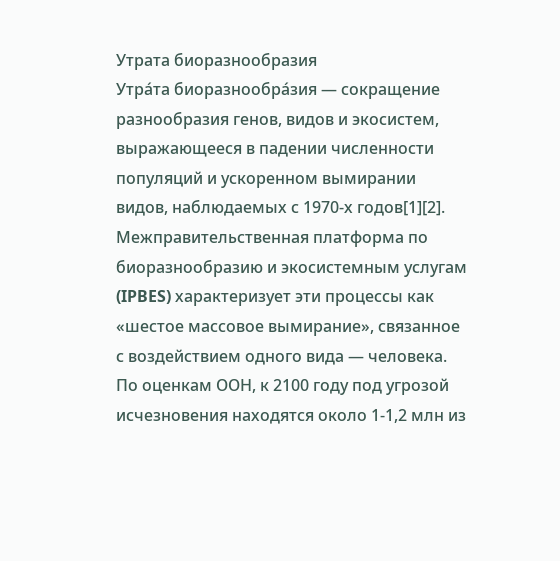Утрата биоразнообразия
Утра́та биоразнообра́зия — сокращение разнообразия генов, видов и экосистем, выражающееся в падении численности популяций и ускоренном вымирании видов, наблюдаемых с 1970-х годов[1][2]. Межправительственная платформа по биоразнообразию и экосистемным услугам (IPBES) характеризует эти процессы как «шестое массовое вымирание», связанное с воздействием одного вида — человека. По оценкам ООН, к 2100 году под угрозой исчезновения находятся около 1-1,2 млн из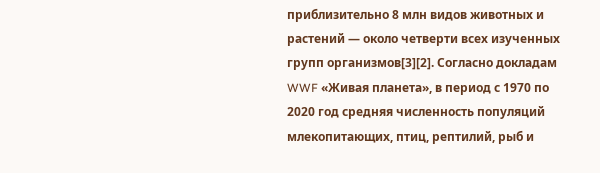приблизительно 8 млн видов животных и растений — около четверти всех изученных групп организмов[3][2]. Согласно докладам WWF «Живая планета», в период с 1970 по 2020 год средняя численность популяций млекопитающих, птиц, рептилий, рыб и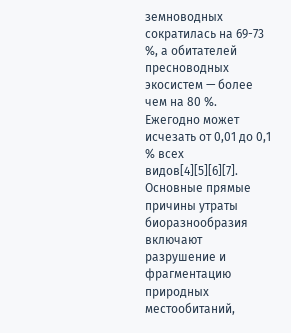земноводных сократилась на 69-73 %, а обитателей пресноводных экосистем — более чем на 80 %. Ежегодно может исчезать от 0,01 до 0,1 % всех видов[4][5][6][7].
Основные прямые причины утраты биоразнообразия включают разрушение и фрагментацию природных местообитаний,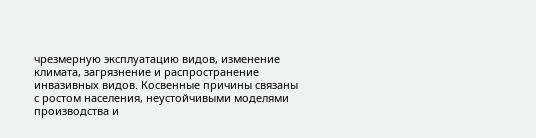чрезмерную эксплуатацию видов, изменение климата, загрязнение и распространение инвазивных видов. Косвенные причины связаны с ростом населения, неустойчивыми моделями производства и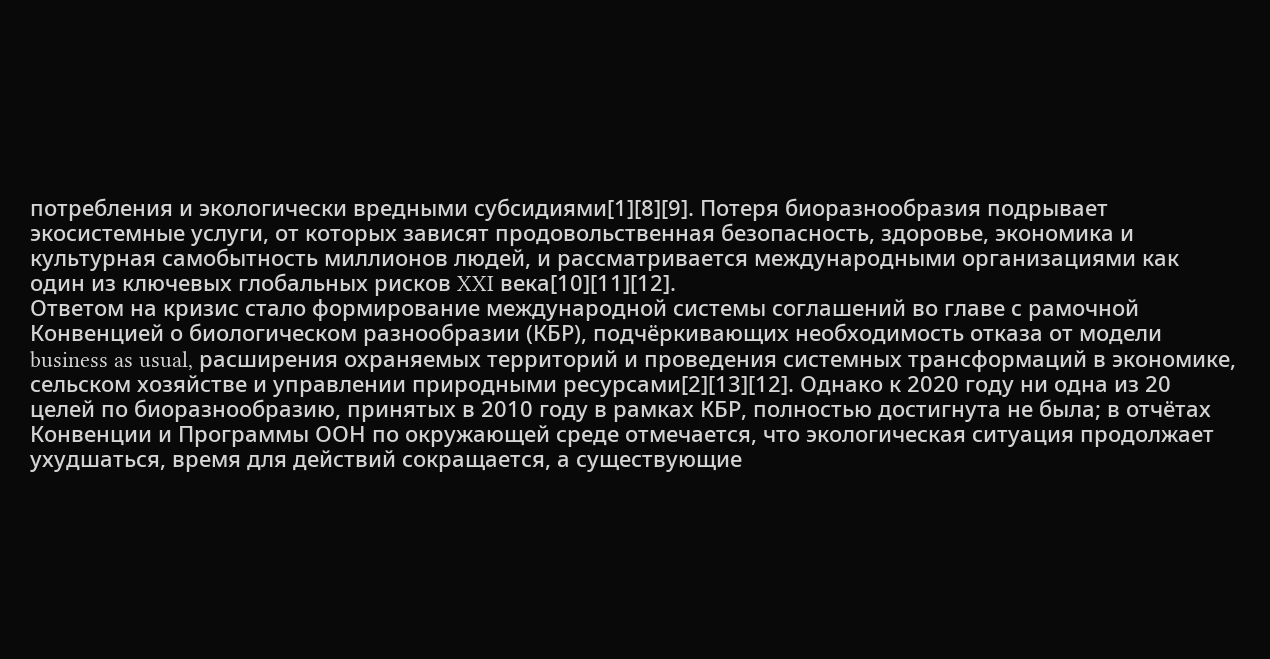потребления и экологически вредными субсидиями[1][8][9]. Потеря биоразнообразия подрывает экосистемные услуги, от которых зависят продовольственная безопасность, здоровье, экономика и культурная самобытность миллионов людей, и рассматривается международными организациями как один из ключевых глобальных рисков XXI века[10][11][12].
Ответом на кризис стало формирование международной системы соглашений во главе с рамочной Конвенцией о биологическом разнообразии (КБР), подчёркивающих необходимость отказа от модели business as usual, расширения охраняемых территорий и проведения системных трансформаций в экономике, сельском хозяйстве и управлении природными ресурсами[2][13][12]. Однако к 2020 году ни одна из 20 целей по биоразнообразию, принятых в 2010 году в рамках КБР, полностью достигнута не была; в отчётах Конвенции и Программы ООН по окружающей среде отмечается, что экологическая ситуация продолжает ухудшаться, время для действий сокращается, а существующие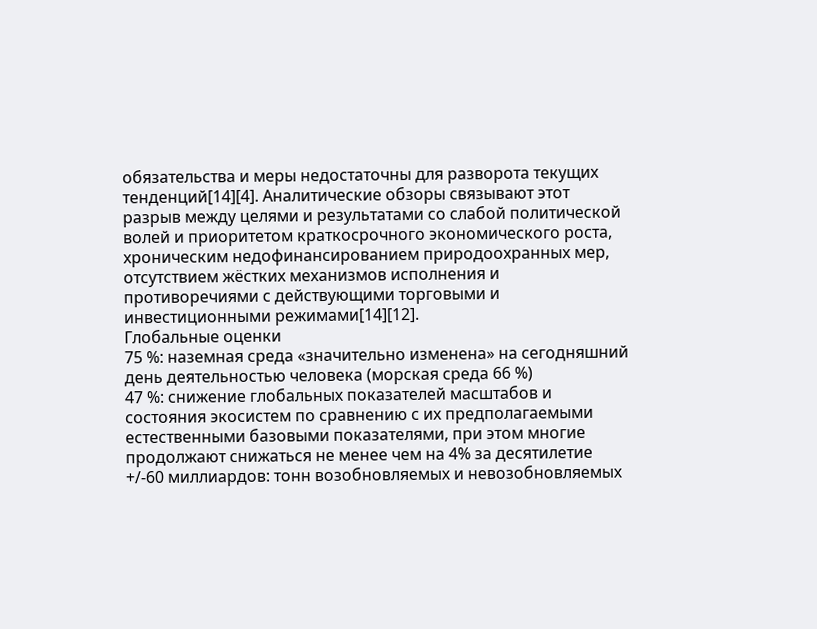обязательства и меры недостаточны для разворота текущих тенденций[14][4]. Аналитические обзоры связывают этот разрыв между целями и результатами со слабой политической волей и приоритетом краткосрочного экономического роста, хроническим недофинансированием природоохранных мер, отсутствием жёстких механизмов исполнения и противоречиями с действующими торговыми и инвестиционными режимами[14][12].
Глобальные оценки
75 %: наземная среда «значительно изменена» на сегодняшний день деятельностью человека (морская среда 66 %)
47 %: снижение глобальных показателей масштабов и состояния экосистем по сравнению с их предполагаемыми естественными базовыми показателями, при этом многие продолжают снижаться не менее чем на 4% за десятилетие
+/-60 миллиардов: тонн возобновляемых и невозобновляемых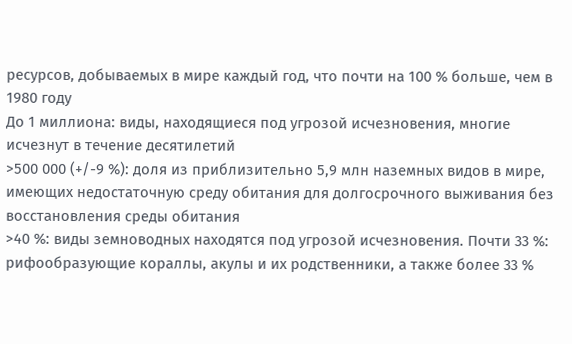ресурсов, добываемых в мире каждый год, что почти на 100 % больше, чем в 1980 году
До 1 миллиона: виды, находящиеся под угрозой исчезновения, многие исчезнут в течение десятилетий
>500 000 (+/-9 %): доля из приблизительно 5,9 млн наземных видов в мире, имеющих недостаточную среду обитания для долгосрочного выживания без восстановления среды обитания
>40 %: виды земноводных находятся под угрозой исчезновения. Почти 33 %: рифообразующие кораллы, акулы и их родственники, а также более 33 %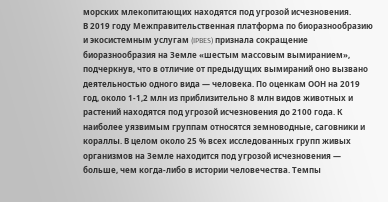морских млекопитающих находятся под угрозой исчезновения.
В 2019 году Межправительственная платформа по биоразнообразию и экосистемным услугам (IPBES) признала сокращение биоразнообразия на Земле «шестым массовым вымиранием», подчеркнув, что в отличие от предыдущих вымираний оно вызвано деятельностью одного вида — человека. По оценкам ООН на 2019 год, около 1-1,2 млн из приблизительно 8 млн видов животных и растений находятся под угрозой исчезновения до 2100 года. К наиболее уязвимым группам относятся земноводные, саговники и кораллы. В целом около 25 % всех исследованных групп живых организмов на Земле находится под угрозой исчезновения — больше, чем когда-либо в истории человечества. Темпы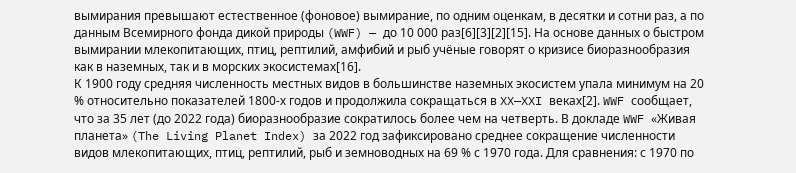вымирания превышают естественное (фоновое) вымирание, по одним оценкам, в десятки и сотни раз, а по данным Всемирного фонда дикой природы (WWF) — до 10 000 раз[6][3][2][15]. На основе данных о быстром вымирании млекопитающих, птиц, рептилий, амфибий и рыб учёные говорят о кризисе биоразнообразия как в наземных, так и в морских экосистемах[16].
К 1900 году средняя численность местных видов в большинстве наземных экосистем упала минимум на 20 % относительно показателей 1800-х годов и продолжила сокращаться в XX—XXI веках[2]. WWF сообщает, что за 35 лет (до 2022 года) биоразнообразие сократилось более чем на четверть. В докладе WWF «Живая планета» (The Living Planet Index) за 2022 год зафиксировано среднее сокращение численности видов млекопитающих, птиц, рептилий, рыб и земноводных на 69 % с 1970 года. Для сравнения: с 1970 по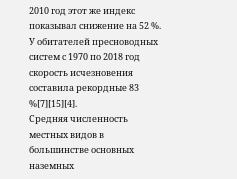2010 год этот же индекс показывал снижение на 52 %. У обитателей пресноводных систем с 1970 по 2018 год скорость исчезновения составила рекордные 83 %[7][15][4].
Средняя численность местных видов в большинстве основных наземных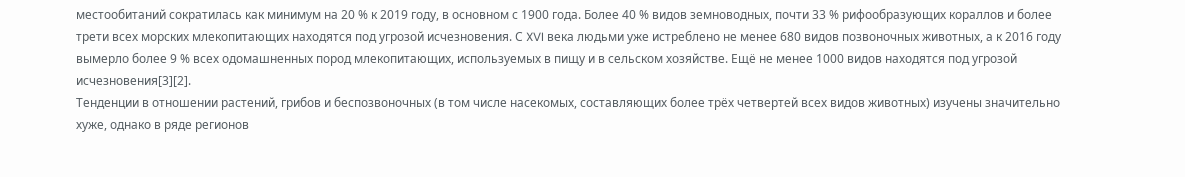местообитаний сократилась как минимум на 20 % к 2019 году, в основном с 1900 года. Более 40 % видов земноводных, почти 33 % рифообразующих кораллов и более трети всех морских млекопитающих находятся под угрозой исчезновения. С XVI века людьми уже истреблено не менее 680 видов позвоночных животных, а к 2016 году вымерло более 9 % всех одомашненных пород млекопитающих, используемых в пищу и в сельском хозяйстве. Ещё не менее 1000 видов находятся под угрозой исчезновения[3][2].
Тенденции в отношении растений, грибов и беспозвоночных (в том числе насекомых, составляющих более трёх четвертей всех видов животных) изучены значительно хуже, однако в ряде регионов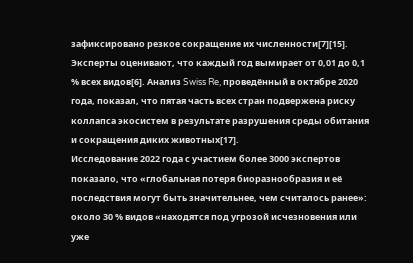зафиксировано резкое сокращение их численности[7][15]. Эксперты оценивают, что каждый год вымирает от 0,01 до 0,1 % всех видов[6]. Анализ Swiss Re, проведённый в октябре 2020 года, показал, что пятая часть всех стран подвержена риску коллапса экосистем в результате разрушения среды обитания и сокращения диких животных[17].
Исследование 2022 года с участием более 3000 экспертов показало, что «глобальная потеря биоразнообразия и её последствия могут быть значительнее, чем считалось ранее»: около 30 % видов «находятся под угрозой исчезновения или уже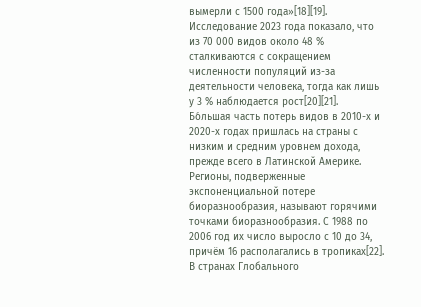вымерли с 1500 года»[18][19]. Исследование 2023 года показало, что из 70 000 видов около 48 % сталкиваются с сокращением численности популяций из-за деятельности человека, тогда как лишь у 3 % наблюдается рост[20][21].
Бо́льшая часть потерь видов в 2010-х и 2020-х годах пришлась на страны с низким и средним уровнем дохода, прежде всего в Латинской Америке. Регионы, подверженные экспоненциальной потере биоразнообразия, называют горячими точками биоразнообразия. С 1988 по 2006 год их число выросло с 10 до 34, причём 16 располагались в тропиках[22]. В странах Глобального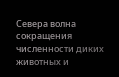Севера волна сокращения численности диких животных и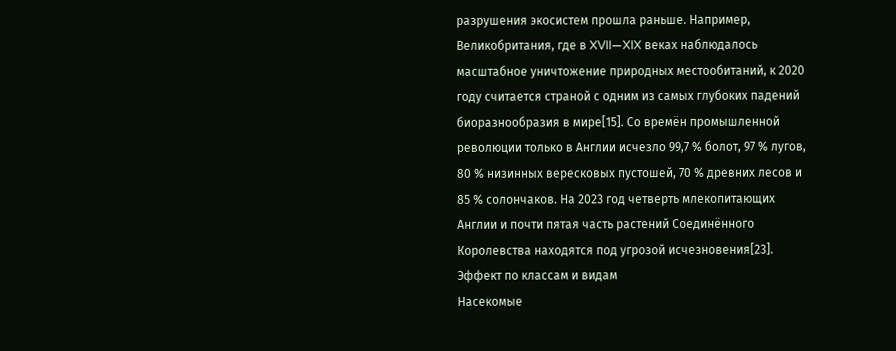разрушения экосистем прошла раньше. Например, Великобритания, где в XVII—XIX веках наблюдалось масштабное уничтожение природных местообитаний, к 2020 году считается страной с одним из самых глубоких падений биоразнообразия в мире[15]. Со времён промышленной революции только в Англии исчезло 99,7 % болот, 97 % лугов, 80 % низинных вересковых пустошей, 70 % древних лесов и 85 % солончаков. На 2023 год четверть млекопитающих Англии и почти пятая часть растений Соединённого Королевства находятся под угрозой исчезновения[23].
Эффект по классам и видам
Насекомые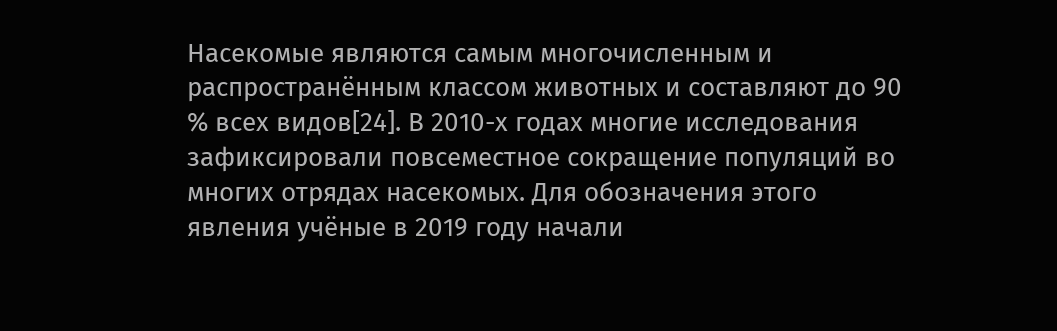Насекомые являются самым многочисленным и распространённым классом животных и составляют до 90 % всех видов[24]. В 2010-х годах многие исследования зафиксировали повсеместное сокращение популяций во многих отрядах насекомых. Для обозначения этого явления учёные в 2019 году начали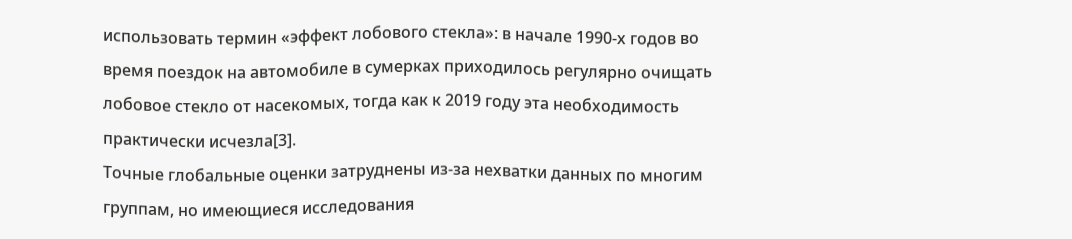использовать термин «эффект лобового стекла»: в начале 1990-х годов во время поездок на автомобиле в сумерках приходилось регулярно очищать лобовое стекло от насекомых, тогда как к 2019 году эта необходимость практически исчезла[3].
Точные глобальные оценки затруднены из-за нехватки данных по многим группам, но имеющиеся исследования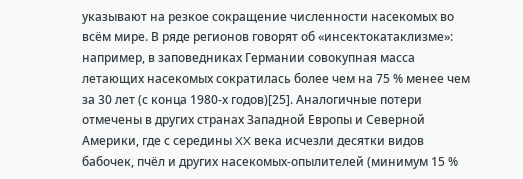указывают на резкое сокращение численности насекомых во всём мире. В ряде регионов говорят об «инсектокатаклизме»: например, в заповедниках Германии совокупная масса летающих насекомых сократилась более чем на 75 % менее чем за 30 лет (с конца 1980-х годов)[25]. Аналогичные потери отмечены в других странах Западной Европы и Северной Америки, где с середины XX века исчезли десятки видов бабочек, пчёл и других насекомых-опылителей (минимум 15 %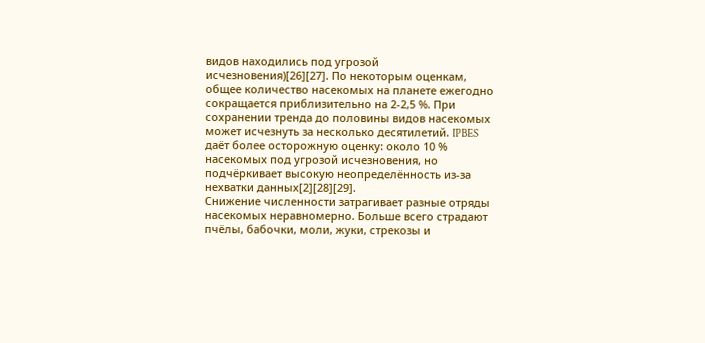видов находились под угрозой исчезновения)[26][27]. По некоторым оценкам, общее количество насекомых на планете ежегодно сокращается приблизительно на 2-2,5 %. При сохранении тренда до половины видов насекомых может исчезнуть за несколько десятилетий. IPBES даёт более осторожную оценку: около 10 % насекомых под угрозой исчезновения, но подчёркивает высокую неопределённость из-за нехватки данных[2][28][29].
Снижение численности затрагивает разные отряды насекомых неравномерно. Больше всего страдают пчёлы, бабочки, моли, жуки, стрекозы и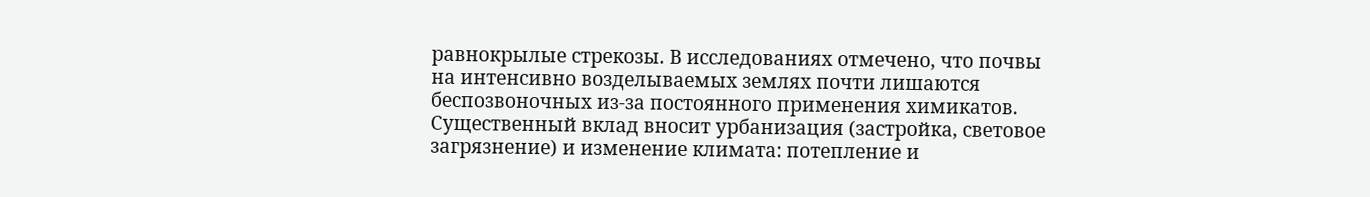равнокрылые стрекозы. В исследованиях отмечено, что почвы на интенсивно возделываемых землях почти лишаются беспозвоночных из-за постоянного применения химикатов. Существенный вклад вносит урбанизация (застройка, световое загрязнение) и изменение климата: потепление и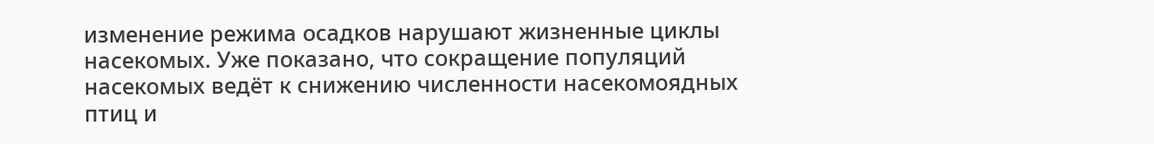изменение режима осадков нарушают жизненные циклы насекомых. Уже показано, что сокращение популяций насекомых ведёт к снижению численности насекомоядных птиц и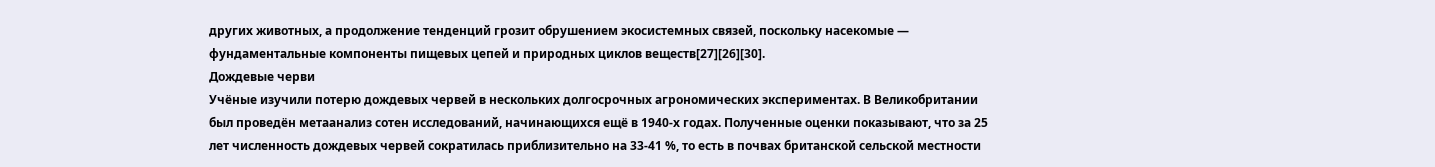других животных, а продолжение тенденций грозит обрушением экосистемных связей, поскольку насекомые — фундаментальные компоненты пищевых цепей и природных циклов веществ[27][26][30].
Дождевые черви
Учёные изучили потерю дождевых червей в нескольких долгосрочных агрономических экспериментах. В Великобритании был проведён метаанализ сотен исследований, начинающихся ещё в 1940-х годах. Полученные оценки показывают, что за 25 лет численность дождевых червей сократилась приблизительно на 33-41 %, то есть в почвах британской сельской местности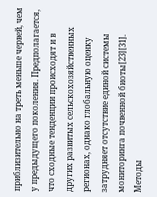приблизительно на треть меньше червей, чем у предыдущего поколения. Предполагается, что сходные тенденции происходят и в других развитых сельскохозяйственных регионах, однако глобальную оценку затрудняет отсутствие единой системы мониторинга почвенной биоты[23][31].
Методы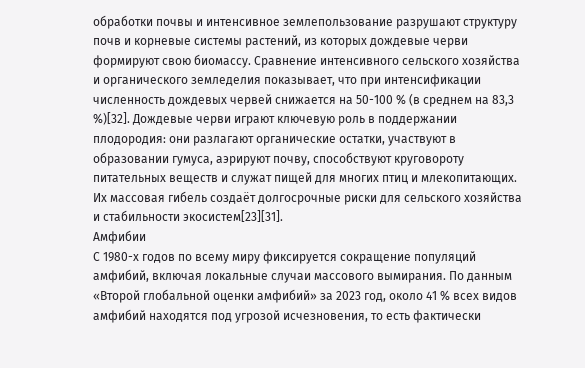обработки почвы и интенсивное землепользование разрушают структуру почв и корневые системы растений, из которых дождевые черви формируют свою биомассу. Сравнение интенсивного сельского хозяйства и органического земледелия показывает, что при интенсификации численность дождевых червей снижается на 50-100 % (в среднем на 83,3 %)[32]. Дождевые черви играют ключевую роль в поддержании плодородия: они разлагают органические остатки, участвуют в образовании гумуса, аэрируют почву, способствуют круговороту питательных веществ и служат пищей для многих птиц и млекопитающих. Их массовая гибель создаёт долгосрочные риски для сельского хозяйства и стабильности экосистем[23][31].
Амфибии
С 1980-х годов по всему миру фиксируется сокращение популяций амфибий, включая локальные случаи массового вымирания. По данным «Второй глобальной оценки амфибий» за 2023 год, около 41 % всех видов амфибий находятся под угрозой исчезновения, то есть фактически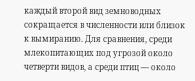каждый второй вид земноводных сокращается в численности или близок к вымиранию. Для сравнения, среди млекопитающих под угрозой около четверти видов, а среди птиц — около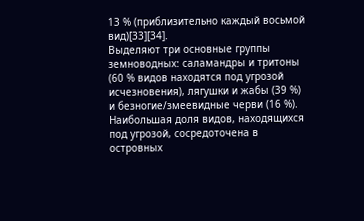13 % (приблизительно каждый восьмой вид)[33][34].
Выделяют три основные группы земноводных: саламандры и тритоны (60 % видов находятся под угрозой исчезновения), лягушки и жабы (39 %) и безногие/змеевидные черви (16 %). Наибольшая доля видов, находящихся под угрозой, сосредоточена в островных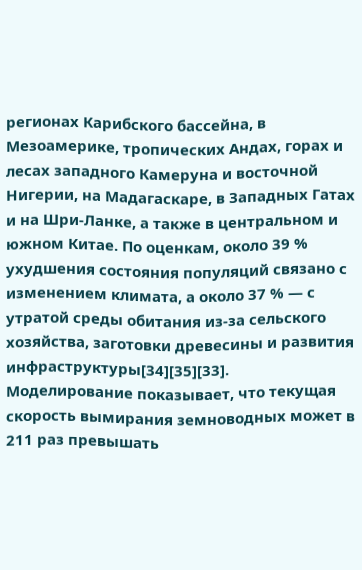регионах Карибского бассейна, в Мезоамерике, тропических Андах, горах и лесах западного Камеруна и восточной Нигерии, на Мадагаскаре, в Западных Гатах и на Шри-Ланке, а также в центральном и южном Китае. По оценкам, около 39 % ухудшения состояния популяций связано с изменением климата, а около 37 % — с утратой среды обитания из-за сельского хозяйства, заготовки древесины и развития инфраструктуры[34][35][33].
Моделирование показывает, что текущая скорость вымирания земноводных может в 211 раз превышать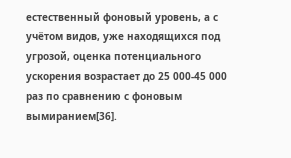естественный фоновый уровень, а с учётом видов, уже находящихся под угрозой, оценка потенциального ускорения возрастает до 25 000-45 000 раз по сравнению с фоновым вымиранием[36].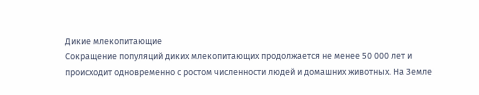Дикие млекопитающие
Сокращение популяций диких млекопитающих продолжается не менее 50 000 лет и происходит одновременно с ростом численности людей и домашних животных. На Земле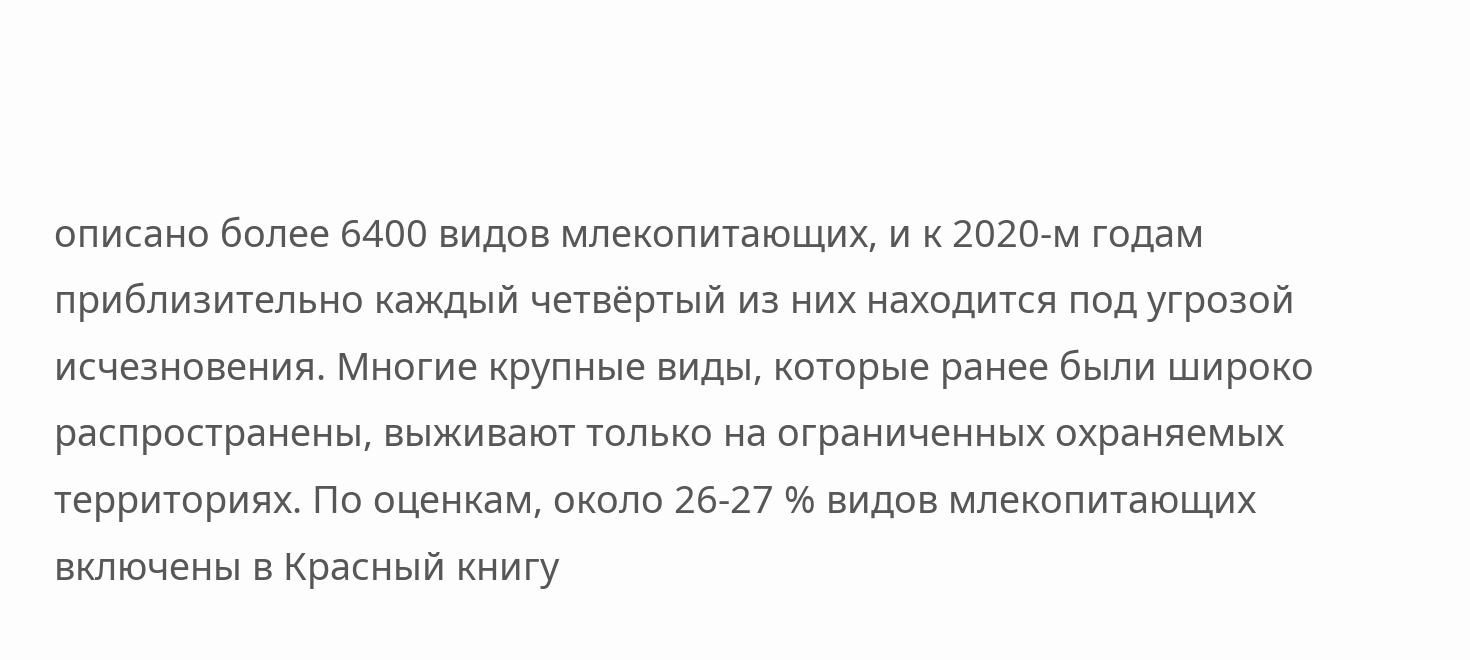описано более 6400 видов млекопитающих, и к 2020-м годам приблизительно каждый четвёртый из них находится под угрозой исчезновения. Многие крупные виды, которые ранее были широко распространены, выживают только на ограниченных охраняемых территориях. По оценкам, около 26-27 % видов млекопитающих включены в Красный книгу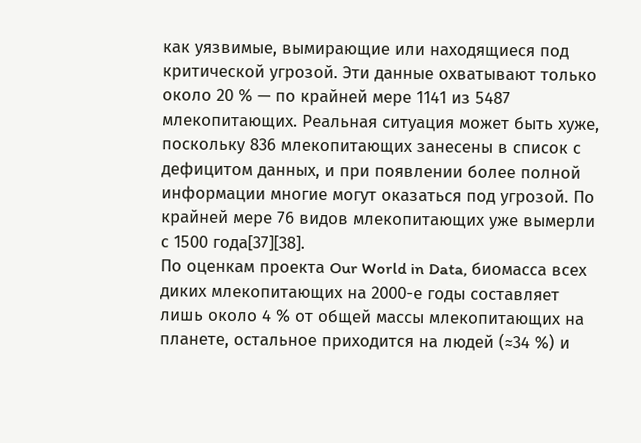как уязвимые, вымирающие или находящиеся под критической угрозой. Эти данные охватывают только около 20 % — по крайней мере 1141 из 5487 млекопитающих. Реальная ситуация может быть хуже, поскольку 836 млекопитающих занесены в список с дефицитом данных, и при появлении более полной информации многие могут оказаться под угрозой. По крайней мере 76 видов млекопитающих уже вымерли с 1500 года[37][38].
По оценкам проекта Our World in Data, биомасса всех диких млекопитающих на 2000-е годы составляет лишь около 4 % от общей массы млекопитающих на планете, остальное приходится на людей (≈34 %) и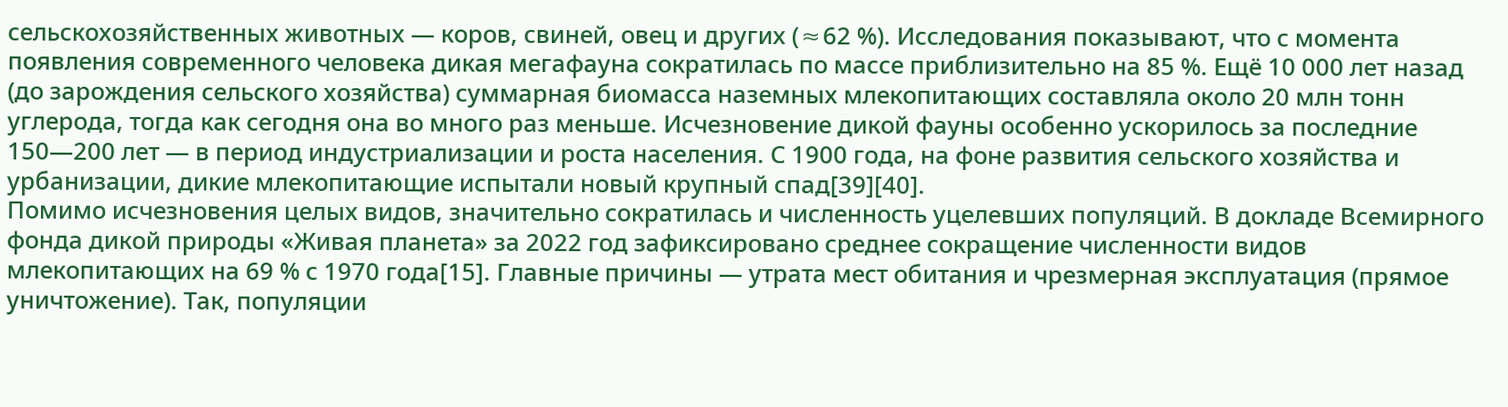сельскохозяйственных животных — коров, свиней, овец и других (≈62 %). Исследования показывают, что с момента появления современного человека дикая мегафауна сократилась по массе приблизительно на 85 %. Ещё 10 000 лет назад (до зарождения сельского хозяйства) суммарная биомасса наземных млекопитающих составляла около 20 млн тонн углерода, тогда как сегодня она во много раз меньше. Исчезновение дикой фауны особенно ускорилось за последние 150—200 лет — в период индустриализации и роста населения. С 1900 года, на фоне развития сельского хозяйства и урбанизации, дикие млекопитающие испытали новый крупный спад[39][40].
Помимо исчезновения целых видов, значительно сократилась и численность уцелевших популяций. В докладе Всемирного фонда дикой природы «Живая планета» за 2022 год зафиксировано среднее сокращение численности видов млекопитающих на 69 % с 1970 года[15]. Главные причины — утрата мест обитания и чрезмерная эксплуатация (прямое уничтожение). Так, популяции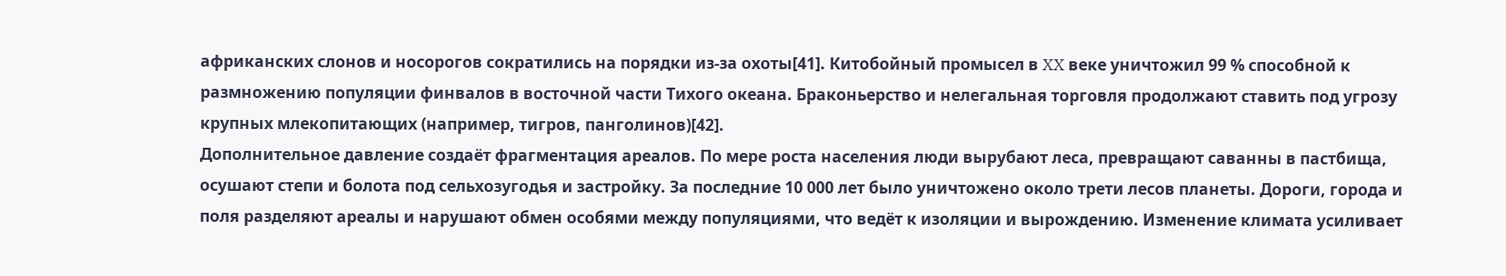африканских слонов и носорогов сократились на порядки из-за охоты[41]. Китобойный промысел в XX веке уничтожил 99 % способной к размножению популяции финвалов в восточной части Тихого океана. Браконьерство и нелегальная торговля продолжают ставить под угрозу крупных млекопитающих (например, тигров, панголинов)[42].
Дополнительное давление создаёт фрагментация ареалов. По мере роста населения люди вырубают леса, превращают саванны в пастбища, осушают степи и болота под сельхозугодья и застройку. За последние 10 000 лет было уничтожено около трети лесов планеты. Дороги, города и поля разделяют ареалы и нарушают обмен особями между популяциями, что ведёт к изоляции и вырождению. Изменение климата усиливает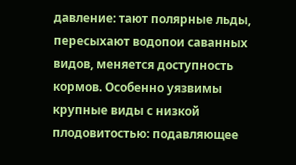давление: тают полярные льды, пересыхают водопои саванных видов, меняется доступность кормов. Особенно уязвимы крупные виды с низкой плодовитостью: подавляющее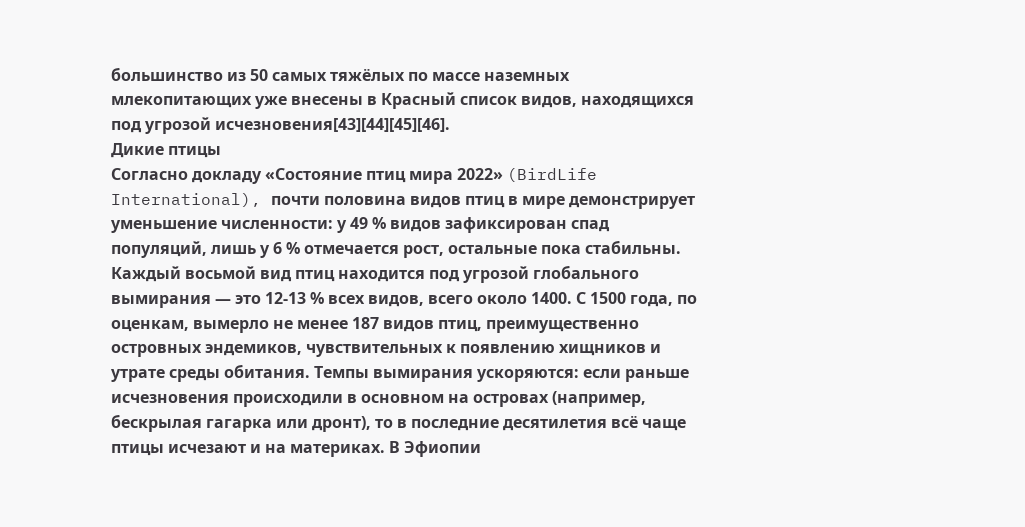большинство из 50 самых тяжёлых по массе наземных млекопитающих уже внесены в Красный список видов, находящихся под угрозой исчезновения[43][44][45][46].
Дикие птицы
Согласно докладу «Состояние птиц мира 2022» (BirdLife International), почти половина видов птиц в мире демонстрирует уменьшение численности: у 49 % видов зафиксирован спад популяций, лишь у 6 % отмечается рост, остальные пока стабильны. Каждый восьмой вид птиц находится под угрозой глобального вымирания — это 12-13 % всех видов, всего около 1400. С 1500 года, по оценкам, вымерло не менее 187 видов птиц, преимущественно островных эндемиков, чувствительных к появлению хищников и утрате среды обитания. Темпы вымирания ускоряются: если раньше исчезновения происходили в основном на островах (например, бескрылая гагарка или дронт), то в последние десятилетия всё чаще птицы исчезают и на материках. В Эфиопии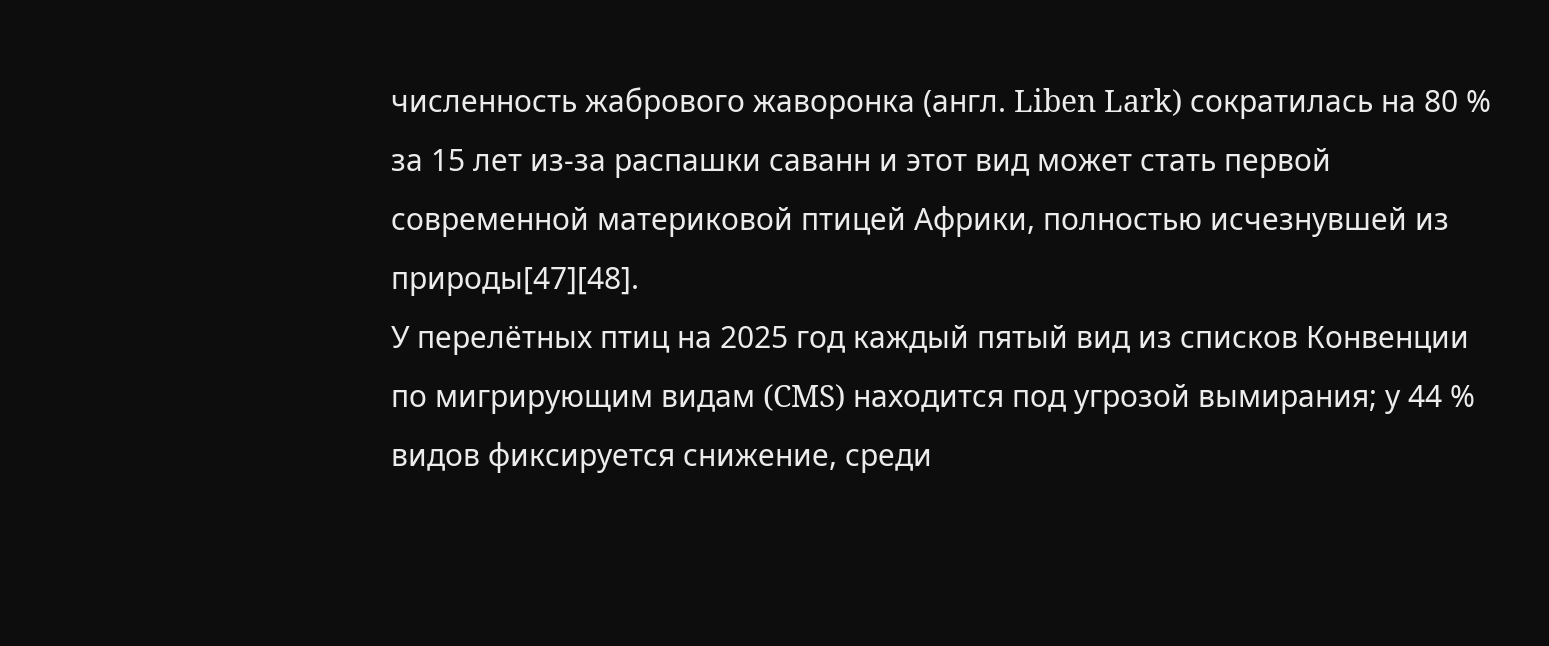численность жабрового жаворонка (англ. Liben Lark) сократилась на 80 % за 15 лет из-за распашки саванн и этот вид может стать первой современной материковой птицей Африки, полностью исчезнувшей из природы[47][48].
У перелётных птиц на 2025 год каждый пятый вид из списков Конвенции по мигрирующим видам (CMS) находится под угрозой вымирания; у 44 % видов фиксируется снижение, среди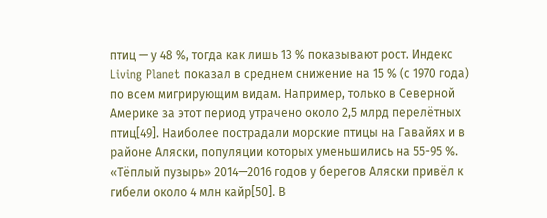птиц — у 48 %, тогда как лишь 13 % показывают рост. Индекс Living Planet показал в среднем снижение на 15 % (с 1970 года) по всем мигрирующим видам. Например, только в Северной Америке за этот период утрачено около 2,5 млрд перелётных птиц[49]. Наиболее пострадали морские птицы на Гавайях и в районе Аляски, популяции которых уменьшились на 55-95 %. «Тёплый пузырь» 2014—2016 годов у берегов Аляски привёл к гибели около 4 млн кайр[50]. В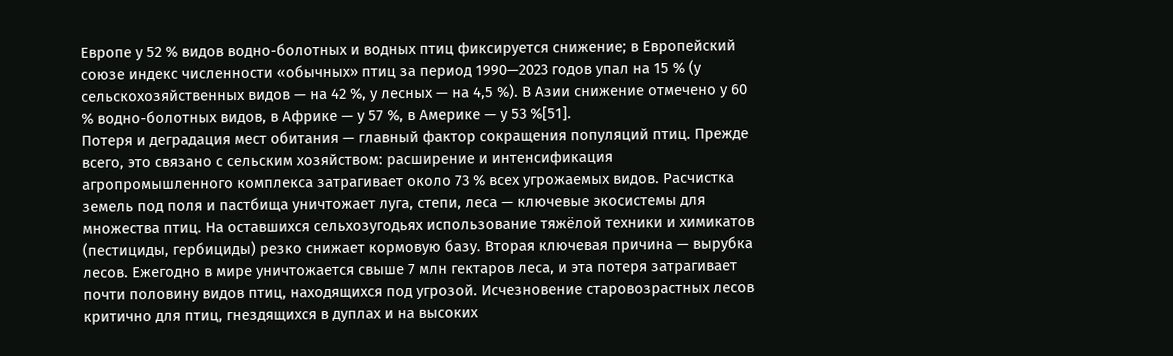Европе у 52 % видов водно-болотных и водных птиц фиксируется снижение; в Европейский союзе индекс численности «обычных» птиц за период 1990—2023 годов упал на 15 % (у сельскохозяйственных видов — на 42 %, у лесных — на 4,5 %). В Азии снижение отмечено у 60 % водно-болотных видов, в Африке — у 57 %, в Америке — у 53 %[51].
Потеря и деградация мест обитания — главный фактор сокращения популяций птиц. Прежде всего, это связано с сельским хозяйством: расширение и интенсификация агропромышленного комплекса затрагивает около 73 % всех угрожаемых видов. Расчистка земель под поля и пастбища уничтожает луга, степи, леса — ключевые экосистемы для множества птиц. На оставшихся сельхозугодьях использование тяжёлой техники и химикатов (пестициды, гербициды) резко снижает кормовую базу. Вторая ключевая причина — вырубка лесов. Ежегодно в мире уничтожается свыше 7 млн гектаров леса, и эта потеря затрагивает почти половину видов птиц, находящихся под угрозой. Исчезновение старовозрастных лесов критично для птиц, гнездящихся в дуплах и на высоких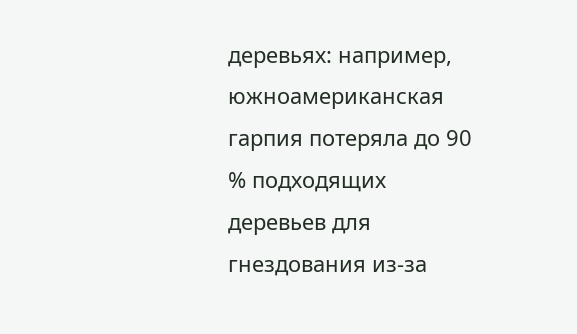деревьях: например, южноамериканская гарпия потеряла до 90 % подходящих деревьев для гнездования из-за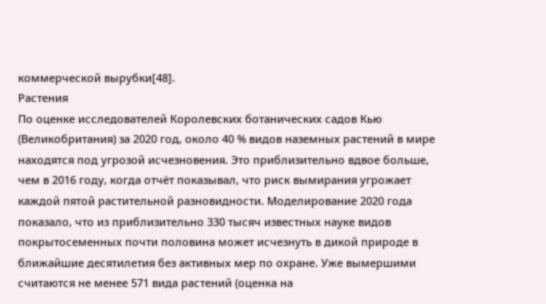коммерческой вырубки[48].
Растения
По оценке исследователей Королевских ботанических садов Кью (Великобритания) за 2020 год, около 40 % видов наземных растений в мире находятся под угрозой исчезновения. Это приблизительно вдвое больше, чем в 2016 году, когда отчёт показывал, что риск вымирания угрожает каждой пятой растительной разновидности. Моделирование 2020 года показало, что из приблизительно 330 тысяч известных науке видов покрытосеменных почти половина может исчезнуть в дикой природе в ближайшие десятилетия без активных мер по охране. Уже вымершими считаются не менее 571 вида растений (оценка на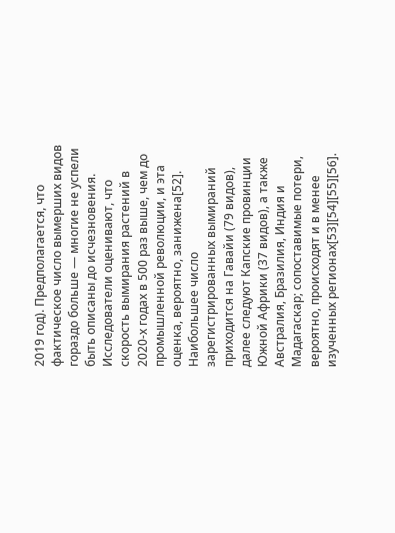2019 год). Предполагается, что фактическое число вымерших видов гораздо больше — многие не успели быть описаны до исчезновения. Исследователи оценивают, что скорость вымирания растений в 2020-х годах в 500 раз выше, чем до промышленной революции, и эта оценка, вероятно, занижена[52]. Наибольшее число зарегистрированных вымираний приходится на Гавайи (79 видов), далее следуют Капские провинции Южной Африки (37 видов), а также Австралия, Бразилия, Индия и Мадагаскар; сопоставимые потери, вероятно, происходят и в менее изученных регионах[53][54][55][56].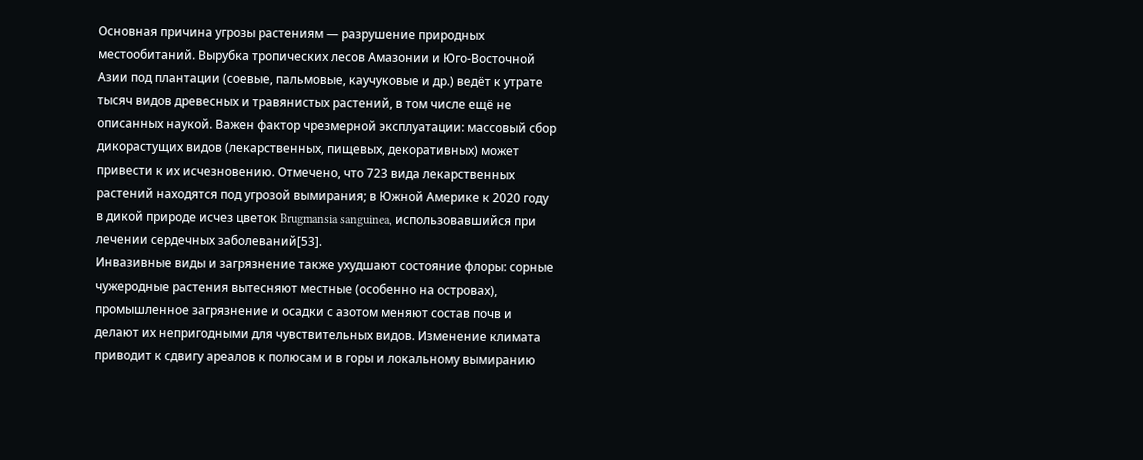Основная причина угрозы растениям — разрушение природных местообитаний. Вырубка тропических лесов Амазонии и Юго-Восточной Азии под плантации (соевые, пальмовые, каучуковые и др.) ведёт к утрате тысяч видов древесных и травянистых растений, в том числе ещё не описанных наукой. Важен фактор чрезмерной эксплуатации: массовый сбор дикорастущих видов (лекарственных, пищевых, декоративных) может привести к их исчезновению. Отмечено, что 723 вида лекарственных растений находятся под угрозой вымирания; в Южной Америке к 2020 году в дикой природе исчез цветок Brugmansia sanguinea, использовавшийся при лечении сердечных заболеваний[53].
Инвазивные виды и загрязнение также ухудшают состояние флоры: сорные чужеродные растения вытесняют местные (особенно на островах), промышленное загрязнение и осадки с азотом меняют состав почв и делают их непригодными для чувствительных видов. Изменение климата приводит к сдвигу ареалов к полюсам и в горы и локальному вымиранию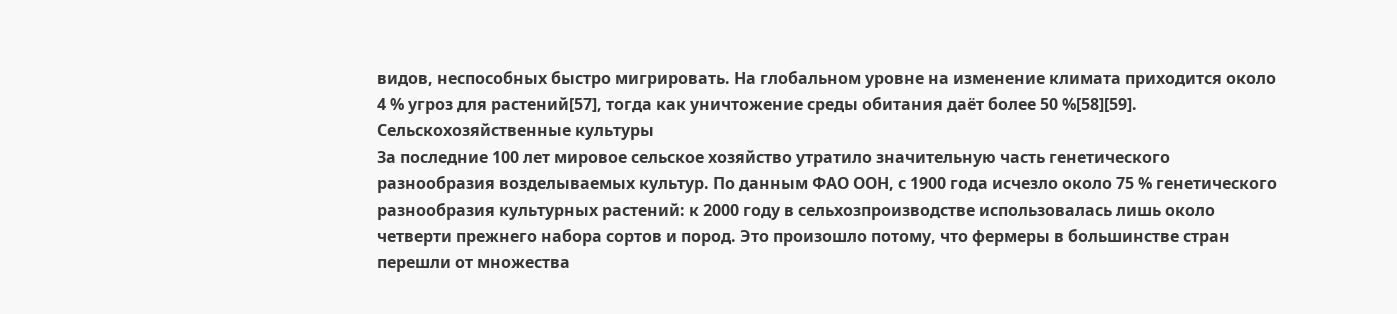видов, неспособных быстро мигрировать. На глобальном уровне на изменение климата приходится около 4 % угроз для растений[57], тогда как уничтожение среды обитания даёт более 50 %[58][59].
Сельскохозяйственные культуры
За последние 100 лет мировое сельское хозяйство утратило значительную часть генетического разнообразия возделываемых культур. По данным ФАО ООН, с 1900 года исчезло около 75 % генетического разнообразия культурных растений: к 2000 году в сельхозпроизводстве использовалась лишь около четверти прежнего набора сортов и пород. Это произошло потому, что фермеры в большинстве стран перешли от множества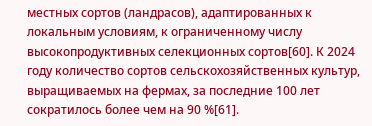местных сортов (ландрасов), адаптированных к локальным условиям, к ограниченному числу высокопродуктивных селекционных сортов[60]. К 2024 году количество сортов сельскохозяйственных культур, выращиваемых на фермах, за последние 100 лет сократилось более чем на 90 %[61].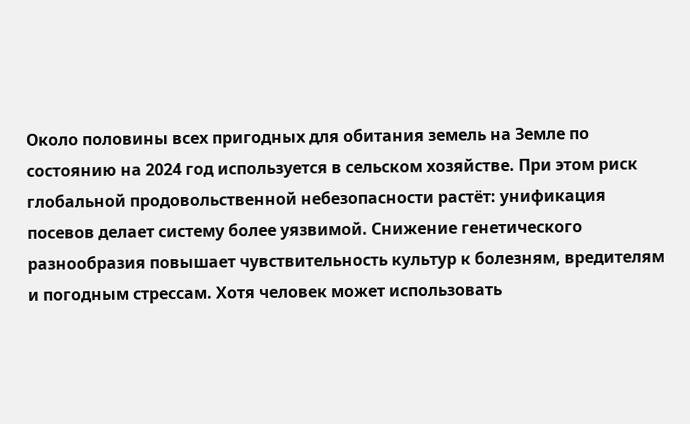Около половины всех пригодных для обитания земель на Земле по состоянию на 2024 год используется в сельском хозяйстве. При этом риск глобальной продовольственной небезопасности растёт: унификация посевов делает систему более уязвимой. Снижение генетического разнообразия повышает чувствительность культур к болезням, вредителям и погодным стрессам. Хотя человек может использовать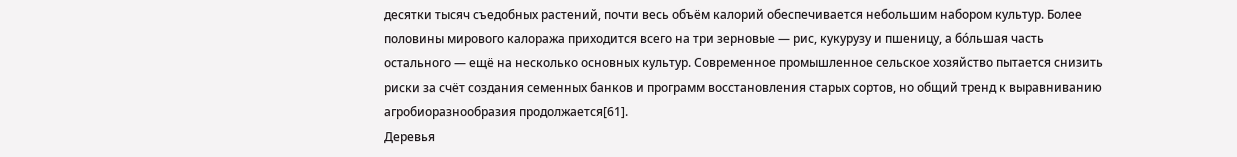десятки тысяч съедобных растений, почти весь объём калорий обеспечивается небольшим набором культур. Более половины мирового калоража приходится всего на три зерновые — рис, кукурузу и пшеницу, а бо́льшая часть остального — ещё на несколько основных культур. Современное промышленное сельское хозяйство пытается снизить риски за счёт создания семенных банков и программ восстановления старых сортов, но общий тренд к выравниванию агробиоразнообразия продолжается[61].
Деревья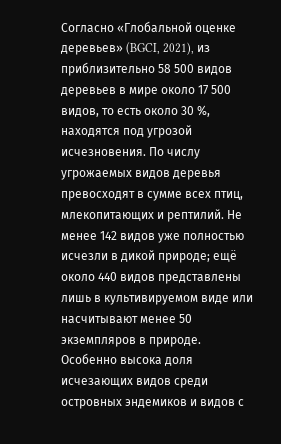Согласно «Глобальной оценке деревьев» (BGCI, 2021), из приблизительно 58 500 видов деревьев в мире около 17 500 видов, то есть около 30 %, находятся под угрозой исчезновения. По числу угрожаемых видов деревья превосходят в сумме всех птиц, млекопитающих и рептилий. Не менее 142 видов уже полностью исчезли в дикой природе; ещё около 440 видов представлены лишь в культивируемом виде или насчитывают менее 50 экземпляров в природе. Особенно высока доля исчезающих видов среди островных эндемиков и видов с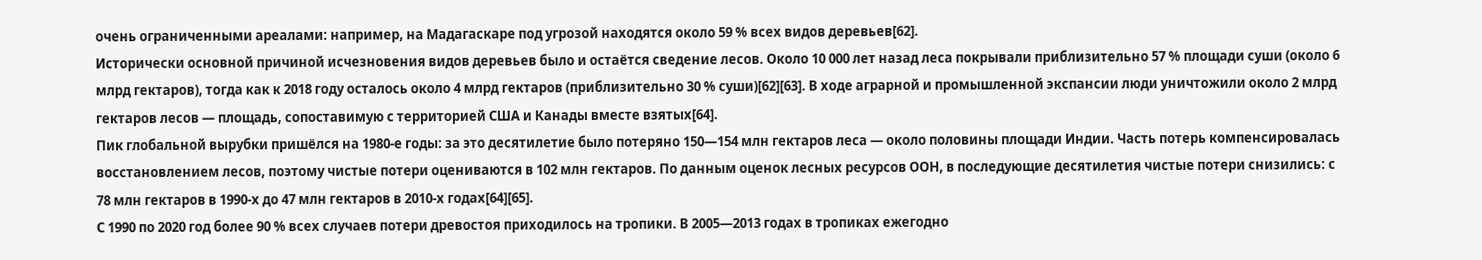очень ограниченными ареалами: например, на Мадагаскаре под угрозой находятся около 59 % всех видов деревьев[62].
Исторически основной причиной исчезновения видов деревьев было и остаётся сведение лесов. Около 10 000 лет назад леса покрывали приблизительно 57 % площади суши (около 6 млрд гектаров), тогда как к 2018 году осталось около 4 млрд гектаров (приблизительно 30 % суши)[62][63]. В ходе аграрной и промышленной экспансии люди уничтожили около 2 млрд гектаров лесов — площадь, сопоставимую с территорией США и Канады вместе взятых[64].
Пик глобальной вырубки пришёлся на 1980-е годы: за это десятилетие было потеряно 150—154 млн гектаров леса — около половины площади Индии. Часть потерь компенсировалась восстановлением лесов, поэтому чистые потери оцениваются в 102 млн гектаров. По данным оценок лесных ресурсов ООН, в последующие десятилетия чистые потери снизились: с 78 млн гектаров в 1990-х до 47 млн гектаров в 2010-х годах[64][65].
С 1990 по 2020 год более 90 % всех случаев потери древостоя приходилось на тропики. В 2005—2013 годах в тропиках ежегодно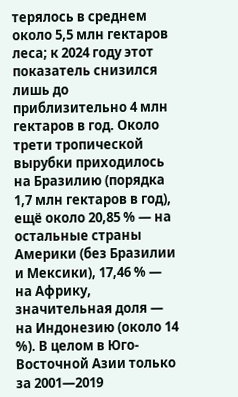терялось в среднем около 5,5 млн гектаров леса; к 2024 году этот показатель снизился лишь до приблизительно 4 млн гектаров в год. Около трети тропической вырубки приходилось на Бразилию (порядка 1,7 млн гектаров в год), ещё около 20,85 % — на остальные страны Америки (без Бразилии и Мексики), 17,46 % — на Африку, значительная доля — на Индонезию (около 14 %). В целом в Юго-Восточной Азии только за 2001—2019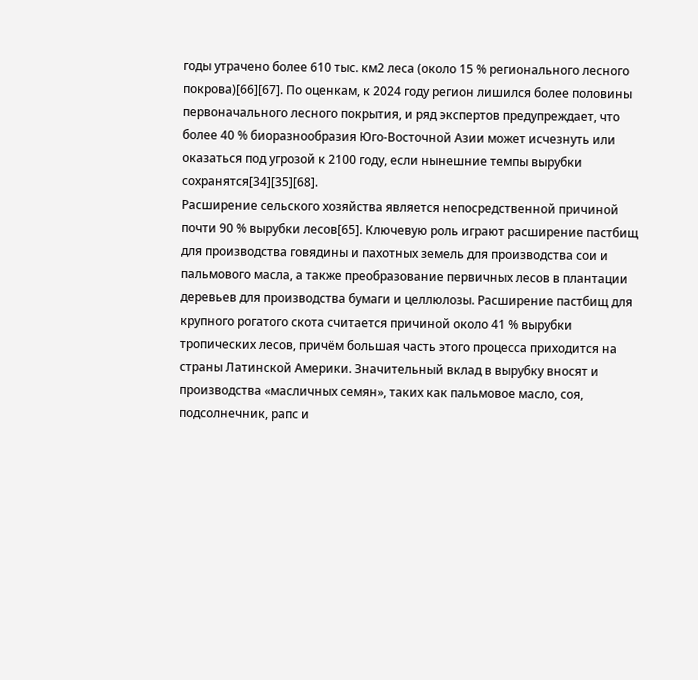годы утрачено более 610 тыс. км2 леса (около 15 % регионального лесного покрова)[66][67]. По оценкам, к 2024 году регион лишился более половины первоначального лесного покрытия, и ряд экспертов предупреждает, что более 40 % биоразнообразия Юго-Восточной Азии может исчезнуть или оказаться под угрозой к 2100 году, если нынешние темпы вырубки сохранятся[34][35][68].
Расширение сельского хозяйства является непосредственной причиной почти 90 % вырубки лесов[65]. Ключевую роль играют расширение пастбищ для производства говядины и пахотных земель для производства сои и пальмового масла, а также преобразование первичных лесов в плантации деревьев для производства бумаги и целлюлозы. Расширение пастбищ для крупного рогатого скота считается причиной около 41 % вырубки тропических лесов, причём большая часть этого процесса приходится на страны Латинской Америки. Значительный вклад в вырубку вносят и производства «масличных семян», таких как пальмовое масло, соя, подсолнечник, рапс и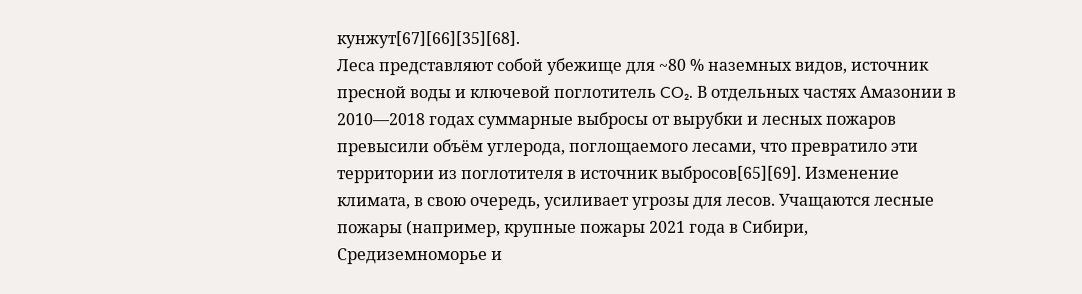кунжут[67][66][35][68].
Леса представляют собой убежище для ~80 % наземных видов, источник пресной воды и ключевой поглотитель CO₂. В отдельных частях Амазонии в 2010—2018 годах суммарные выбросы от вырубки и лесных пожаров превысили объём углерода, поглощаемого лесами, что превратило эти территории из поглотителя в источник выбросов[65][69]. Изменение климата, в свою очередь, усиливает угрозы для лесов. Учащаются лесные пожары (например, крупные пожары 2021 года в Сибири, Средиземноморье и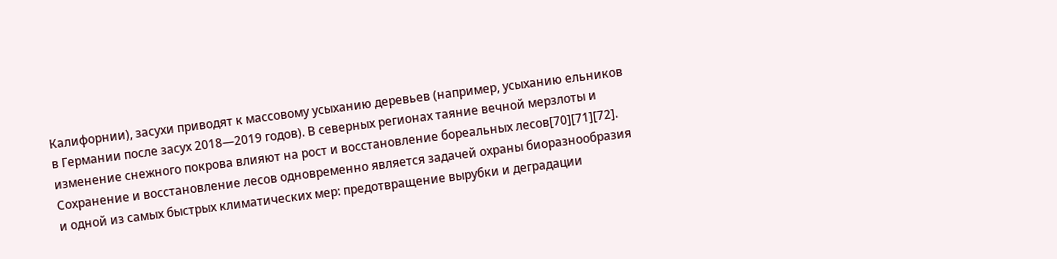Калифорнии), засухи приводят к массовому усыханию деревьев (например, усыханию ельников в Германии после засух 2018—2019 годов). В северных регионах таяние вечной мерзлоты и изменение снежного покрова влияют на рост и восстановление бореальных лесов[70][71][72].
Сохранение и восстановление лесов одновременно является задачей охраны биоразнообразия и одной из самых быстрых климатических мер: предотвращение вырубки и деградации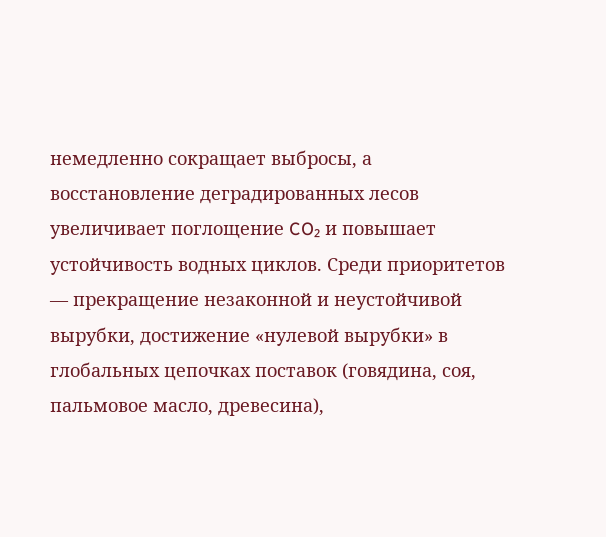немедленно сокращает выбросы, а восстановление деградированных лесов увеличивает поглощение CO₂ и повышает устойчивость водных циклов. Среди приоритетов — прекращение незаконной и неустойчивой вырубки, достижение «нулевой вырубки» в глобальных цепочках поставок (говядина, соя, пальмовое масло, древесина),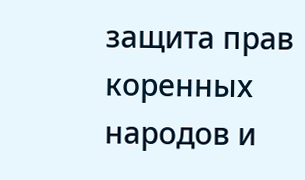защита прав коренных народов и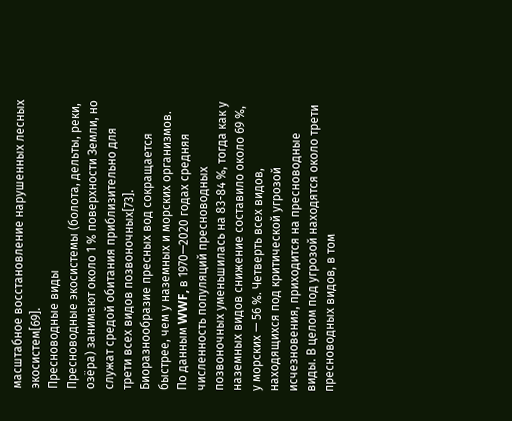масштабное восстановление нарушенных лесных экосистем[69].
Пресноводные виды
Пресноводные экосистемы (болота, дельты, реки, озёра) занимают около 1 % поверхности Земли, но служат средой обитания приблизительно для трети всех видов позвоночных[73]. Биоразнообразие пресных вод сокращается быстрее, чем у наземных и морских организмов. По данным WWF, в 1970—2020 годах средняя численность популяций пресноводных позвоночных уменьшилась на 83-84 %, тогда как у наземных видов снижение составило около 69 %, у морских — 56 %. Четверть всех видов, находящихся под критической угрозой исчезновения, приходится на пресноводные виды. В целом под угрозой находятся около трети пресноводных видов, в том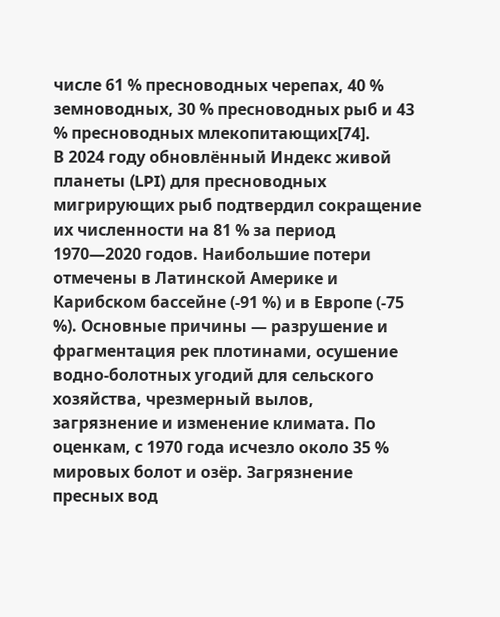числе 61 % пресноводных черепах, 40 % земноводных, 30 % пресноводных рыб и 43 % пресноводных млекопитающих[74].
В 2024 году обновлённый Индекс живой планеты (LPI) для пресноводных мигрирующих рыб подтвердил сокращение их численности на 81 % за период 1970—2020 годов. Наибольшие потери отмечены в Латинской Америке и Карибском бассейне (-91 %) и в Европе (-75 %). Основные причины — разрушение и фрагментация рек плотинами, осушение водно-болотных угодий для сельского хозяйства, чрезмерный вылов, загрязнение и изменение климата. По оценкам, с 1970 года исчезло около 35 % мировых болот и озёр. Загрязнение пресных вод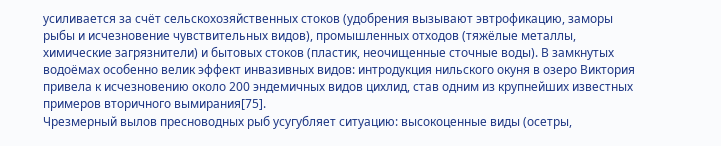усиливается за счёт сельскохозяйственных стоков (удобрения вызывают эвтрофикацию, заморы рыбы и исчезновение чувствительных видов), промышленных отходов (тяжёлые металлы, химические загрязнители) и бытовых стоков (пластик, неочищенные сточные воды). В замкнутых водоёмах особенно велик эффект инвазивных видов: интродукция нильского окуня в озеро Виктория привела к исчезновению около 200 эндемичных видов цихлид, став одним из крупнейших известных примеров вторичного вымирания[75].
Чрезмерный вылов пресноводных рыб усугубляет ситуацию: высокоценные виды (осетры,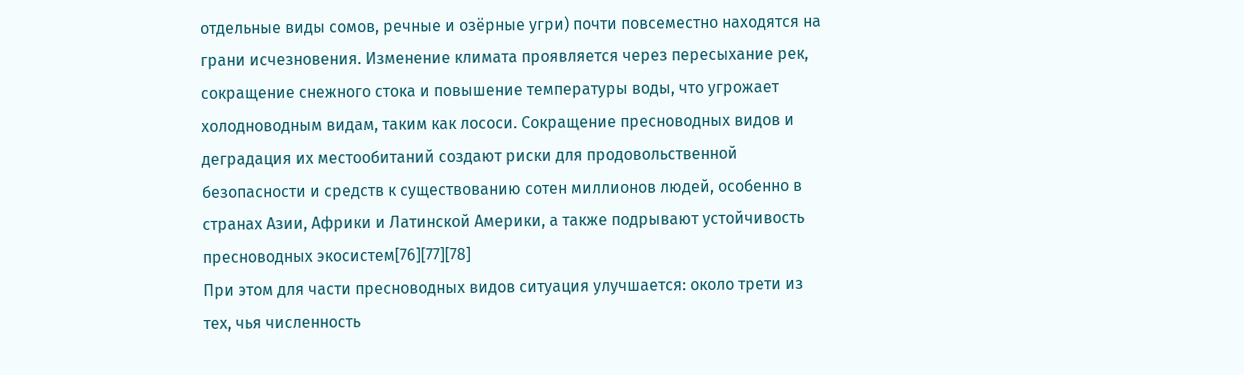отдельные виды сомов, речные и озёрные угри) почти повсеместно находятся на грани исчезновения. Изменение климата проявляется через пересыхание рек, сокращение снежного стока и повышение температуры воды, что угрожает холодноводным видам, таким как лососи. Сокращение пресноводных видов и деградация их местообитаний создают риски для продовольственной безопасности и средств к существованию сотен миллионов людей, особенно в странах Азии, Африки и Латинской Америки, а также подрывают устойчивость пресноводных экосистем[76][77][78]
При этом для части пресноводных видов ситуация улучшается: около трети из тех, чья численность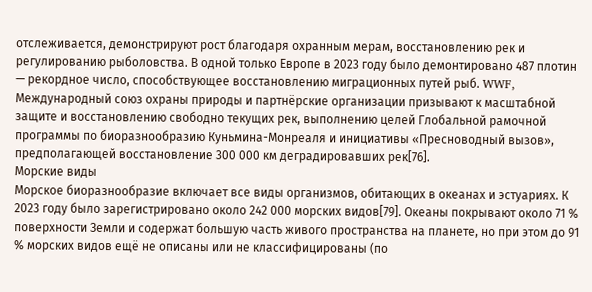отслеживается, демонстрируют рост благодаря охранным мерам, восстановлению рек и регулированию рыболовства. В одной только Европе в 2023 году было демонтировано 487 плотин — рекордное число, способствующее восстановлению миграционных путей рыб. WWF, Международный союз охраны природы и партнёрские организации призывают к масштабной защите и восстановлению свободно текущих рек, выполнению целей Глобальной рамочной программы по биоразнообразию Куньмина-Монреаля и инициативы «Пресноводный вызов», предполагающей восстановление 300 000 км деградировавших рек[76].
Морские виды
Морское биоразнообразие включает все виды организмов, обитающих в океанах и эстуариях. К 2023 году было зарегистрировано около 242 000 морских видов[79]. Океаны покрывают около 71 % поверхности Земли и содержат большую часть живого пространства на планете, но при этом до 91 % морских видов ещё не описаны или не классифицированы (по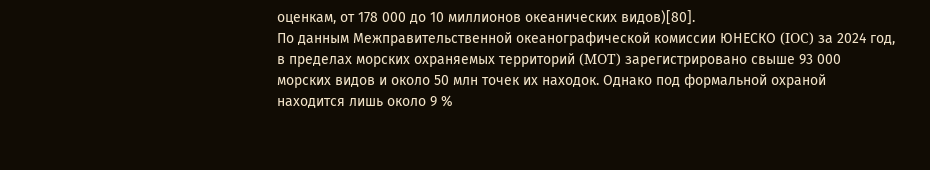оценкам, от 178 000 до 10 миллионов океанических видов)[80].
По данным Межправительственной океанографической комиссии ЮНЕСКО (IOC) за 2024 год, в пределах морских охраняемых территорий (MOT) зарегистрировано свыше 93 000 морских видов и около 50 млн точек их находок. Однако под формальной охраной находится лишь около 9 %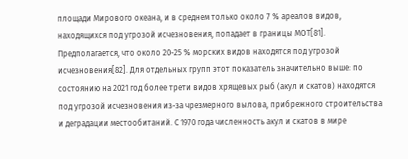площади Мирового океана, и в среднем только около 7 % ареалов видов, находящихся под угрозой исчезновения, попадает в границы МОТ[81].
Предполагается, что около 20-25 % морских видов находятся под угрозой исчезновения[82]. Для отдельных групп этот показатель значительно выше: по состоянию на 2021 год более трети видов хрящевых рыб (акул и скатов) находятся под угрозой исчезновения из-за чрезмерного вылова, прибрежного строительства и деградации местообитаний. С 1970 года численность акул и скатов в мире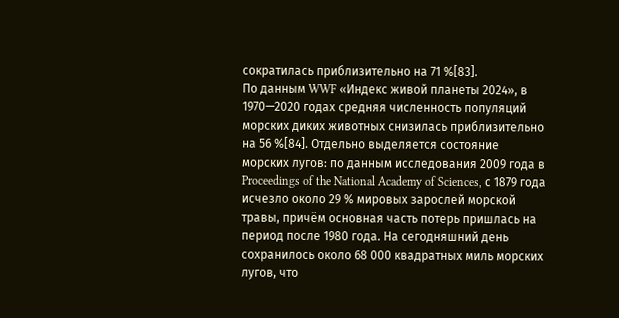сократилась приблизительно на 71 %[83].
По данным WWF «Индекс живой планеты 2024», в 1970—2020 годах средняя численность популяций морских диких животных снизилась приблизительно на 56 %[84]. Отдельно выделяется состояние морских лугов: по данным исследования 2009 года в Proceedings of the National Academy of Sciences, с 1879 года исчезло около 29 % мировых зарослей морской травы, причём основная часть потерь пришлась на период после 1980 года. На сегодняшний день сохранилось около 68 000 квадратных миль морских лугов, что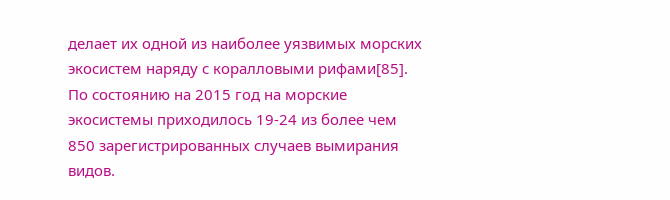делает их одной из наиболее уязвимых морских экосистем наряду с коралловыми рифами[85].
По состоянию на 2015 год на морские экосистемы приходилось 19-24 из более чем 850 зарегистрированных случаев вымирания видов.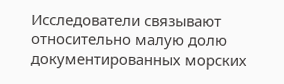Исследователи связывают относительно малую долю документированных морских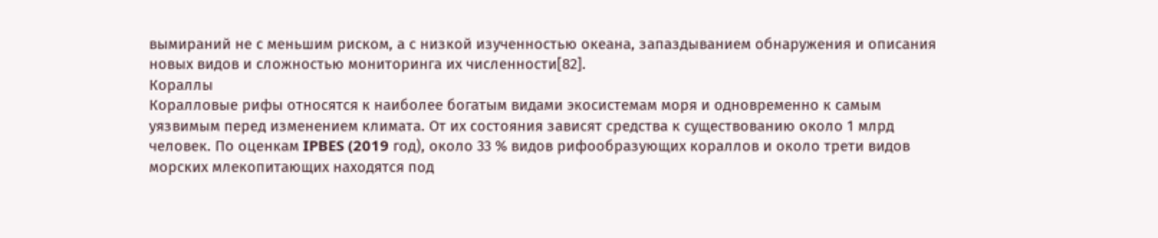вымираний не с меньшим риском, а с низкой изученностью океана, запаздыванием обнаружения и описания новых видов и сложностью мониторинга их численности[82].
Кораллы
Коралловые рифы относятся к наиболее богатым видами экосистемам моря и одновременно к самым уязвимым перед изменением климата. От их состояния зависят средства к существованию около 1 млрд человек. По оценкам IPBES (2019 год), около 33 % видов рифообразующих кораллов и около трети видов морских млекопитающих находятся под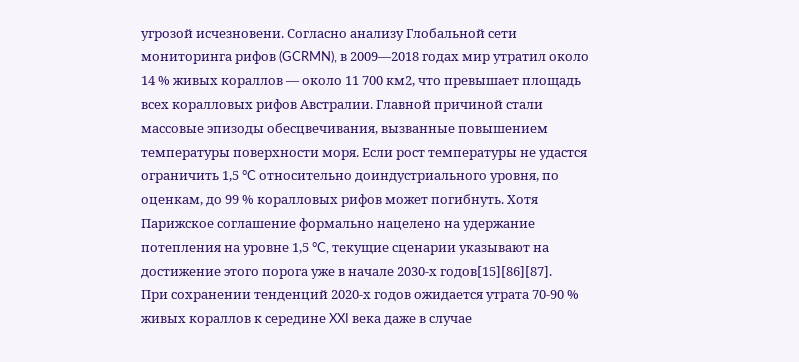угрозой исчезновени. Согласно анализу Глобальной сети мониторинга рифов (GCRMN), в 2009—2018 годах мир утратил около 14 % живых кораллов — около 11 700 км2, что превышает площадь всех коралловых рифов Австралии. Главной причиной стали массовые эпизоды обесцвечивания, вызванные повышением температуры поверхности моря. Если рост температуры не удастся ограничить 1,5 °C относительно доиндустриального уровня, по оценкам, до 99 % коралловых рифов может погибнуть. Хотя Парижское соглашение формально нацелено на удержание потепления на уровне 1,5 °C, текущие сценарии указывают на достижение этого порога уже в начале 2030-х годов[15][86][87].
При сохранении тенденций 2020-х годов ожидается утрата 70-90 % живых кораллов к середине XXI века даже в случае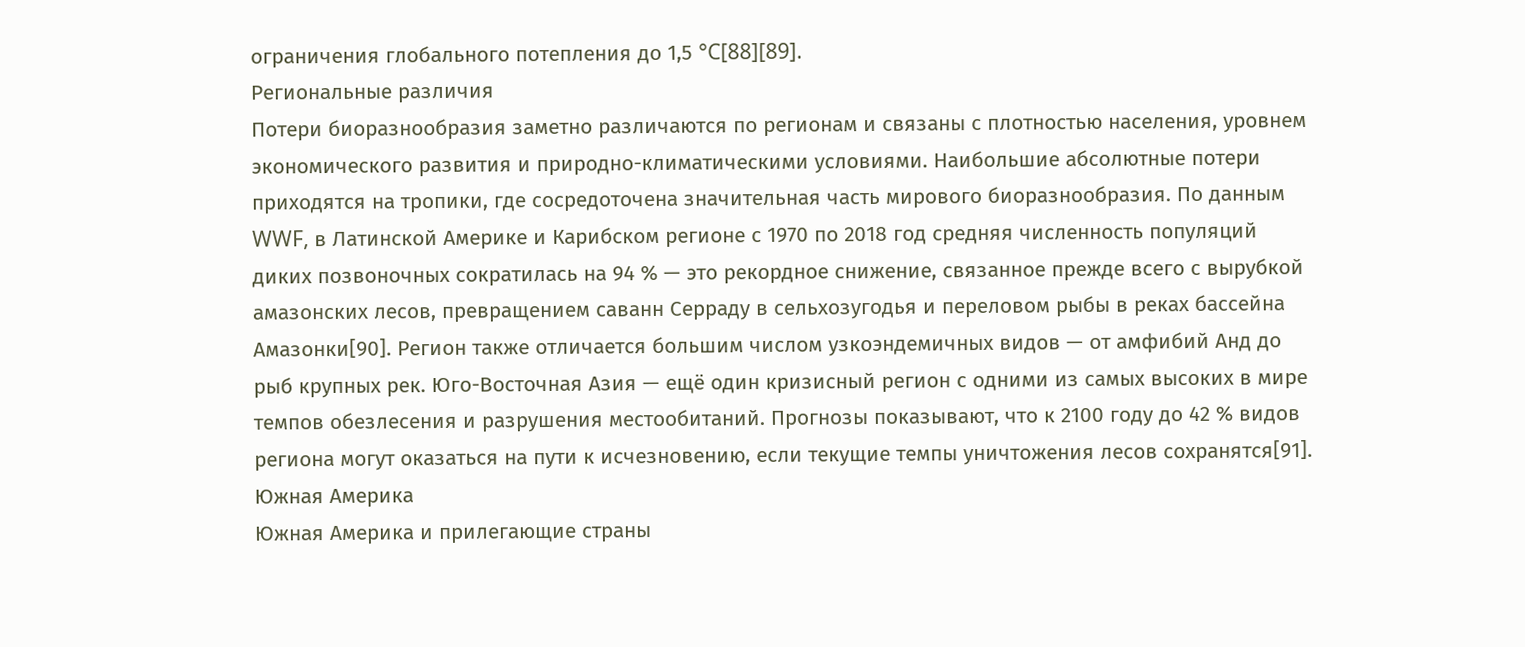ограничения глобального потепления до 1,5 °C[88][89].
Региональные различия
Потери биоразнообразия заметно различаются по регионам и связаны с плотностью населения, уровнем экономического развития и природно-климатическими условиями. Наибольшие абсолютные потери приходятся на тропики, где сосредоточена значительная часть мирового биоразнообразия. По данным WWF, в Латинской Америке и Карибском регионе с 1970 по 2018 год средняя численность популяций диких позвоночных сократилась на 94 % — это рекордное снижение, связанное прежде всего с вырубкой амазонских лесов, превращением саванн Серраду в сельхозугодья и переловом рыбы в реках бассейна Амазонки[90]. Регион также отличается большим числом узкоэндемичных видов — от амфибий Анд до рыб крупных рек. Юго-Восточная Азия — ещё один кризисный регион с одними из самых высоких в мире темпов обезлесения и разрушения местообитаний. Прогнозы показывают, что к 2100 году до 42 % видов региона могут оказаться на пути к исчезновению, если текущие темпы уничтожения лесов сохранятся[91].
Южная Америка
Южная Америка и прилегающие страны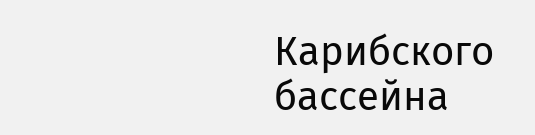Карибского бассейна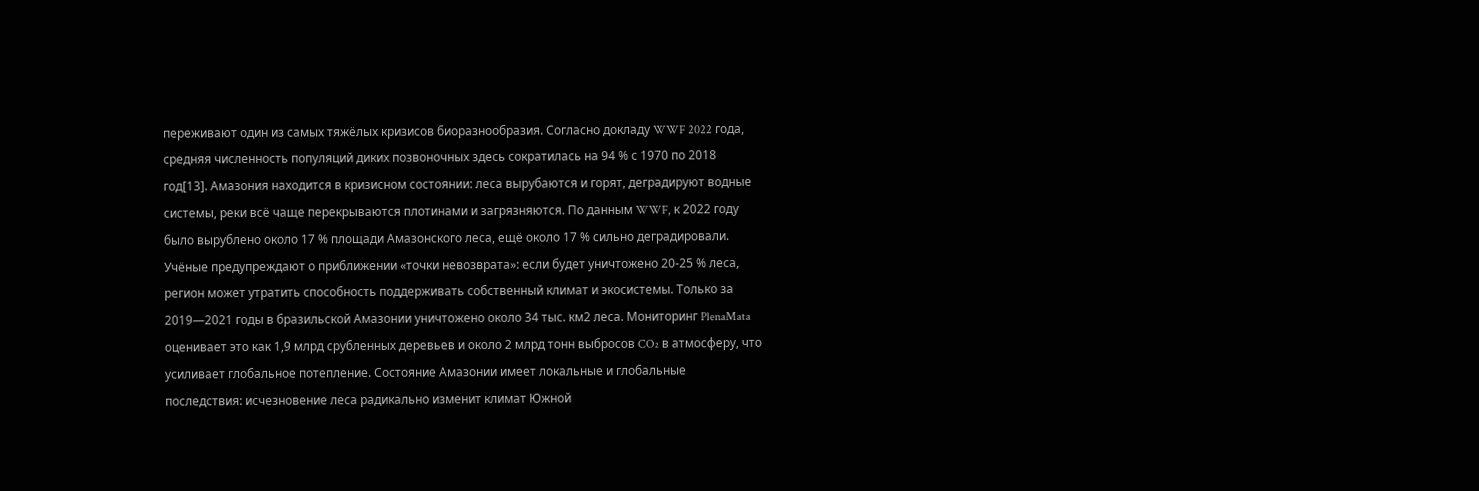переживают один из самых тяжёлых кризисов биоразнообразия. Согласно докладу WWF 2022 года, средняя численность популяций диких позвоночных здесь сократилась на 94 % с 1970 по 2018 год[13]. Амазония находится в кризисном состоянии: леса вырубаются и горят, деградируют водные системы, реки всё чаще перекрываются плотинами и загрязняются. По данным WWF, к 2022 году было вырублено около 17 % площади Амазонского леса, ещё около 17 % сильно деградировали. Учёные предупреждают о приближении «точки невозврата»: если будет уничтожено 20-25 % леса, регион может утратить способность поддерживать собственный климат и экосистемы. Только за 2019—2021 годы в бразильской Амазонии уничтожено около 34 тыс. км2 леса. Мониторинг PlenaMata оценивает это как 1,9 млрд срубленных деревьев и около 2 млрд тонн выбросов CO₂ в атмосферу, что усиливает глобальное потепление. Состояние Амазонии имеет локальные и глобальные последствия: исчезновение леса радикально изменит климат Южной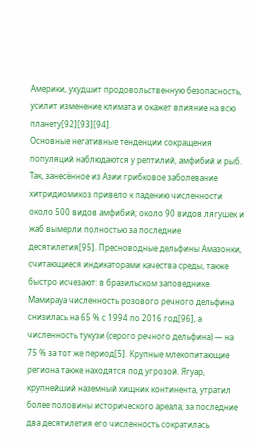Америки, ухудшит продовольственную безопасность, усилит изменение климата и окажет влияние на всю планету[92][93][94].
Основные негативные тенденции сокращения популяций наблюдаются у рептилий, амфибий и рыб. Так, занесённое из Азии грибковое заболевание хитридиомикоз привело к падению численности около 500 видов амфибий; около 90 видов лягушек и жаб вымерли полностью за последние десятилетия[95]. Пресноводные дельфины Амазонки, считающиеся индикаторами качества среды, также быстро исчезают: в бразильском заповеднике Мамирауа численность розового речного дельфина снизилась на 65 % с 1994 по 2016 год[96], а численность тукузи (серого речного дельфина) — на 75 % за тот же период[5]. Крупные млекопитающие региона также находятся под угрозой. Ягуар, крупнейший наземный хищник континента, утратил более половины исторического ареала; за последние два десятилетия его численность сократилась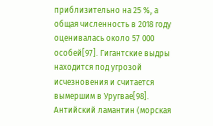приблизительно на 25 %, а общая численность в 2018 году оценивалась около 57 000 особей[97]. Гигантские выдры находится под угрозой исчезновения и считается вымершим в Уругвае[98]. Антийский ламантин (морская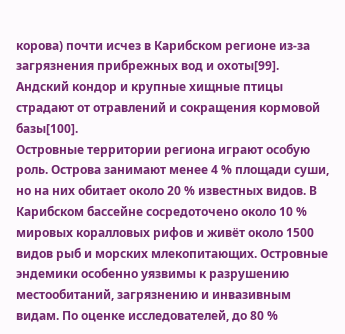корова) почти исчез в Карибском регионе из-за загрязнения прибрежных вод и охоты[99]. Андский кондор и крупные хищные птицы страдают от отравлений и сокращения кормовой базы[100].
Островные территории региона играют особую роль. Острова занимают менее 4 % площади суши, но на них обитает около 20 % известных видов. В Карибском бассейне сосредоточено около 10 % мировых коралловых рифов и живёт около 1500 видов рыб и морских млекопитающих. Островные эндемики особенно уязвимы к разрушению местообитаний, загрязнению и инвазивным видам. По оценке исследователей, до 80 %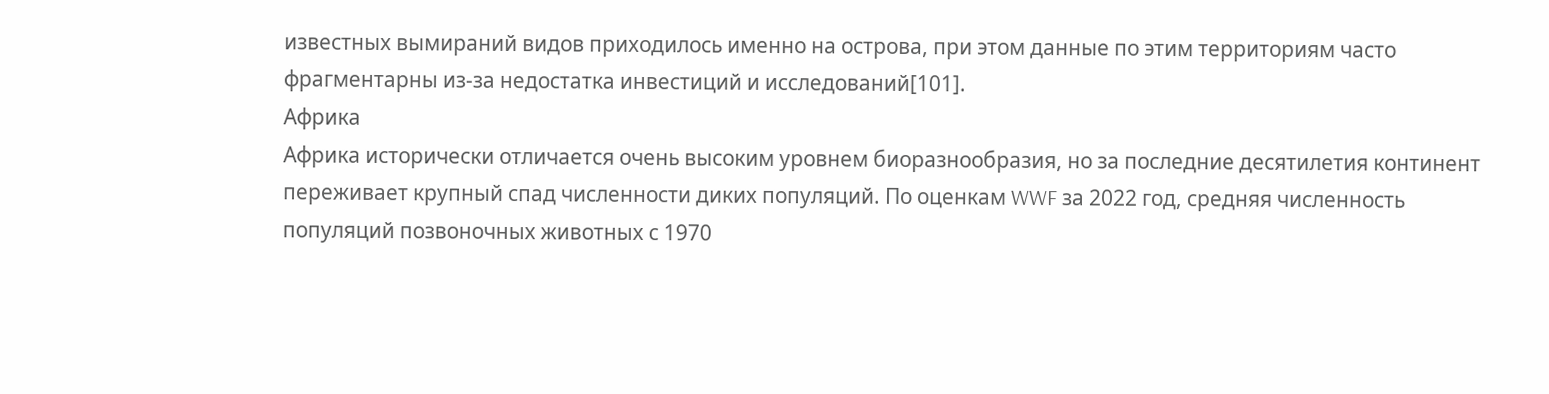известных вымираний видов приходилось именно на острова, при этом данные по этим территориям часто фрагментарны из-за недостатка инвестиций и исследований[101].
Африка
Африка исторически отличается очень высоким уровнем биоразнообразия, но за последние десятилетия континент переживает крупный спад численности диких популяций. По оценкам WWF за 2022 год, средняя численность популяций позвоночных животных с 1970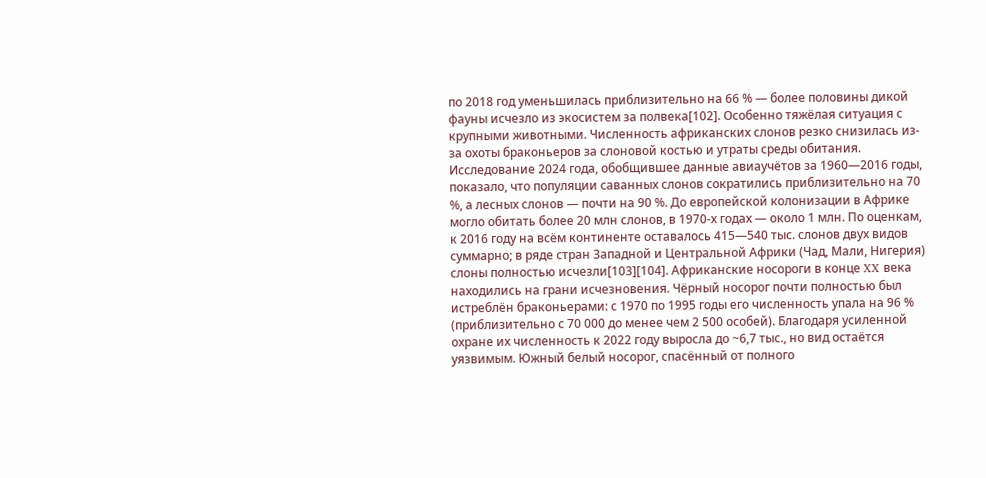по 2018 год уменьшилась приблизительно на 66 % — более половины дикой фауны исчезло из экосистем за полвека[102]. Особенно тяжёлая ситуация с крупными животными. Численность африканских слонов резко снизилась из-за охоты браконьеров за слоновой костью и утраты среды обитания. Исследование 2024 года, обобщившее данные авиаучётов за 1960—2016 годы, показало, что популяции саванных слонов сократились приблизительно на 70 %, а лесных слонов — почти на 90 %. До европейской колонизации в Африке могло обитать более 20 млн слонов, в 1970-х годах — около 1 млн. По оценкам, к 2016 году на всём континенте оставалось 415—540 тыс. слонов двух видов суммарно; в ряде стран Западной и Центральной Африки (Чад, Мали, Нигерия) слоны полностью исчезли[103][104]. Африканские носороги в конце XX века находились на грани исчезновения. Чёрный носорог почти полностью был истреблён браконьерами: с 1970 по 1995 годы его численность упала на 96 % (приблизительно с 70 000 до менее чем 2 500 особей). Благодаря усиленной охране их численность к 2022 году выросла до ~6,7 тыс., но вид остаётся уязвимым. Южный белый носорог, спасённый от полного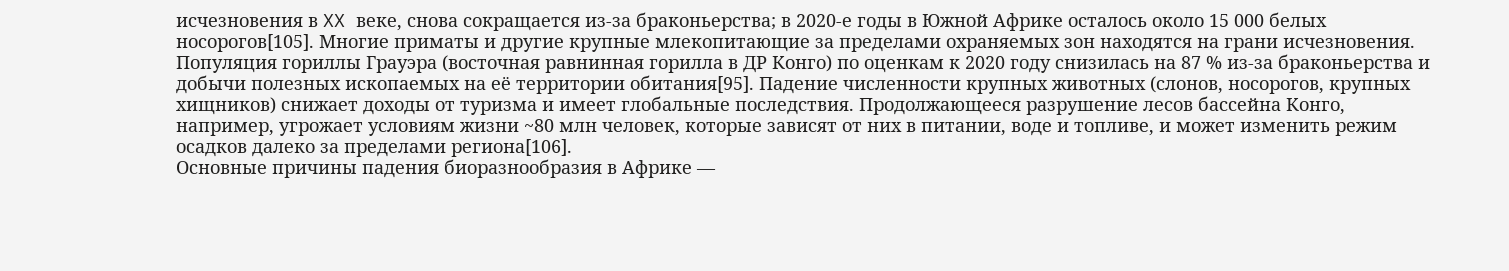исчезновения в XX веке, снова сокращается из-за браконьерства; в 2020-е годы в Южной Африке осталось около 15 000 белых носорогов[105]. Многие приматы и другие крупные млекопитающие за пределами охраняемых зон находятся на грани исчезновения. Популяция гориллы Грауэра (восточная равнинная горилла в ДР Конго) по оценкам к 2020 году снизилась на 87 % из-за браконьерства и добычи полезных ископаемых на её территории обитания[95]. Падение численности крупных животных (слонов, носорогов, крупных хищников) снижает доходы от туризма и имеет глобальные последствия. Продолжающееся разрушение лесов бассейна Конго, например, угрожает условиям жизни ~80 млн человек, которые зависят от них в питании, воде и топливе, и может изменить режим осадков далеко за пределами региона[106].
Основные причины падения биоразнообразия в Африке —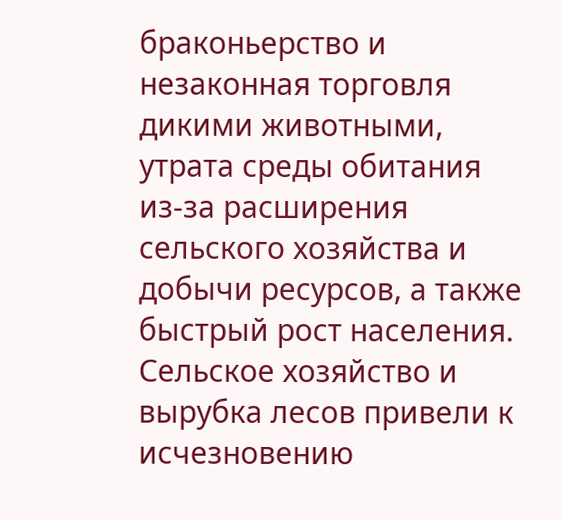браконьерство и незаконная торговля дикими животными, утрата среды обитания из-за расширения сельского хозяйства и добычи ресурсов, а также быстрый рост населения. Сельское хозяйство и вырубка лесов привели к исчезновению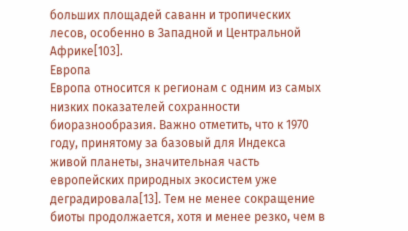больших площадей саванн и тропических лесов, особенно в Западной и Центральной Африке[103].
Европа
Европа относится к регионам с одним из самых низких показателей сохранности биоразнообразия. Важно отметить, что к 1970 году, принятому за базовый для Индекса живой планеты, значительная часть европейских природных экосистем уже деградировала[13]. Тем не менее сокращение биоты продолжается, хотя и менее резко, чем в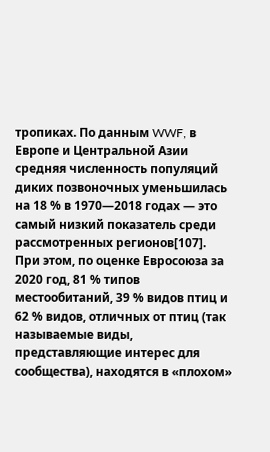тропиках. По данным WWF, в Европе и Центральной Азии средняя численность популяций диких позвоночных уменьшилась на 18 % в 1970—2018 годах — это самый низкий показатель среди рассмотренных регионов[107].
При этом, по оценке Евросоюза за 2020 год, 81 % типов местообитаний, 39 % видов птиц и 62 % видов, отличных от птиц (так называемые виды, представляющие интерес для сообщества), находятся в «плохом»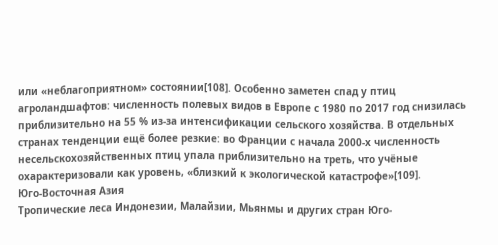или «неблагоприятном» состоянии[108]. Особенно заметен спад у птиц агроландшафтов: численность полевых видов в Европе с 1980 по 2017 год снизилась приблизительно на 55 % из-за интенсификации сельского хозяйства. В отдельных странах тенденции ещё более резкие: во Франции с начала 2000-х численность несельскохозяйственных птиц упала приблизительно на треть, что учёные охарактеризовали как уровень, «близкий к экологической катастрофе»[109].
Юго-Восточная Азия
Тропические леса Индонезии, Малайзии, Мьянмы и других стран Юго-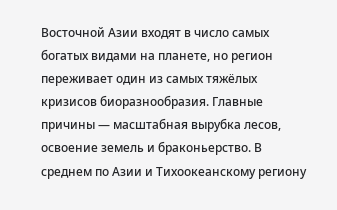Восточной Азии входят в число самых богатых видами на планете, но регион переживает один из самых тяжёлых кризисов биоразнообразия. Главные причины — масштабная вырубка лесов, освоение земель и браконьерство. В среднем по Азии и Тихоокеанскому региону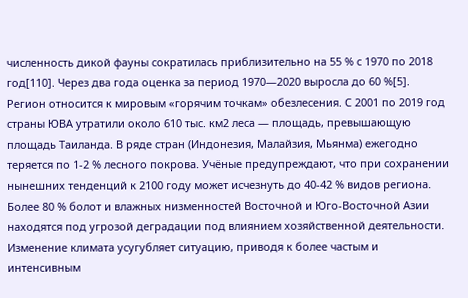численность дикой фауны сократилась приблизительно на 55 % с 1970 по 2018 год[110]. Через два года оценка за период 1970—2020 выросла до 60 %[5].
Регион относится к мировым «горячим точкам» обезлесения. С 2001 по 2019 год страны ЮВА утратили около 610 тыс. км2 леса — площадь, превышающую площадь Таиланда. В ряде стран (Индонезия, Малайзия, Мьянма) ежегодно теряется по 1-2 % лесного покрова. Учёные предупреждают, что при сохранении нынешних тенденций к 2100 году может исчезнуть до 40-42 % видов региона. Более 80 % болот и влажных низменностей Восточной и Юго-Восточной Азии находятся под угрозой деградации под влиянием хозяйственной деятельности. Изменение климата усугубляет ситуацию, приводя к более частым и интенсивным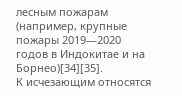лесным пожарам (например, крупные пожары 2019—2020 годов в Индокитае и на Борнео)[34][35].
К исчезающим относятся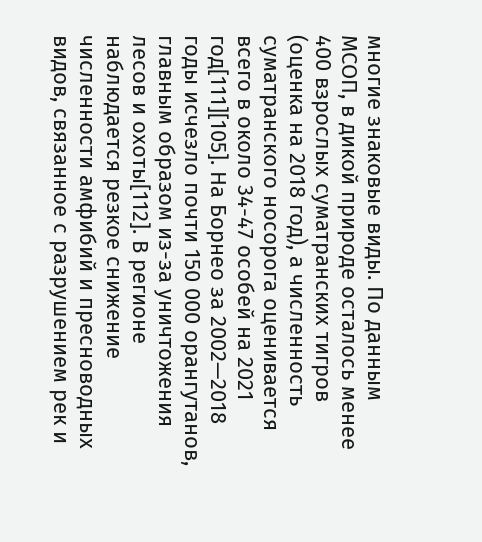многие знаковые виды. По данным МСОП, в дикой природе осталось менее 400 взрослых суматранских тигров (оценка на 2018 год), а численность суматранского носорога оценивается всего в около 34-47 особей на 2021 год[111][105]. На Борнео за 2002—2018 годы исчезло почти 150 000 орангутанов, главным образом из-за уничтожения лесов и охоты[112]. В регионе наблюдается резкое снижение численности амфибий и пресноводных видов, связанное с разрушением рек и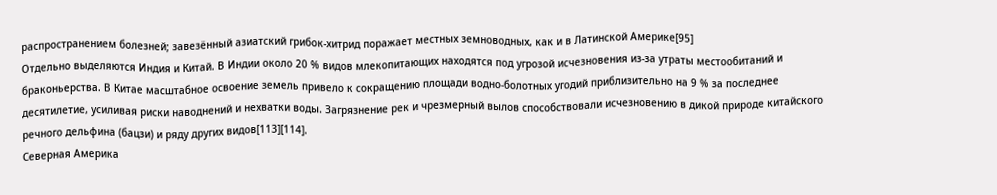распространением болезней; завезённый азиатский грибок-хитрид поражает местных земноводных, как и в Латинской Америке[95]
Отдельно выделяются Индия и Китай. В Индии около 20 % видов млекопитающих находятся под угрозой исчезновения из-за утраты местообитаний и браконьерства. В Китае масштабное освоение земель привело к сокращению площади водно-болотных угодий приблизительно на 9 % за последнее десятилетие, усиливая риски наводнений и нехватки воды. Загрязнение рек и чрезмерный вылов способствовали исчезновению в дикой природе китайского речного дельфина (бацзи) и ряду других видов[113][114].
Северная Америка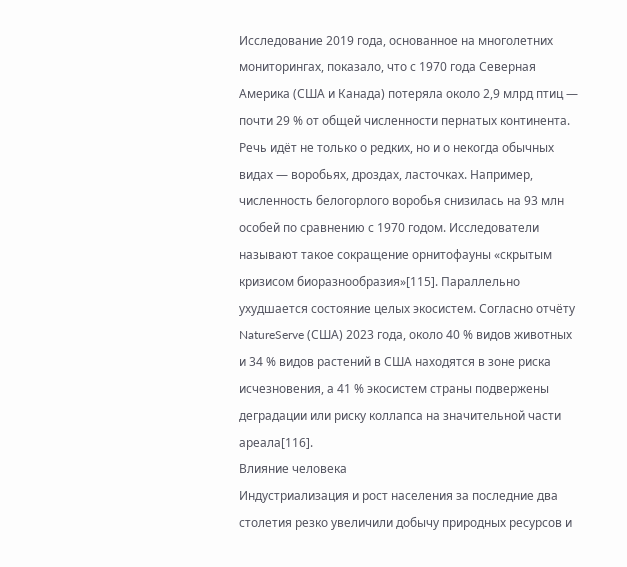Исследование 2019 года, основанное на многолетних мониторингах, показало, что с 1970 года Северная Америка (США и Канада) потеряла около 2,9 млрд птиц — почти 29 % от общей численности пернатых континента. Речь идёт не только о редких, но и о некогда обычных видах — воробьях, дроздах, ласточках. Например, численность белогорлого воробья снизилась на 93 млн особей по сравнению с 1970 годом. Исследователи называют такое сокращение орнитофауны «скрытым кризисом биоразнообразия»[115]. Параллельно ухудшается состояние целых экосистем. Согласно отчёту NatureServe (США) 2023 года, около 40 % видов животных и 34 % видов растений в США находятся в зоне риска исчезновения, а 41 % экосистем страны подвержены деградации или риску коллапса на значительной части ареала[116].
Влияние человека
Индустриализация и рост населения за последние два столетия резко увеличили добычу природных ресурсов и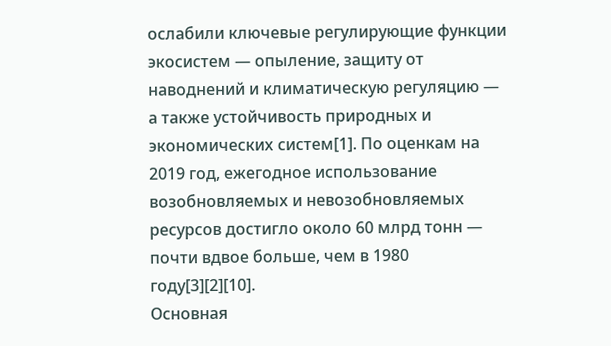ослабили ключевые регулирующие функции экосистем — опыление, защиту от наводнений и климатическую регуляцию — а также устойчивость природных и экономических систем[1]. По оценкам на 2019 год, ежегодное использование возобновляемых и невозобновляемых ресурсов достигло около 60 млрд тонн — почти вдвое больше, чем в 1980 году[3][2][10].
Основная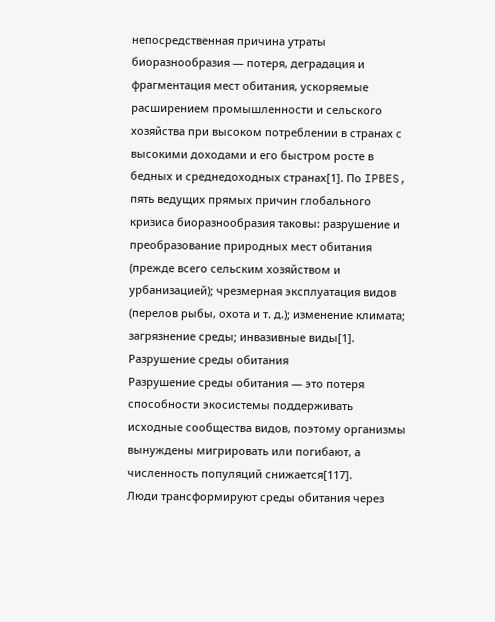непосредственная причина утраты биоразнообразия — потеря, деградация и фрагментация мест обитания, ускоряемые расширением промышленности и сельского хозяйства при высоком потреблении в странах с высокими доходами и его быстром росте в бедных и среднедоходных странах[1]. По IPBES, пять ведущих прямых причин глобального кризиса биоразнообразия таковы: разрушение и преобразование природных мест обитания (прежде всего сельским хозяйством и урбанизацией); чрезмерная эксплуатация видов (перелов рыбы, охота и т. д.); изменение климата; загрязнение среды; инвазивные виды[1].
Разрушение среды обитания
Разрушение среды обитания — это потеря способности экосистемы поддерживать исходные сообщества видов, поэтому организмы вынуждены мигрировать или погибают, а численность популяций снижается[117].
Люди трансформируют среды обитания через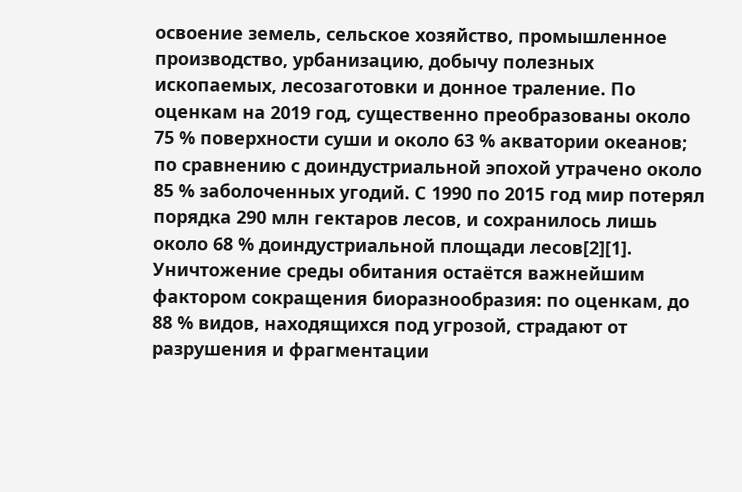освоение земель, сельское хозяйство, промышленное производство, урбанизацию, добычу полезных ископаемых, лесозаготовки и донное траление. По оценкам на 2019 год, существенно преобразованы около 75 % поверхности суши и около 63 % акватории океанов; по сравнению с доиндустриальной эпохой утрачено около 85 % заболоченных угодий. С 1990 по 2015 год мир потерял порядка 290 млн гектаров лесов, и сохранилось лишь около 68 % доиндустриальной площади лесов[2][1]. Уничтожение среды обитания остаётся важнейшим фактором сокращения биоразнообразия: по оценкам, до 88 % видов, находящихся под угрозой, страдают от разрушения и фрагментации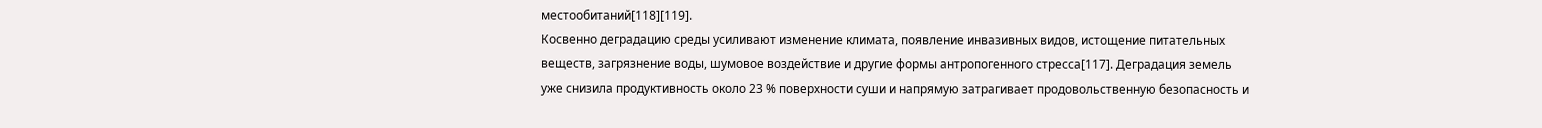местообитаний[118][119].
Косвенно деградацию среды усиливают изменение климата, появление инвазивных видов, истощение питательных веществ, загрязнение воды, шумовое воздействие и другие формы антропогенного стресса[117]. Деградация земель уже снизила продуктивность около 23 % поверхности суши и напрямую затрагивает продовольственную безопасность и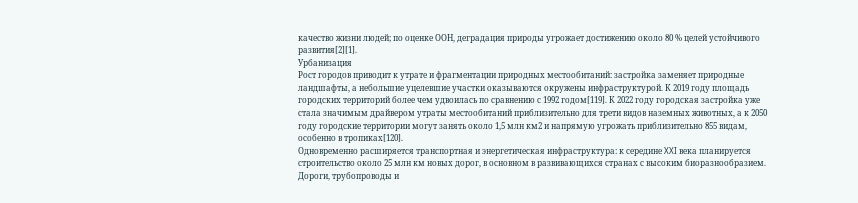качество жизни людей; по оценке ООН, деградация природы угрожает достижению около 80 % целей устойчивого развития[2][1].
Урбанизация
Рост городов приводит к утрате и фрагментации природных местообитаний: застройка заменяет природные ландшафты, а небольшие уцелевшие участки оказываются окружены инфраструктурой. К 2019 году площадь городских территорий более чем удвоилась по сравнению с 1992 годом[119]. К 2022 году городская застройка уже стала значимым драйвером утраты местообитаний приблизительно для трети видов наземных животных, а к 2050 году городские территории могут занять около 1,5 млн км2 и напрямую угрожать приблизительно 855 видам, особенно в тропиках[120].
Одновременно расширяется транспортная и энергетическая инфраструктура: к середине XXI века планируется строительство около 25 млн км новых дорог, в основном в развивающихся странах с высоким биоразнообразием. Дороги, трубопроводы и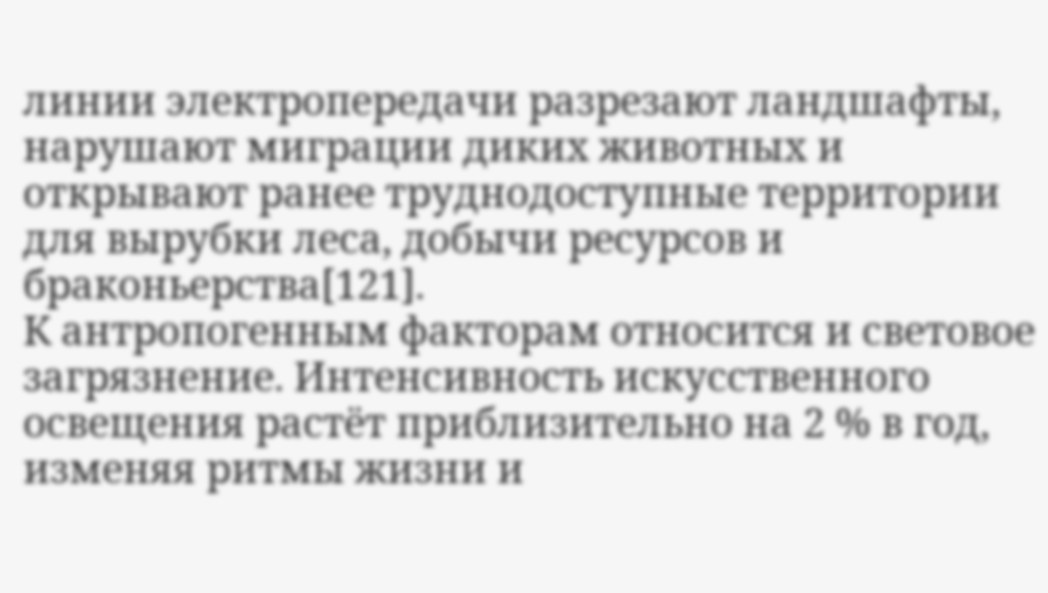линии электропередачи разрезают ландшафты, нарушают миграции диких животных и открывают ранее труднодоступные территории для вырубки леса, добычи ресурсов и браконьерства[121].
К антропогенным факторам относится и световое загрязнение. Интенсивность искусственного освещения растёт приблизительно на 2 % в год, изменяя ритмы жизни и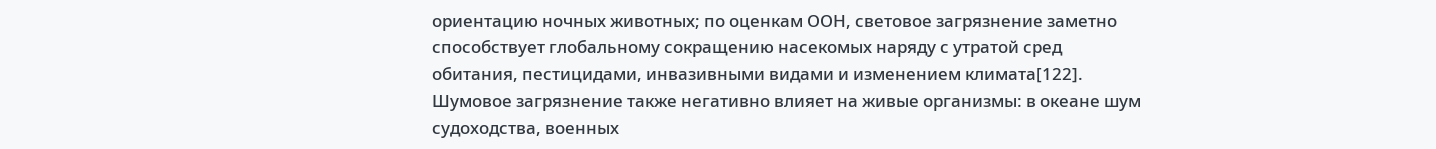ориентацию ночных животных; по оценкам ООН, световое загрязнение заметно способствует глобальному сокращению насекомых наряду с утратой сред обитания, пестицидами, инвазивными видами и изменением климата[122]. Шумовое загрязнение также негативно влияет на живые организмы: в океане шум судоходства, военных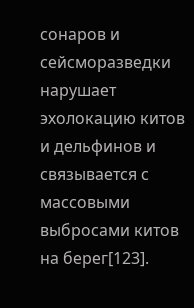сонаров и сейсморазведки нарушает эхолокацию китов и дельфинов и связывается с массовыми выбросами китов на берег[123].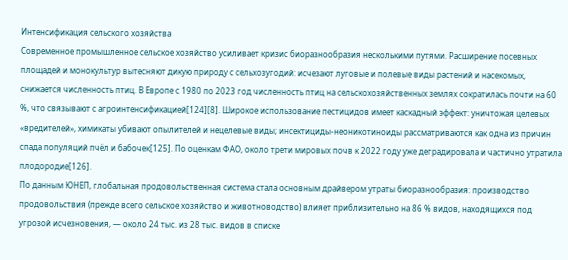Интенсификация сельского хозяйства
Современное промышленное сельское хозяйство усиливает кризис биоразнообразия несколькими путями. Расширение посевных площадей и монокультур вытесняют дикую природу с сельхозугодий: исчезают луговые и полевые виды растений и насекомых, снижается численность птиц. В Европе с 1980 по 2023 год численность птиц на сельскохозяйственных землях сократилась почти на 60 %, что связывают с агроинтенсификацией[124][8]. Широкое использование пестицидов имеет каскадный эффект: уничтожая целевых «вредителей», химикаты убивают опылителей и нецелевые виды; инсектициды-неоникотиноиды рассматриваются как одна из причин спада популяций пчёл и бабочек[125]. По оценкам ФАО, около трети мировых почв к 2022 году уже деградировала и частично утратила плодородие[126].
По данным ЮНЕП, глобальная продовольственная система стала основным драйвером утраты биоразнообразия: производство продовольствия (прежде всего сельское хозяйство и животноводство) влияет приблизительно на 86 % видов, находящихся под угрозой исчезновения, — около 24 тыс. из 28 тыс. видов в списке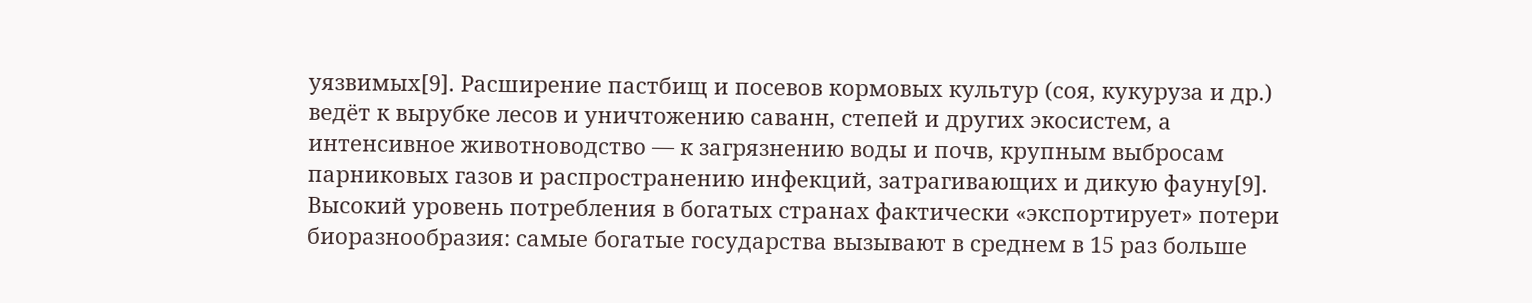уязвимых[9]. Расширение пастбищ и посевов кормовых культур (соя, кукуруза и др.) ведёт к вырубке лесов и уничтожению саванн, степей и других экосистем, а интенсивное животноводство — к загрязнению воды и почв, крупным выбросам парниковых газов и распространению инфекций, затрагивающих и дикую фауну[9].
Высокий уровень потребления в богатых странах фактически «экспортирует» потери биоразнообразия: самые богатые государства вызывают в среднем в 15 раз больше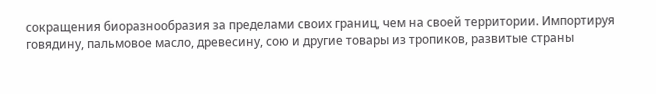сокращения биоразнообразия за пределами своих границ, чем на своей территории. Импортируя говядину, пальмовое масло, древесину, сою и другие товары из тропиков, развитые страны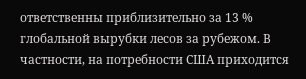ответственны приблизительно за 13 % глобальной вырубки лесов за рубежом. В частности, на потребности США приходится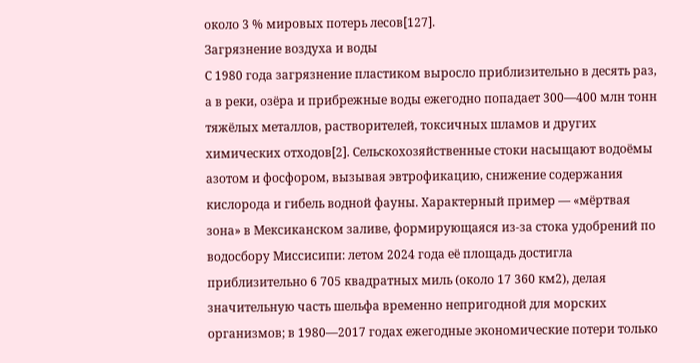около 3 % мировых потерь лесов[127].
Загрязнение воздуха и воды
С 1980 года загрязнение пластиком выросло приблизительно в десять раз, а в реки, озёра и прибрежные воды ежегодно попадает 300—400 млн тонн тяжёлых металлов, растворителей, токсичных шламов и других химических отходов[2]. Сельскохозяйственные стоки насыщают водоёмы азотом и фосфором, вызывая эвтрофикацию, снижение содержания кислорода и гибель водной фауны. Характерный пример — «мёртвая зона» в Мексиканском заливе, формирующаяся из-за стока удобрений по водосбору Миссисипи: летом 2024 года её площадь достигла приблизительно 6 705 квадратных миль (около 17 360 км2), делая значительную часть шельфа временно непригодной для морских организмов; в 1980—2017 годах ежегодные экономические потери только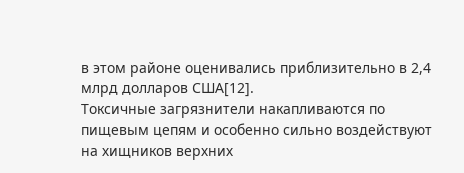в этом районе оценивались приблизительно в 2,4 млрд долларов США[12].
Токсичные загрязнители накапливаются по пищевым цепям и особенно сильно воздействуют на хищников верхних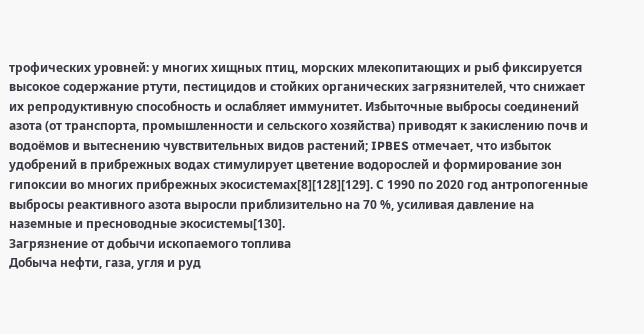трофических уровней: у многих хищных птиц, морских млекопитающих и рыб фиксируется высокое содержание ртути, пестицидов и стойких органических загрязнителей, что снижает их репродуктивную способность и ослабляет иммунитет. Избыточные выбросы соединений азота (от транспорта, промышленности и сельского хозяйства) приводят к закислению почв и водоёмов и вытеснению чувствительных видов растений; IPBES отмечает, что избыток удобрений в прибрежных водах стимулирует цветение водорослей и формирование зон гипоксии во многих прибрежных экосистемах[8][128][129]. С 1990 по 2020 год антропогенные выбросы реактивного азота выросли приблизительно на 70 %, усиливая давление на наземные и пресноводные экосистемы[130].
Загрязнение от добычи ископаемого топлива
Добыча нефти, газа, угля и руд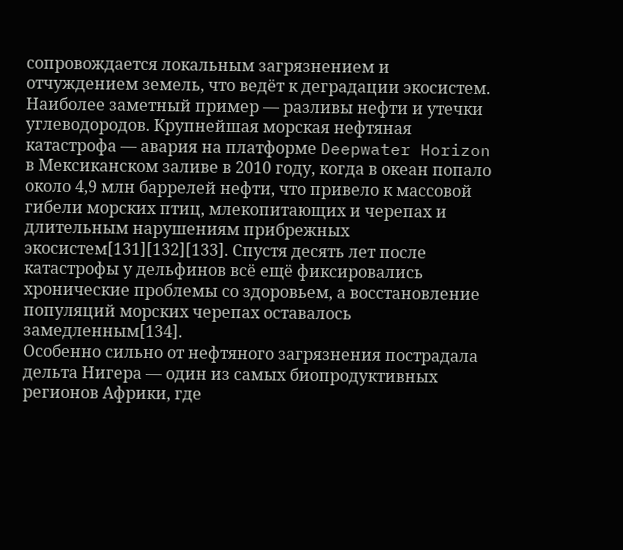сопровождается локальным загрязнением и отчуждением земель, что ведёт к деградации экосистем. Наиболее заметный пример — разливы нефти и утечки углеводородов. Крупнейшая морская нефтяная катастрофа — авария на платформе Deepwater Horizon в Мексиканском заливе в 2010 году, когда в океан попало около 4,9 млн баррелей нефти, что привело к массовой гибели морских птиц, млекопитающих и черепах и длительным нарушениям прибрежных экосистем[131][132][133]. Спустя десять лет после катастрофы у дельфинов всё ещё фиксировались хронические проблемы со здоровьем, а восстановление популяций морских черепах оставалось замедленным[134].
Особенно сильно от нефтяного загрязнения пострадала дельта Нигера — один из самых биопродуктивных регионов Африки, где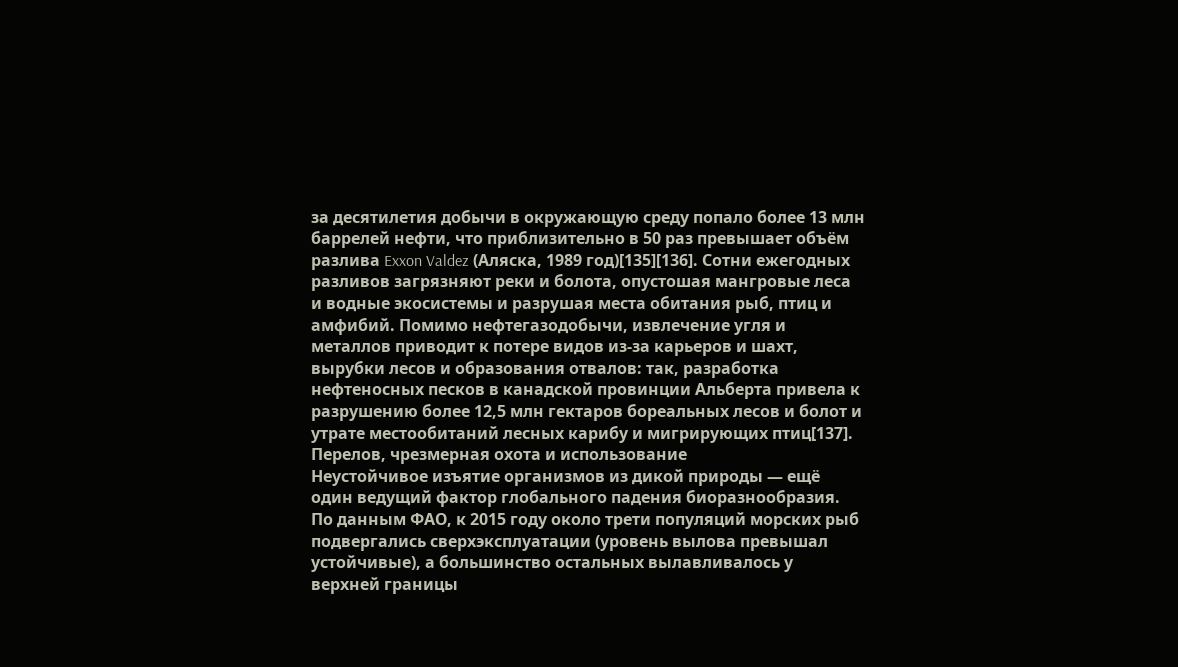за десятилетия добычи в окружающую среду попало более 13 млн баррелей нефти, что приблизительно в 50 раз превышает объём разлива Exxon Valdez (Аляска, 1989 год)[135][136]. Сотни ежегодных разливов загрязняют реки и болота, опустошая мангровые леса и водные экосистемы и разрушая места обитания рыб, птиц и амфибий. Помимо нефтегазодобычи, извлечение угля и металлов приводит к потере видов из-за карьеров и шахт, вырубки лесов и образования отвалов: так, разработка нефтеносных песков в канадской провинции Альберта привела к разрушению более 12,5 млн гектаров бореальных лесов и болот и утрате местообитаний лесных карибу и мигрирующих птиц[137].
Перелов, чрезмерная охота и использование
Неустойчивое изъятие организмов из дикой природы — ещё один ведущий фактор глобального падения биоразнообразия. По данным ФАО, к 2015 году около трети популяций морских рыб подвергались сверхэксплуатации (уровень вылова превышал устойчивые), а большинство остальных вылавливалось у верхней границы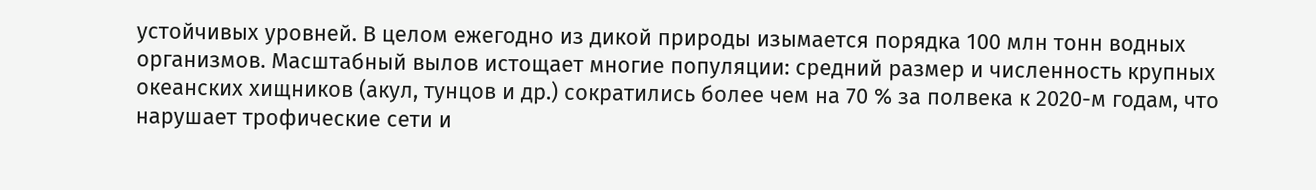устойчивых уровней. В целом ежегодно из дикой природы изымается порядка 100 млн тонн водных организмов. Масштабный вылов истощает многие популяции: средний размер и численность крупных океанских хищников (акул, тунцов и др.) сократились более чем на 70 % за полвека к 2020-м годам, что нарушает трофические сети и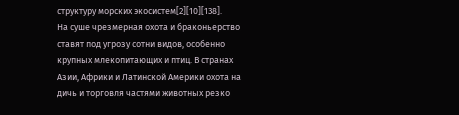структуру морских экосистем[2][10][138].
На суше чрезмерная охота и браконьерство ставят под угрозу сотни видов, особенно крупных млекопитающих и птиц. В странах Азии, Африки и Латинской Америки охота на дичь и торговля частями животных резко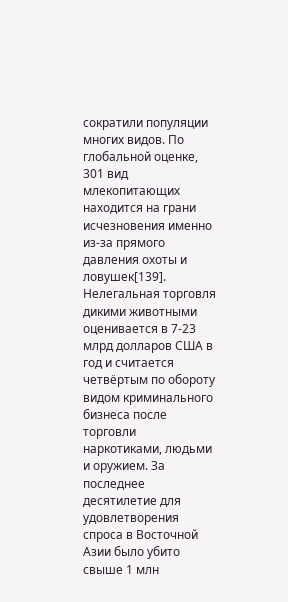сократили популяции многих видов. По глобальной оценке, 301 вид млекопитающих находится на грани исчезновения именно из-за прямого давления охоты и ловушек[139]. Нелегальная торговля дикими животными оценивается в 7-23 млрд долларов США в год и считается четвёртым по обороту видом криминального бизнеса после торговли наркотиками, людьми и оружием. За последнее десятилетие для удовлетворения спроса в Восточной Азии было убито свыше 1 млн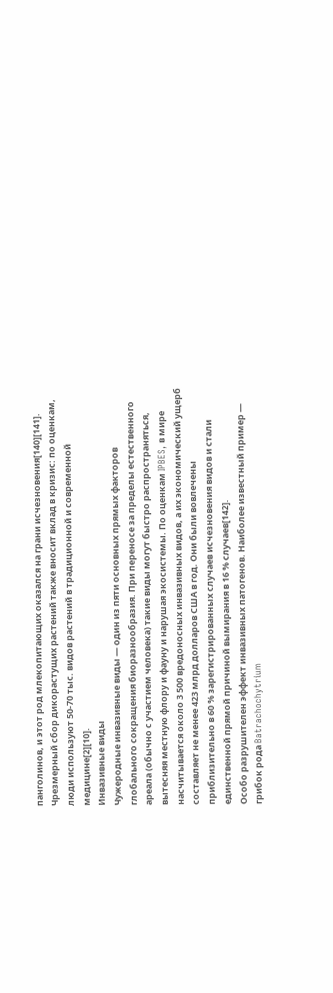панголинов, и этот род млекопитающих оказался на грани исчезновения[140][141]. Чрезмерный сбор дикорастущих растений также вносит вклад в кризис: по оценкам, люди используют 50-70 тыс. видов растений в традиционной и современной медицине[2][10].
Инвазивные виды
Чужеродные инвазивные виды — один из пяти основных прямых факторов глобального сокращения биоразнообразия. При переносе за пределы естественного ареала (обычно с участием человека) такие виды могут быстро распространяться, вытесняя местную флору и фауну и нарушая экосистемы. По оценкам IPBES, в мире насчитывается около 3 500 вредоносных инвазивных видов, а их экономический ущерб составляет не менее 423 млрд долларов США в год. Они были вовлечены приблизительно в 60 % зарегистрированных случаев исчезновения видов и стали единственной прямой причиной вымирания в 16 % случаев[142].
Особо разрушителен эффект инвазивных патогенов. Наиболее известный пример — грибок рода Batrachochytrium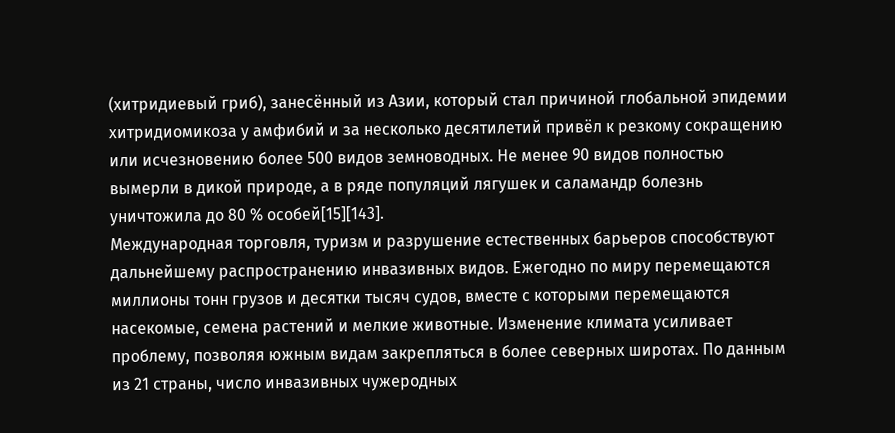(хитридиевый гриб), занесённый из Азии, который стал причиной глобальной эпидемии хитридиомикоза у амфибий и за несколько десятилетий привёл к резкому сокращению или исчезновению более 500 видов земноводных. Не менее 90 видов полностью вымерли в дикой природе, а в ряде популяций лягушек и саламандр болезнь уничтожила до 80 % особей[15][143].
Международная торговля, туризм и разрушение естественных барьеров способствуют дальнейшему распространению инвазивных видов. Ежегодно по миру перемещаются миллионы тонн грузов и десятки тысяч судов, вместе с которыми перемещаются насекомые, семена растений и мелкие животные. Изменение климата усиливает проблему, позволяя южным видам закрепляться в более северных широтах. По данным из 21 страны, число инвазивных чужеродных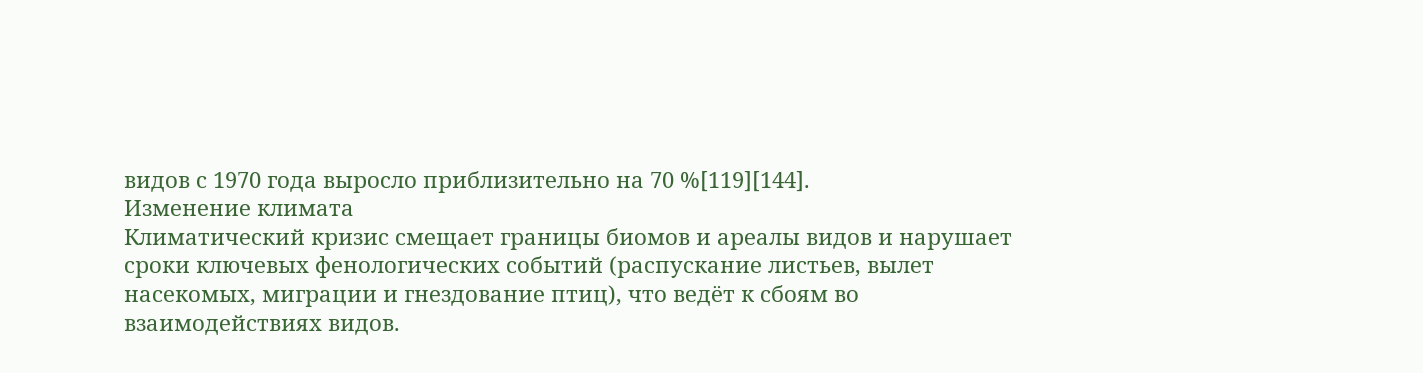видов с 1970 года выросло приблизительно на 70 %[119][144].
Изменение климата
Климатический кризис смещает границы биомов и ареалы видов и нарушает сроки ключевых фенологических событий (распускание листьев, вылет насекомых, миграции и гнездование птиц), что ведёт к сбоям во взаимодействиях видов.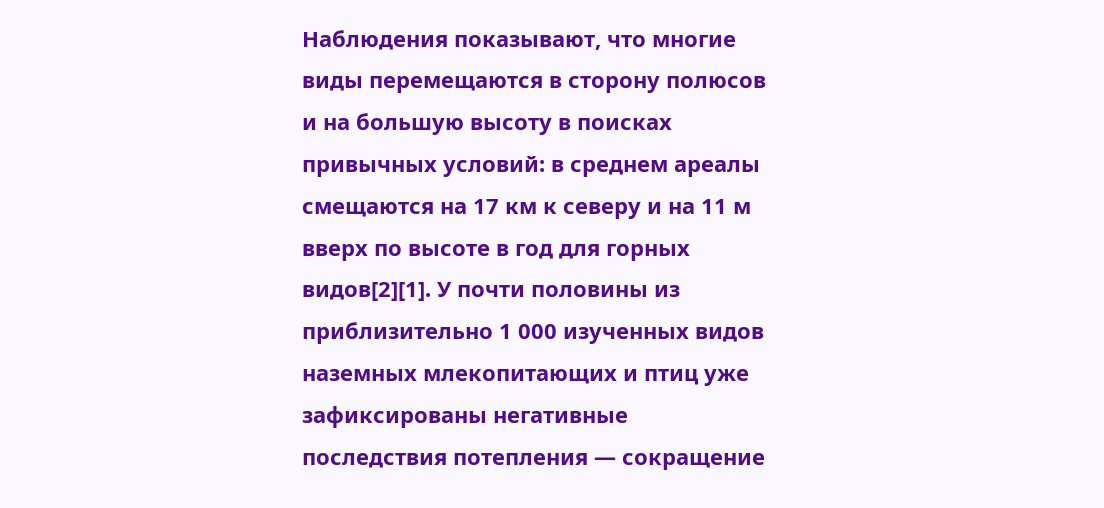Наблюдения показывают, что многие виды перемещаются в сторону полюсов и на большую высоту в поисках привычных условий: в среднем ареалы смещаются на 17 км к северу и на 11 м вверх по высоте в год для горных видов[2][1]. У почти половины из приблизительно 1 000 изученных видов наземных млекопитающих и птиц уже зафиксированы негативные последствия потепления — сокращение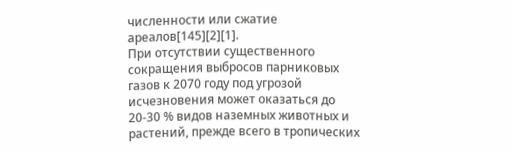численности или сжатие ареалов[145][2][1].
При отсутствии существенного сокращения выбросов парниковых газов к 2070 году под угрозой исчезновения может оказаться до 20-30 % видов наземных животных и растений, прежде всего в тропических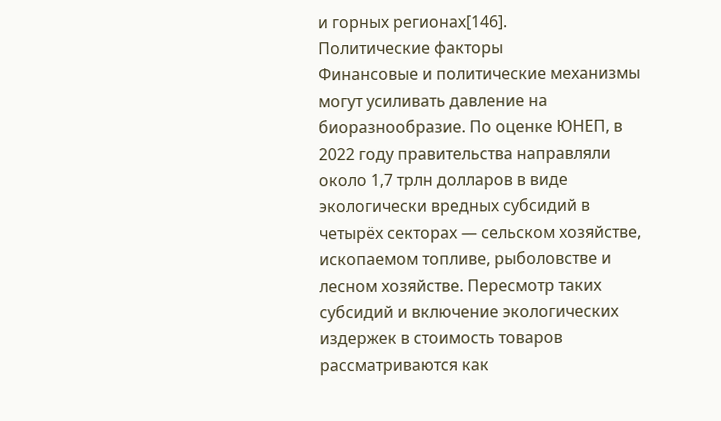и горных регионах[146].
Политические факторы
Финансовые и политические механизмы могут усиливать давление на биоразнообразие. По оценке ЮНЕП, в 2022 году правительства направляли около 1,7 трлн долларов в виде экологически вредных субсидий в четырёх секторах — сельском хозяйстве, ископаемом топливе, рыболовстве и лесном хозяйстве. Пересмотр таких субсидий и включение экологических издержек в стоимость товаров рассматриваются как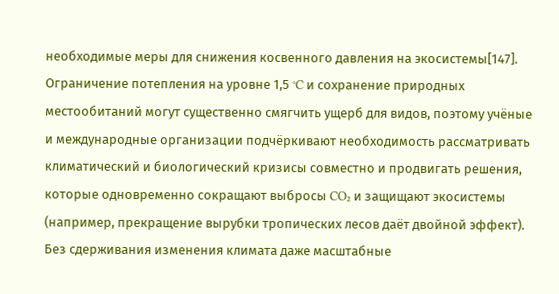необходимые меры для снижения косвенного давления на экосистемы[147].
Ограничение потепления на уровне 1,5 °C и сохранение природных местообитаний могут существенно смягчить ущерб для видов, поэтому учёные и международные организации подчёркивают необходимость рассматривать климатический и биологический кризисы совместно и продвигать решения, которые одновременно сокращают выбросы CO₂ и защищают экосистемы (например, прекращение вырубки тропических лесов даёт двойной эффект). Без сдерживания изменения климата даже масштабные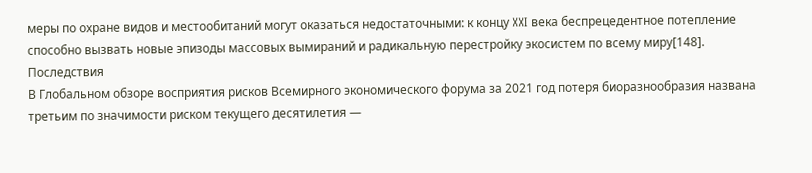меры по охране видов и местообитаний могут оказаться недостаточными: к концу XXI века беспрецедентное потепление способно вызвать новые эпизоды массовых вымираний и радикальную перестройку экосистем по всему миру[148].
Последствия
В Глобальном обзоре восприятия рисков Всемирного экономического форума за 2021 год потеря биоразнообразия названа третьим по значимости риском текущего десятилетия —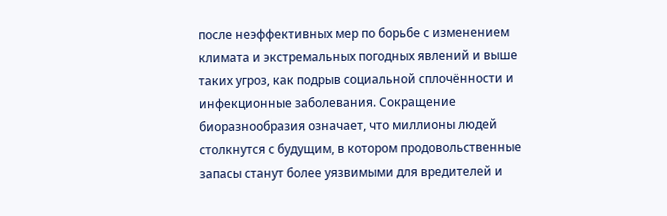после неэффективных мер по борьбе с изменением климата и экстремальных погодных явлений и выше таких угроз, как подрыв социальной сплочённости и инфекционные заболевания. Сокращение биоразнообразия означает, что миллионы людей столкнутся с будущим, в котором продовольственные запасы станут более уязвимыми для вредителей и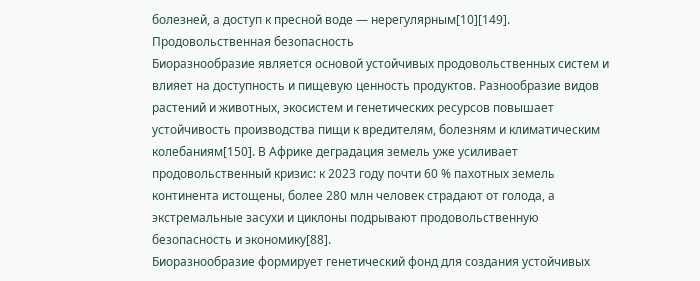болезней, а доступ к пресной воде — нерегулярным[10][149].
Продовольственная безопасность
Биоразнообразие является основой устойчивых продовольственных систем и влияет на доступность и пищевую ценность продуктов. Разнообразие видов растений и животных, экосистем и генетических ресурсов повышает устойчивость производства пищи к вредителям, болезням и климатическим колебаниям[150]. В Африке деградация земель уже усиливает продовольственный кризис: к 2023 году почти 60 % пахотных земель континента истощены, более 280 млн человек страдают от голода, а экстремальные засухи и циклоны подрывают продовольственную безопасность и экономику[88].
Биоразнообразие формирует генетический фонд для создания устойчивых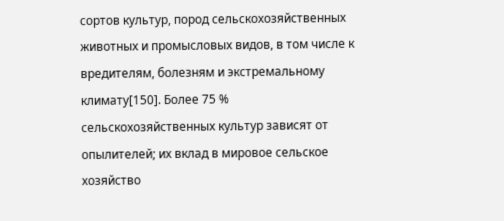сортов культур, пород сельскохозяйственных животных и промысловых видов, в том числе к вредителям, болезням и экстремальному климату[150]. Более 75 % сельскохозяйственных культур зависят от опылителей; их вклад в мировое сельское хозяйство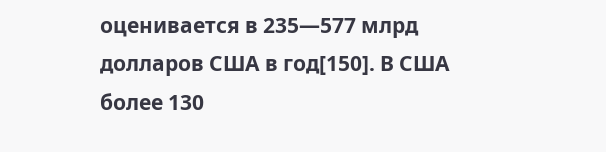оценивается в 235—577 млрд долларов США в год[150]. В США более 130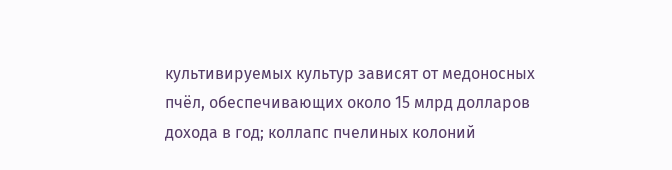культивируемых культур зависят от медоносных пчёл, обеспечивающих около 15 млрд долларов дохода в год; коллапс пчелиных колоний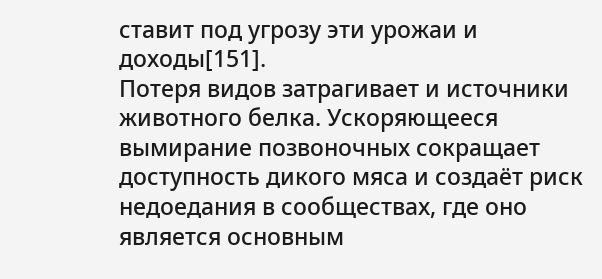ставит под угрозу эти урожаи и доходы[151].
Потеря видов затрагивает и источники животного белка. Ускоряющееся вымирание позвоночных сокращает доступность дикого мяса и создаёт риск недоедания в сообществах, где оно является основным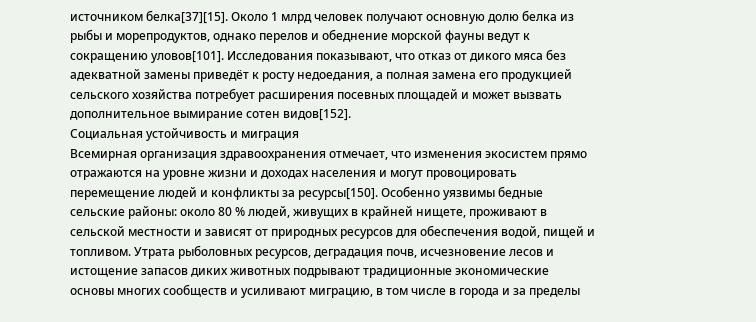источником белка[37][15]. Около 1 млрд человек получают основную долю белка из рыбы и морепродуктов, однако перелов и обеднение морской фауны ведут к сокращению уловов[101]. Исследования показывают, что отказ от дикого мяса без адекватной замены приведёт к росту недоедания, а полная замена его продукцией сельского хозяйства потребует расширения посевных площадей и может вызвать дополнительное вымирание сотен видов[152].
Социальная устойчивость и миграция
Всемирная организация здравоохранения отмечает, что изменения экосистем прямо отражаются на уровне жизни и доходах населения и могут провоцировать перемещение людей и конфликты за ресурсы[150]. Особенно уязвимы бедные сельские районы: около 80 % людей, живущих в крайней нищете, проживают в сельской местности и зависят от природных ресурсов для обеспечения водой, пищей и топливом. Утрата рыболовных ресурсов, деградация почв, исчезновение лесов и истощение запасов диких животных подрывают традиционные экономические основы многих сообществ и усиливают миграцию, в том числе в города и за пределы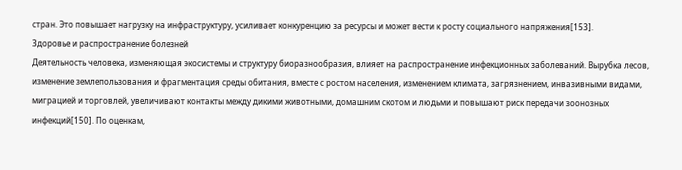стран. Это повышает нагрузку на инфраструктуру, усиливает конкуренцию за ресурсы и может вести к росту социального напряжения[153].
Здоровье и распространение болезней
Деятельность человека, изменяющая экосистемы и структуру биоразнообразия, влияет на распространение инфекционных заболеваний. Вырубка лесов, изменение землепользования и фрагментация среды обитания, вместе с ростом населения, изменением климата, загрязнением, инвазивными видами, миграцией и торговлей, увеличивают контакты между дикими животными, домашним скотом и людьми и повышают риск передачи зоонозных инфекций[150]. По оценкам,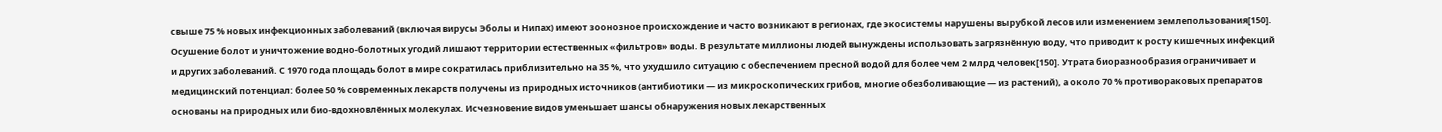свыше 75 % новых инфекционных заболеваний (включая вирусы Эболы и Нипах) имеют зоонозное происхождение и часто возникают в регионах, где экосистемы нарушены вырубкой лесов или изменением землепользования[150].
Осушение болот и уничтожение водно-болотных угодий лишают территории естественных «фильтров» воды. В результате миллионы людей вынуждены использовать загрязнённую воду, что приводит к росту кишечных инфекций и других заболеваний. С 1970 года площадь болот в мире сократилась приблизительно на 35 %, что ухудшило ситуацию с обеспечением пресной водой для более чем 2 млрд человек[150]. Утрата биоразнообразия ограничивает и медицинский потенциал: более 50 % современных лекарств получены из природных источников (антибиотики — из микроскопических грибов, многие обезболивающие — из растений), а около 70 % противораковых препаратов основаны на природных или био-вдохновлённых молекулах. Исчезновение видов уменьшает шансы обнаружения новых лекарственных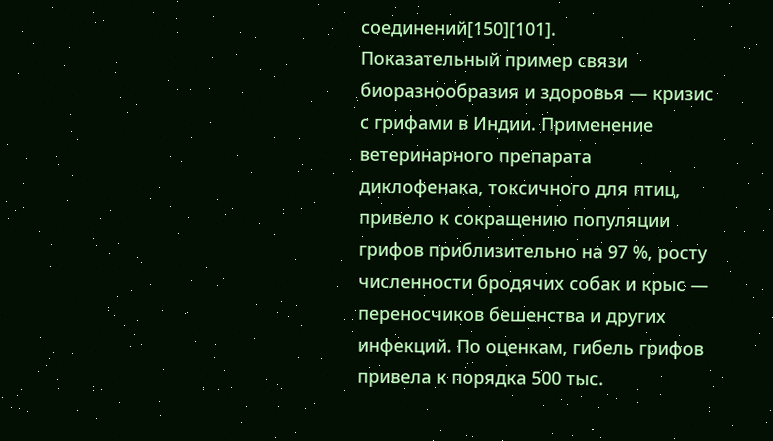соединений[150][101].
Показательный пример связи биоразнообразия и здоровья — кризис с грифами в Индии. Применение ветеринарного препарата диклофенака, токсичного для птиц, привело к сокращению популяции грифов приблизительно на 97 %, росту численности бродячих собак и крыс — переносчиков бешенства и других инфекций. По оценкам, гибель грифов привела к порядка 500 тыс.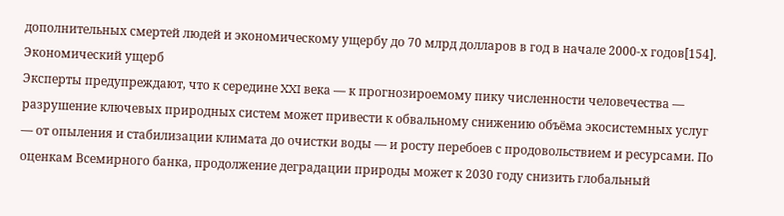дополнительных смертей людей и экономическому ущербу до 70 млрд долларов в год в начале 2000-х годов[154].
Экономический ущерб
Эксперты предупреждают, что к середине XXI века — к прогнозироемому пику численности человечества — разрушение ключевых природных систем может привести к обвальному снижению объёма экосистемных услуг — от опыления и стабилизации климата до очистки воды — и росту перебоев с продовольствием и ресурсами. По оценкам Всемирного банка, продолжение деградации природы может к 2030 году снизить глобальный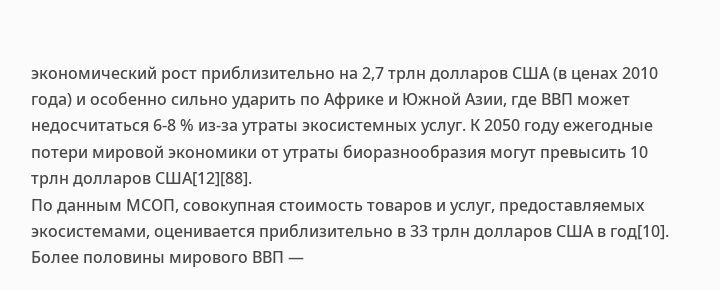экономический рост приблизительно на 2,7 трлн долларов США (в ценах 2010 года) и особенно сильно ударить по Африке и Южной Азии, где ВВП может недосчитаться 6-8 % из-за утраты экосистемных услуг. К 2050 году ежегодные потери мировой экономики от утраты биоразнообразия могут превысить 10 трлн долларов США[12][88].
По данным МСОП, совокупная стоимость товаров и услуг, предоставляемых экосистемами, оценивается приблизительно в 33 трлн долларов США в год[10]. Более половины мирового ВВП —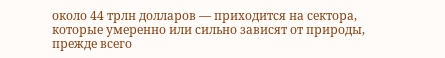около 44 трлн долларов — приходится на сектора, которые умеренно или сильно зависят от природы, прежде всего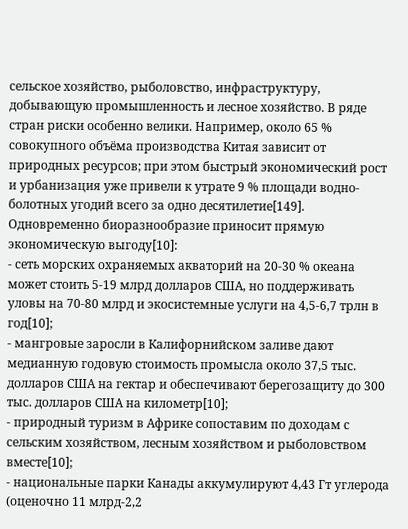сельское хозяйство, рыболовство, инфраструктуру, добывающую промышленность и лесное хозяйство. В ряде стран риски особенно велики. Например, около 65 % совокупного объёма производства Китая зависит от природных ресурсов; при этом быстрый экономический рост и урбанизация уже привели к утрате 9 % площади водно-болотных угодий всего за одно десятилетие[149].
Одновременно биоразнообразие приносит прямую экономическую выгоду[10]:
- сеть морских охраняемых акваторий на 20-30 % океана может стоить 5-19 млрд долларов США, но поддерживать уловы на 70-80 млрд и экосистемные услуги на 4,5-6,7 трлн в год[10];
- мангровые заросли в Калифорнийском заливе дают медианную годовую стоимость промысла около 37,5 тыс. долларов США на гектар и обеспечивают берегозащиту до 300 тыс. долларов США на километр[10];
- природный туризм в Африке сопоставим по доходам с сельским хозяйством, лесным хозяйством и рыболовством вместе[10];
- национальные парки Канады аккумулируют 4,43 Гт углерода (оценочно 11 млрд-2,2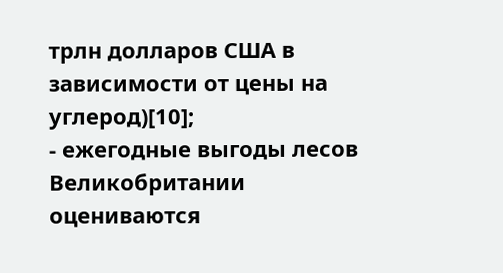трлн долларов США в зависимости от цены на углерод)[10];
- ежегодные выгоды лесов Великобритании оцениваются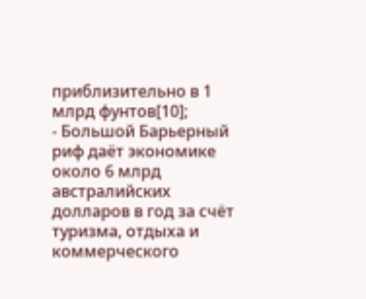приблизительно в 1 млрд фунтов[10];
- Большой Барьерный риф даёт экономике около 6 млрд австралийских долларов в год за счёт туризма, отдыха и коммерческого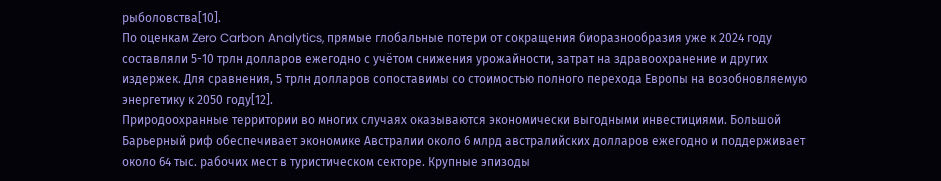рыболовства[10].
По оценкам Zero Carbon Analytics, прямые глобальные потери от сокращения биоразнообразия уже к 2024 году составляли 5-10 трлн долларов ежегодно с учётом снижения урожайности, затрат на здравоохранение и других издержек. Для сравнения, 5 трлн долларов сопоставимы со стоимостью полного перехода Европы на возобновляемую энергетику к 2050 году[12].
Природоохранные территории во многих случаях оказываются экономически выгодными инвестициями. Большой Барьерный риф обеспечивает экономике Австралии около 6 млрд австралийских долларов ежегодно и поддерживает около 64 тыс. рабочих мест в туристическом секторе. Крупные эпизоды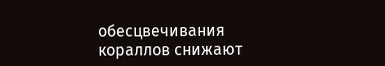обесцвечивания кораллов снижают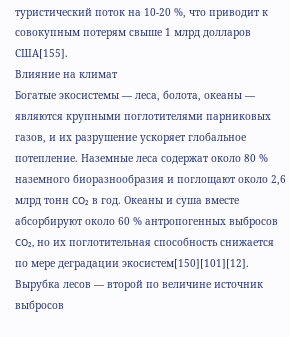туристический поток на 10-20 %, что приводит к совокупным потерям свыше 1 млрд долларов США[155].
Влияние на климат
Богатые экосистемы — леса, болота, океаны — являются крупными поглотителями парниковых газов, и их разрушение ускоряет глобальное потепление. Наземные леса содержат около 80 % наземного биоразнообразия и поглощают около 2,6 млрд тонн CO₂ в год. Океаны и суша вместе абсорбируют около 60 % антропогенных выбросов CO₂, но их поглотительная способность снижается по мере деградации экосистем[150][101][12].
Вырубка лесов — второй по величине источник выбросов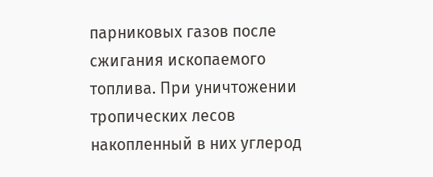парниковых газов после сжигания ископаемого топлива. При уничтожении тропических лесов накопленный в них углерод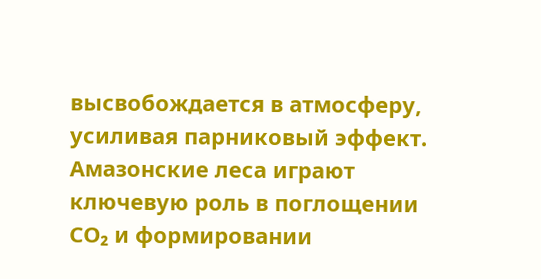высвобождается в атмосферу, усиливая парниковый эффект. Амазонские леса играют ключевую роль в поглощении CO₂ и формировании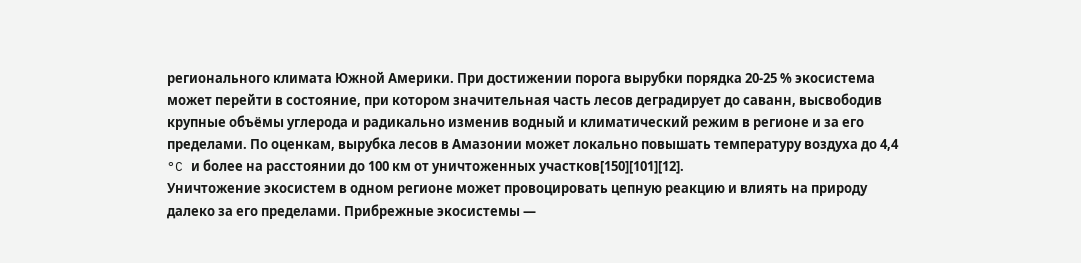регионального климата Южной Америки. При достижении порога вырубки порядка 20-25 % экосистема может перейти в состояние, при котором значительная часть лесов деградирует до саванн, высвободив крупные объёмы углерода и радикально изменив водный и климатический режим в регионе и за его пределами. По оценкам, вырубка лесов в Амазонии может локально повышать температуру воздуха до 4,4 °C и более на расстоянии до 100 км от уничтоженных участков[150][101][12].
Уничтожение экосистем в одном регионе может провоцировать цепную реакцию и влиять на природу далеко за его пределами. Прибрежные экосистемы —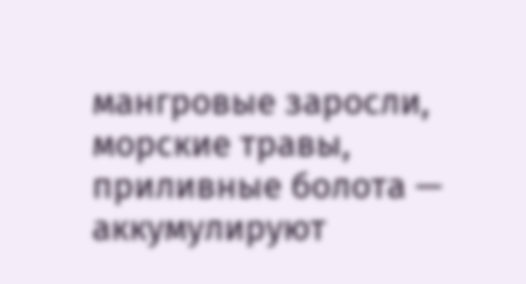мангровые заросли, морские травы, приливные болота — аккумулируют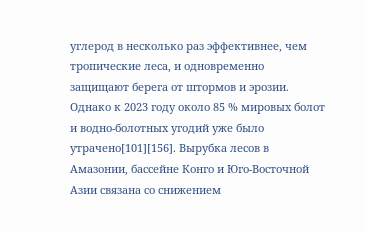углерод в несколько раз эффективнее, чем тропические леса, и одновременно защищают берега от штормов и эрозии. Однако к 2023 году около 85 % мировых болот и водно-болотных угодий уже было утрачено[101][156]. Вырубка лесов в Амазонии, бассейне Конго и Юго-Восточной Азии связана со снижением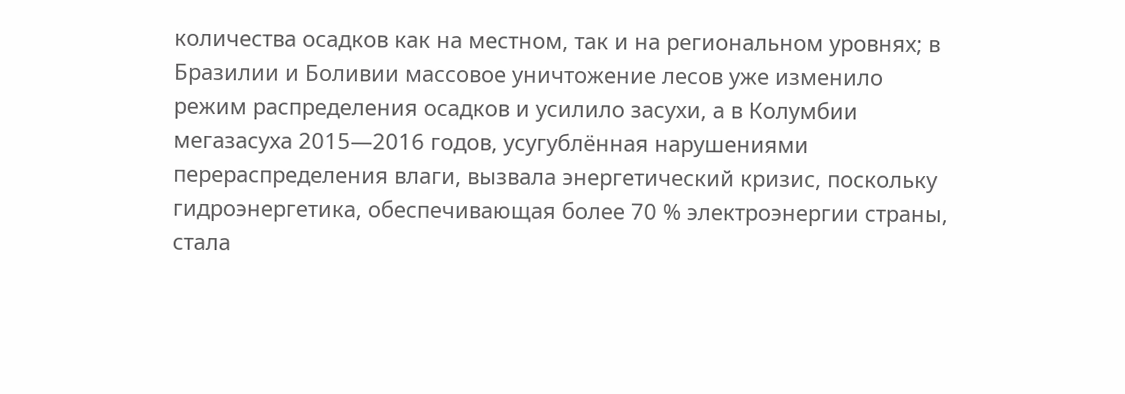количества осадков как на местном, так и на региональном уровнях; в Бразилии и Боливии массовое уничтожение лесов уже изменило режим распределения осадков и усилило засухи, а в Колумбии мегазасуха 2015—2016 годов, усугублённая нарушениями перераспределения влаги, вызвала энергетический кризис, поскольку гидроэнергетика, обеспечивающая более 70 % электроэнергии страны, стала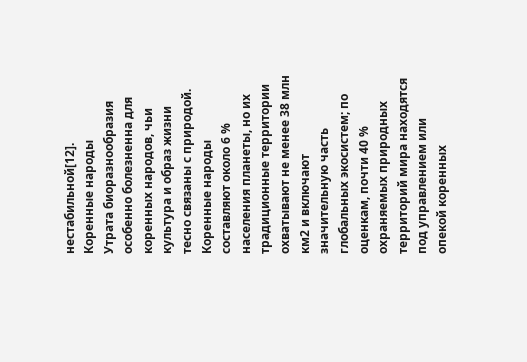нестабильной[12].
Коренные народы
Утрата биоразнообразия особенно болезненна для коренных народов, чьи культура и образ жизни тесно связаны с природой. Коренные народы составляют около 6 % населения планеты, но их традиционные территории охватывают не менее 38 млн км2 и включают значительную часть глобальных экосистем; по оценкам, почти 40 % охраняемых природных территорий мира находятся под управлением или опекой коренных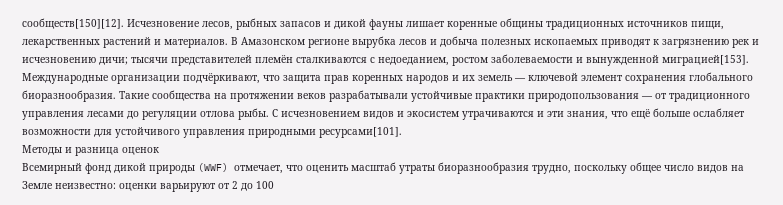сообществ[150][12]. Исчезновение лесов, рыбных запасов и дикой фауны лишает коренные общины традиционных источников пищи, лекарственных растений и материалов. В Амазонском регионе вырубка лесов и добыча полезных ископаемых приводят к загрязнению рек и исчезновению дичи; тысячи представителей племён сталкиваются с недоеданием, ростом заболеваемости и вынужденной миграцией[153].
Международные организации подчёркивают, что защита прав коренных народов и их земель — ключевой элемент сохранения глобального биоразнообразия. Такие сообщества на протяжении веков разрабатывали устойчивые практики природопользования — от традиционного управления лесами до регуляции отлова рыбы. С исчезновением видов и экосистем утрачиваются и эти знания, что ещё больше ослабляет возможности для устойчивого управления природными ресурсами[101].
Методы и разница оценок
Всемирный фонд дикой природы (WWF) отмечает, что оценить масштаб утраты биоразнообразия трудно, поскольку общее число видов на Земле неизвестно: оценки варьируют от 2 до 100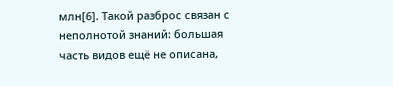млн[6]. Такой разброс связан с неполнотой знаний: большая часть видов ещё не описана,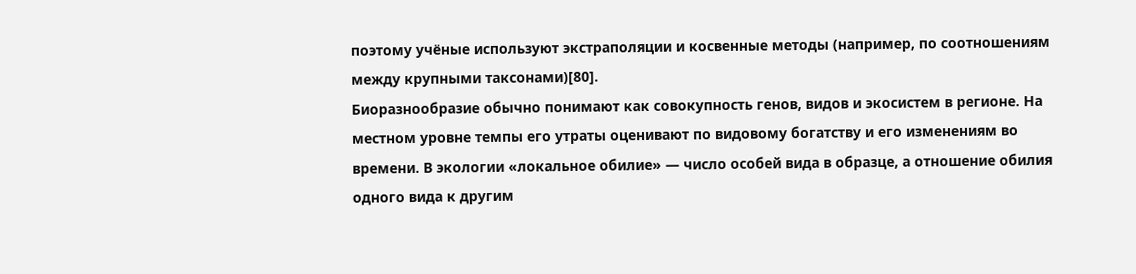поэтому учёные используют экстраполяции и косвенные методы (например, по соотношениям между крупными таксонами)[80].
Биоразнообразие обычно понимают как совокупность генов, видов и экосистем в регионе. На местном уровне темпы его утраты оценивают по видовому богатству и его изменениям во времени. В экологии «локальное обилие» — число особей вида в образце, а отношение обилия одного вида к другим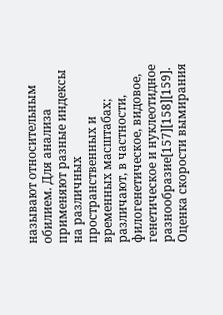называют относительным обилием. Для анализа применяют разные индексы на различных пространственных и временных масштабах; различают, в частности, филогенетическое, видовое, генетическое и нуклеотидное разнообразие[157][158][159].
Оценка скорости вымирания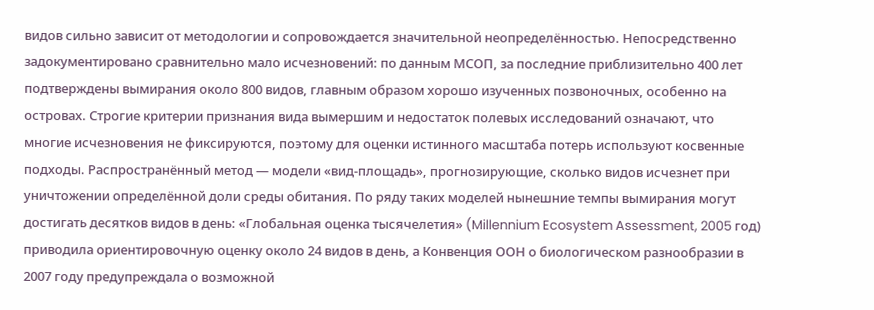видов сильно зависит от методологии и сопровождается значительной неопределённостью. Непосредственно задокументировано сравнительно мало исчезновений: по данным МСОП, за последние приблизительно 400 лет подтверждены вымирания около 800 видов, главным образом хорошо изученных позвоночных, особенно на островах. Строгие критерии признания вида вымершим и недостаток полевых исследований означают, что многие исчезновения не фиксируются, поэтому для оценки истинного масштаба потерь используют косвенные подходы. Распространённый метод — модели «вид-площадь», прогнозирующие, сколько видов исчезнет при уничтожении определённой доли среды обитания. По ряду таких моделей нынешние темпы вымирания могут достигать десятков видов в день: «Глобальная оценка тысячелетия» (Millennium Ecosystem Assessment, 2005 год) приводила ориентировочную оценку около 24 видов в день, а Конвенция ООН о биологическом разнообразии в 2007 году предупреждала о возможной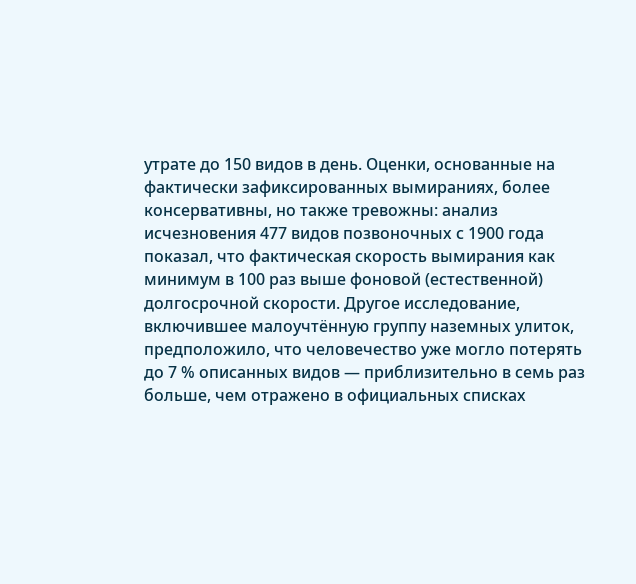утрате до 150 видов в день. Оценки, основанные на фактически зафиксированных вымираниях, более консервативны, но также тревожны: анализ исчезновения 477 видов позвоночных с 1900 года показал, что фактическая скорость вымирания как минимум в 100 раз выше фоновой (естественной) долгосрочной скорости. Другое исследование, включившее малоучтённую группу наземных улиток, предположило, что человечество уже могло потерять до 7 % описанных видов — приблизительно в семь раз больше, чем отражено в официальных списках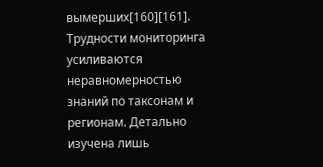вымерших[160][161].
Трудности мониторинга усиливаются неравномерностью знаний по таксонам и регионам. Детально изучена лишь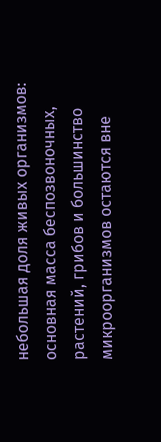небольшая доля живых организмов: основная масса беспозвоночных, растений, грибов и большинство микроорганизмов остаются вне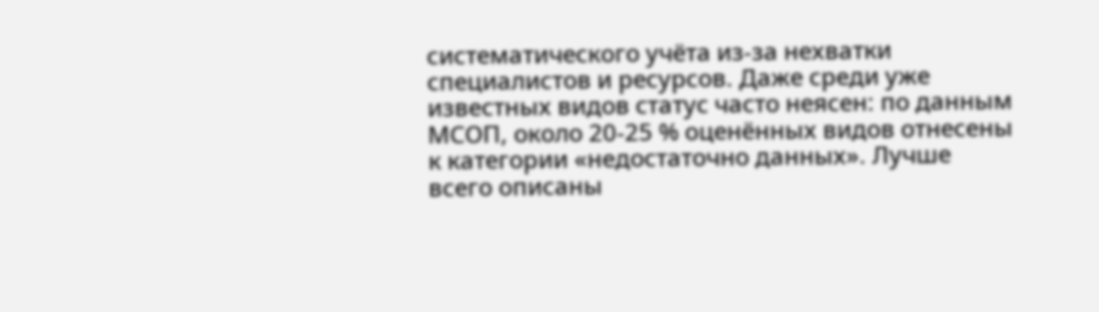систематического учёта из-за нехватки специалистов и ресурсов. Даже среди уже известных видов статус часто неясен: по данным МСОП, около 20-25 % оценённых видов отнесены к категории «недостаточно данных». Лучше всего описаны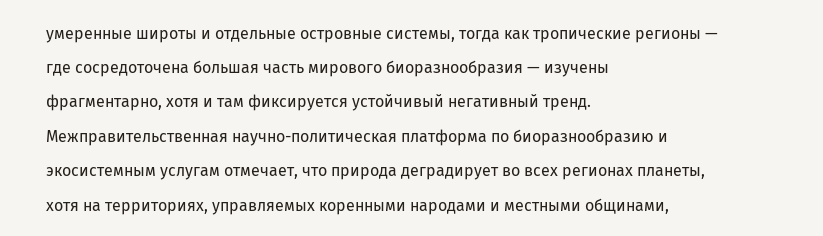умеренные широты и отдельные островные системы, тогда как тропические регионы — где сосредоточена большая часть мирового биоразнообразия — изучены фрагментарно, хотя и там фиксируется устойчивый негативный тренд. Межправительственная научно-политическая платформа по биоразнообразию и экосистемным услугам отмечает, что природа деградирует во всех регионах планеты, хотя на территориях, управляемых коренными народами и местными общинами,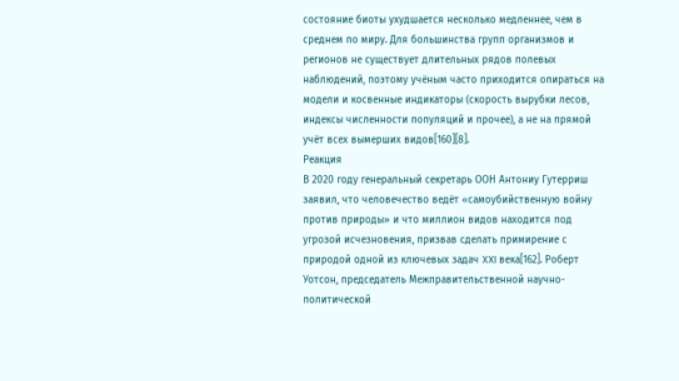состояние биоты ухудшается несколько медленнее, чем в среднем по миру. Для большинства групп организмов и регионов не существует длительных рядов полевых наблюдений, поэтому учёным часто приходится опираться на модели и косвенные индикаторы (скорость вырубки лесов, индексы численности популяций и прочее), а не на прямой учёт всех вымерших видов[160][8].
Реакция
В 2020 году генеральный секретарь ООН Антониу Гутерриш заявил, что человечество ведёт «самоубийственную войну против природы» и что миллион видов находится под угрозой исчезновения, призвав сделать примирение с природой одной из ключевых задач XXI века[162]. Роберт Уотсон, председатель Межправительственной научно-политической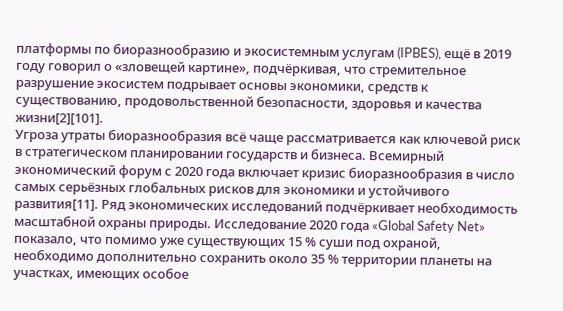платформы по биоразнообразию и экосистемным услугам (IPBES), ещё в 2019 году говорил о «зловещей картине», подчёркивая, что стремительное разрушение экосистем подрывает основы экономики, средств к существованию, продовольственной безопасности, здоровья и качества жизни[2][101].
Угроза утраты биоразнообразия всё чаще рассматривается как ключевой риск в стратегическом планировании государств и бизнеса. Всемирный экономический форум с 2020 года включает кризис биоразнообразия в число самых серьёзных глобальных рисков для экономики и устойчивого развития[11]. Ряд экономических исследований подчёркивает необходимость масштабной охраны природы. Исследование 2020 года «Global Safety Net» показало, что помимо уже существующих 15 % суши под охраной, необходимо дополнительно сохранить около 35 % территории планеты на участках, имеющих особое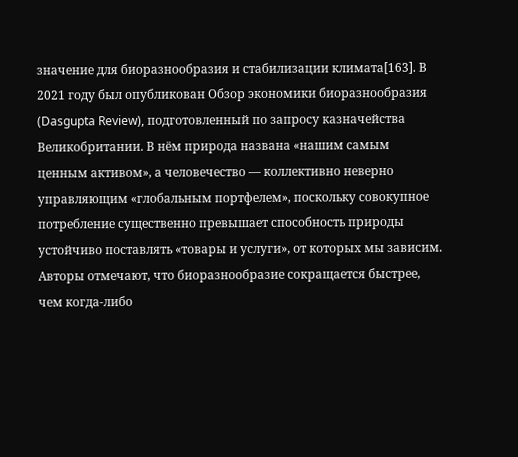значение для биоразнообразия и стабилизации климата[163]. В 2021 году был опубликован Обзор экономики биоразнообразия (Dasgupta Review), подготовленный по запросу казначейства Великобритании. В нём природа названа «нашим самым ценным активом», а человечество — коллективно неверно управляющим «глобальным портфелем», поскольку совокупное потребление существенно превышает способность природы устойчиво поставлять «товары и услуги», от которых мы зависим. Авторы отмечают, что биоразнообразие сокращается быстрее, чем когда-либо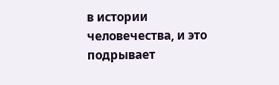в истории человечества, и это подрывает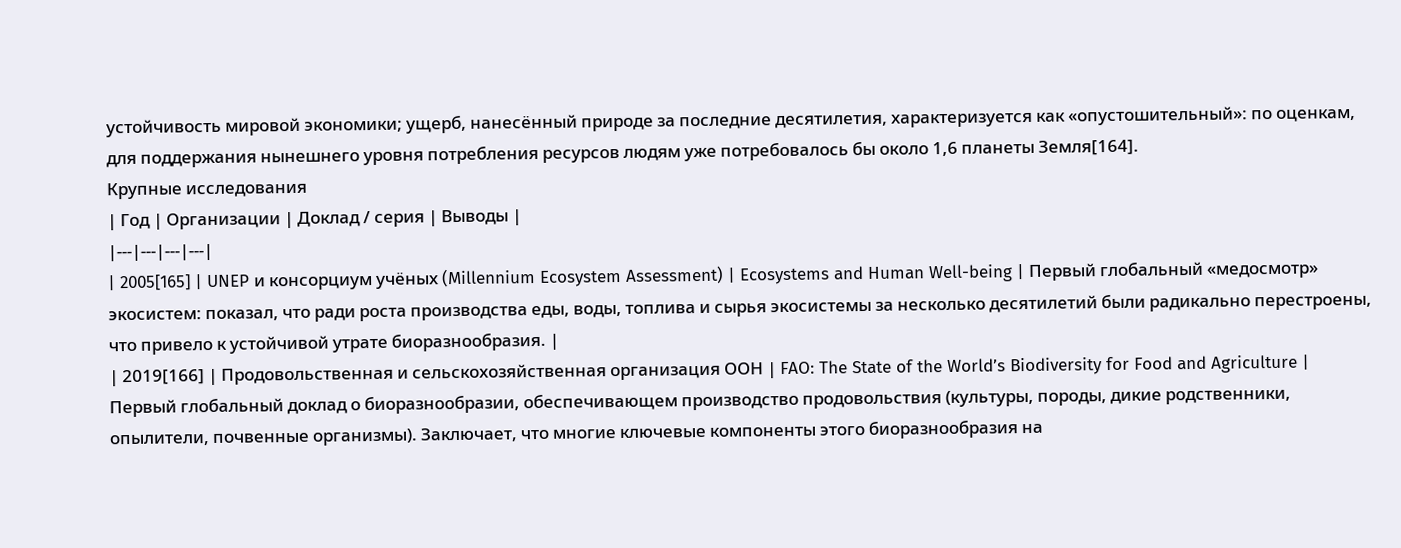устойчивость мировой экономики; ущерб, нанесённый природе за последние десятилетия, характеризуется как «опустошительный»: по оценкам, для поддержания нынешнего уровня потребления ресурсов людям уже потребовалось бы около 1,6 планеты Земля[164].
Крупные исследования
| Год | Организации | Доклад / серия | Выводы |
|---|---|---|---|
| 2005[165] | UNEP и консорциум учёных (Millennium Ecosystem Assessment) | Ecosystems and Human Well-being | Первый глобальный «медосмотр» экосистем: показал, что ради роста производства еды, воды, топлива и сырья экосистемы за несколько десятилетий были радикально перестроены, что привело к устойчивой утрате биоразнообразия. |
| 2019[166] | Продовольственная и сельскохозяйственная организация ООН | FAO: The State of the World’s Biodiversity for Food and Agriculture | Первый глобальный доклад о биоразнообразии, обеспечивающем производство продовольствия (культуры, породы, дикие родственники, опылители, почвенные организмы). Заключает, что многие ключевые компоненты этого биоразнообразия на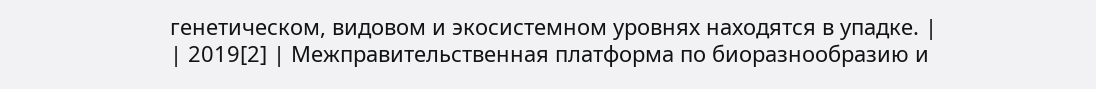генетическом, видовом и экосистемном уровнях находятся в упадке. |
| 2019[2] | Межправительственная платформа по биоразнообразию и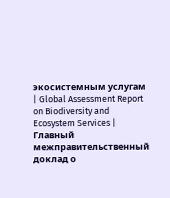экосистемным услугам | Global Assessment Report on Biodiversity and Ecosystem Services | Главный межправительственный доклад о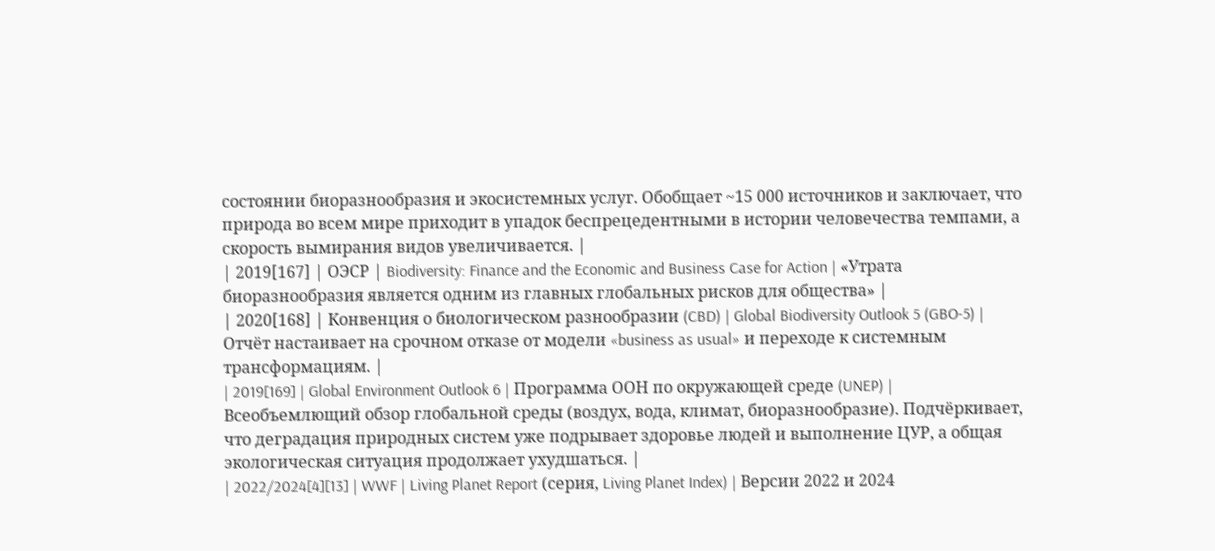состоянии биоразнообразия и экосистемных услуг. Обобщает ~15 000 источников и заключает, что природа во всем мире приходит в упадок беспрецедентными в истории человечества темпами, а скорость вымирания видов увеличивается. |
| 2019[167] | ОЭСР | Biodiversity: Finance and the Economic and Business Case for Action | «Утрата биоразнообразия является одним из главных глобальных рисков для общества» |
| 2020[168] | Конвенция о биологическом разнообразии (CBD) | Global Biodiversity Outlook 5 (GBO-5) | Отчёт настаивает на срочном отказе от модели «business as usual» и переходе к системным трансформациям. |
| 2019[169] | Global Environment Outlook 6 | Программа ООН по окружающей среде (UNEP) | Всеобъемлющий обзор глобальной среды (воздух, вода, климат, биоразнообразие). Подчёркивает, что деградация природных систем уже подрывает здоровье людей и выполнение ЦУР, а общая экологическая ситуация продолжает ухудшаться. |
| 2022/2024[4][13] | WWF | Living Planet Report (серия, Living Planet Index) | Версии 2022 и 2024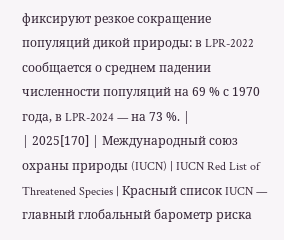фиксируют резкое сокращение популяций дикой природы: в LPR-2022 сообщается о среднем падении численности популяций на 69 % с 1970 года, в LPR-2024 — на 73 %. |
| 2025[170] | Международный союз охраны природы (IUCN) | IUCN Red List of Threatened Species | Красный список IUCN — главный глобальный барометр риска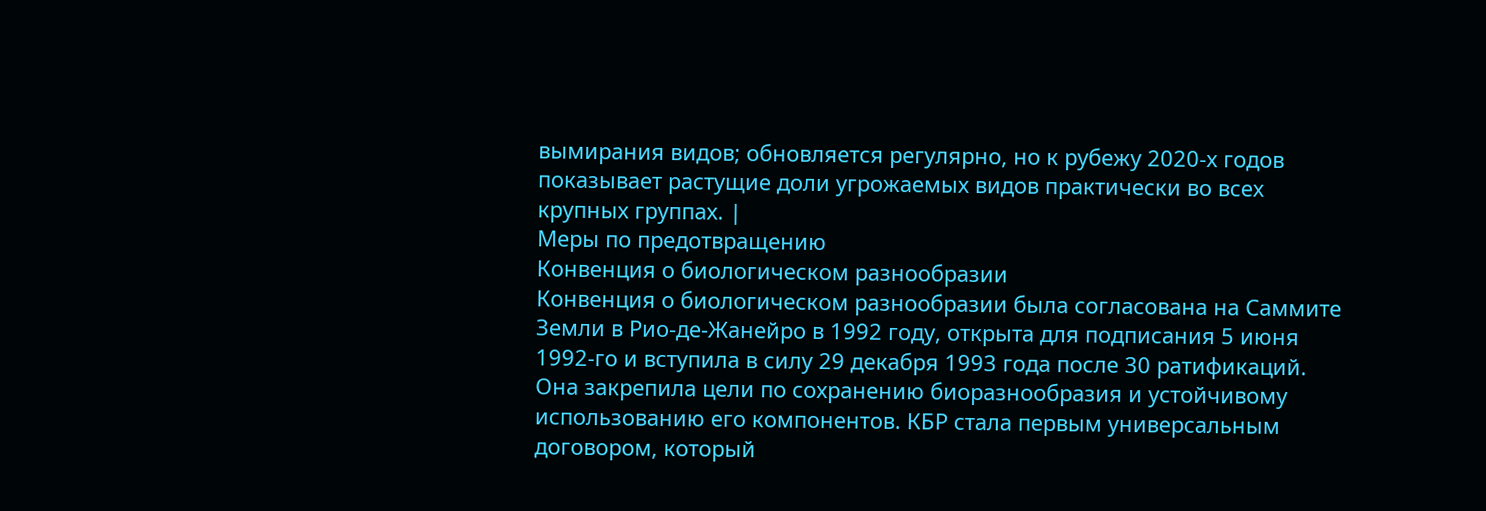вымирания видов; обновляется регулярно, но к рубежу 2020-х годов показывает растущие доли угрожаемых видов практически во всех крупных группах. |
Меры по предотвращению
Конвенция о биологическом разнообразии
Конвенция о биологическом разнообразии была согласована на Саммите Земли в Рио-де-Жанейро в 1992 году, открыта для подписания 5 июня 1992-го и вступила в силу 29 декабря 1993 года после 30 ратификаций. Она закрепила цели по сохранению биоразнообразия и устойчивому использованию его компонентов. КБР стала первым универсальным договором, который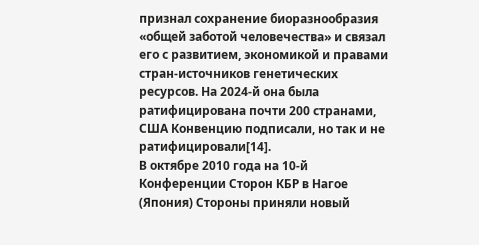признал сохранение биоразнообразия «общей заботой человечества» и связал его с развитием, экономикой и правами стран-источников генетических ресурсов. На 2024-й она была ратифицирована почти 200 странами, США Конвенцию подписали, но так и не ратифицировали[14].
В октябре 2010 года на 10-й Конференции Сторон КБР в Нагое (Япония) Стороны приняли новый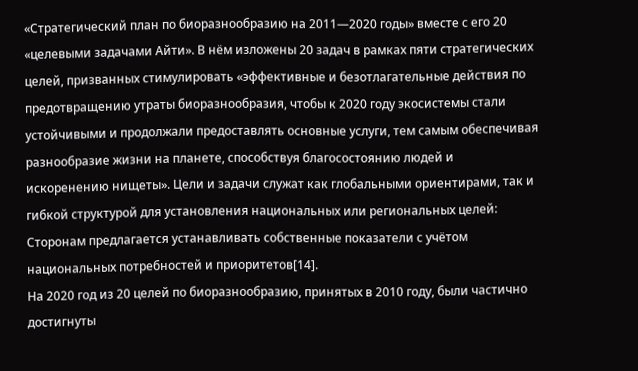«Стратегический план по биоразнообразию на 2011—2020 годы» вместе с его 20 «целевыми задачами Айти». В нём изложены 20 задач в рамках пяти стратегических целей, призванных стимулировать «эффективные и безотлагательные действия по предотвращению утраты биоразнообразия, чтобы к 2020 году экосистемы стали устойчивыми и продолжали предоставлять основные услуги, тем самым обеспечивая разнообразие жизни на планете, способствуя благосостоянию людей и искоренению нищеты». Цели и задачи служат как глобальными ориентирами, так и гибкой структурой для установления национальных или региональных целей: Сторонам предлагается устанавливать собственные показатели с учётом национальных потребностей и приоритетов[14].
На 2020 год из 20 целей по биоразнообразию, принятых в 2010 году, были частично достигнуты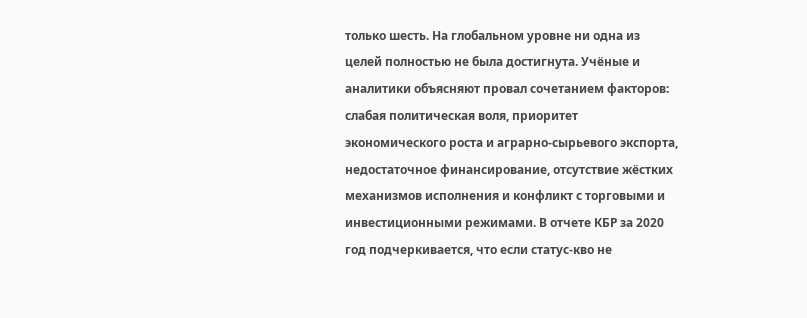только шесть. На глобальном уровне ни одна из целей полностью не была достигнута. Учёные и аналитики объясняют провал сочетанием факторов: слабая политическая воля, приоритет экономического роста и аграрно-сырьевого экспорта, недостаточное финансирование, отсутствие жёстких механизмов исполнения и конфликт с торговыми и инвестиционными режимами. В отчете КБР за 2020 год подчеркивается, что если статус-кво не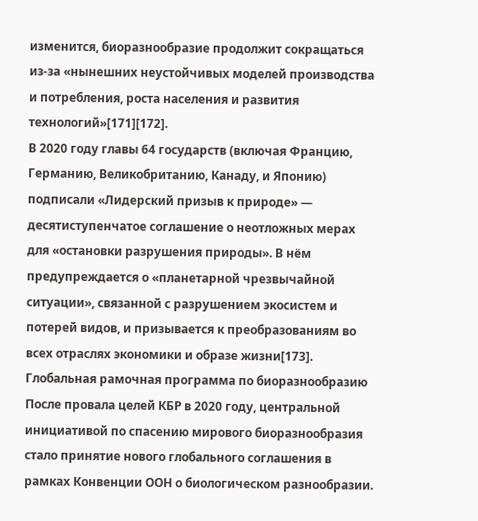изменится, биоразнообразие продолжит сокращаться из-за «нынешних неустойчивых моделей производства и потребления, роста населения и развития технологий»[171][172].
В 2020 году главы 64 государств (включая Францию, Германию, Великобританию, Канаду, и Японию) подписали «Лидерский призыв к природе» — десятиступенчатое соглашение о неотложных мерах для «остановки разрушения природы». В нём предупреждается о «планетарной чрезвычайной ситуации», связанной с разрушением экосистем и потерей видов, и призывается к преобразованиям во всех отраслях экономики и образе жизни[173].
Глобальная рамочная программа по биоразнообразию
После провала целей КБР в 2020 году, центральной инициативой по спасению мирового биоразнообразия стало принятие нового глобального соглашения в рамках Конвенции ООН о биологическом разнообразии.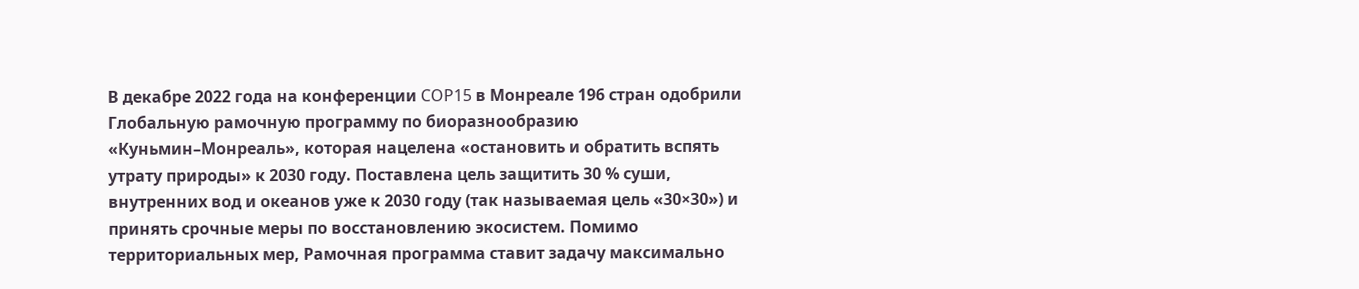В декабре 2022 года на конференции COP15 в Монреале 196 стран одобрили Глобальную рамочную программу по биоразнообразию «Куньмин–Монреаль», которая нацелена «остановить и обратить вспять утрату природы» к 2030 году. Поставлена цель защитить 30 % суши, внутренних вод и океанов уже к 2030 году (так называемая цель «30×30») и принять срочные меры по восстановлению экосистем. Помимо территориальных мер, Рамочная программа ставит задачу максимально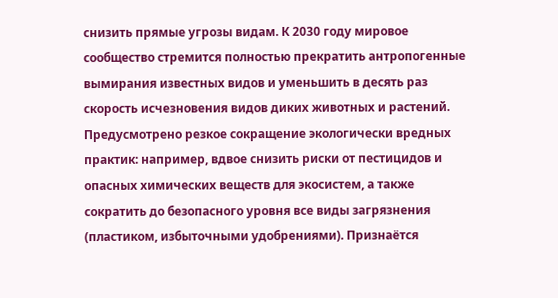снизить прямые угрозы видам. К 2030 году мировое сообщество стремится полностью прекратить антропогенные вымирания известных видов и уменьшить в десять раз скорость исчезновения видов диких животных и растений. Предусмотрено резкое сокращение экологически вредных практик: например, вдвое снизить риски от пестицидов и опасных химических веществ для экосистем, а также сократить до безопасного уровня все виды загрязнения (пластиком, избыточными удобрениями). Признаётся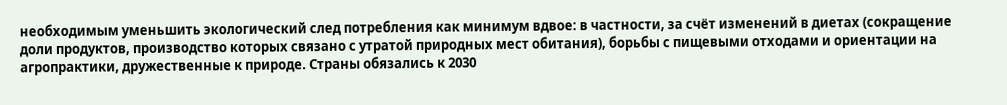необходимым уменьшить экологический след потребления как минимум вдвое: в частности, за счёт изменений в диетах (сокращение доли продуктов, производство которых связано с утратой природных мест обитания), борьбы с пищевыми отходами и ориентации на агропрактики, дружественные к природе. Страны обязались к 2030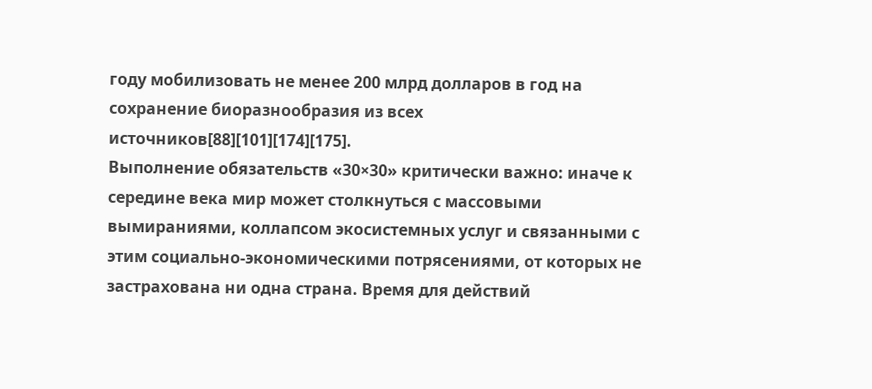году мобилизовать не менее 200 млрд долларов в год на сохранение биоразнообразия из всех источников[88][101][174][175].
Выполнение обязательств «30×30» критически важно: иначе к середине века мир может столкнуться с массовыми вымираниями, коллапсом экосистемных услуг и связанными с этим социально-экономическими потрясениями, от которых не застрахована ни одна страна. Время для действий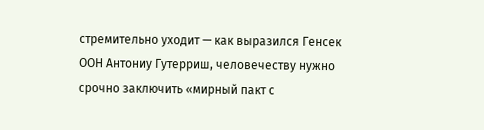стремительно уходит — как выразился Генсек ООН Антониу Гутерриш, человечеству нужно срочно заключить «мирный пакт с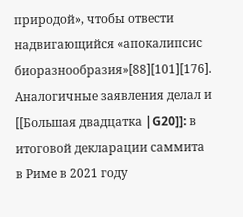природой», чтобы отвести надвигающийся «апокалипсис биоразнообразия»[88][101][176]. Аналогичные заявления делал и [[Большая двадцатка |G20]]: в итоговой декларации саммита в Риме в 2021 году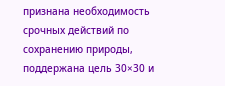признана необходимость срочных действий по сохранению природы, поддержана цель 30×30 и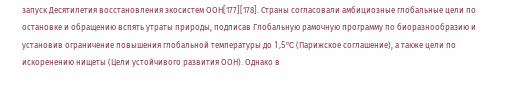запуск Десятилетия восстановления экосистем ООН[177][178]. Страны согласовали амбициозные глобальные цели по остановке и обращению вспять утраты природы, подписав Глобальную рамочную программу по биоразнообразию и установив ограничение повышения глобальной температуры до 1,5ºC (Парижское соглашение), а также цели по искоренению нищеты (Цели устойчивого развития ООН). Однако в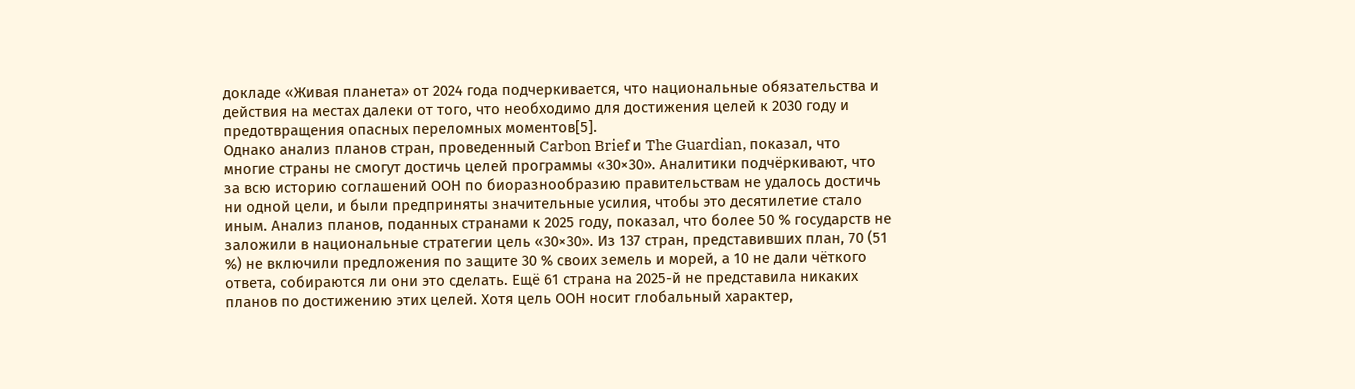докладе «Живая планета» от 2024 года подчеркивается, что национальные обязательства и действия на местах далеки от того, что необходимо для достижения целей к 2030 году и предотвращения опасных переломных моментов[5].
Однако анализ планов стран, проведенный Carbon Brief и The Guardian, показал, что многие страны не смогут достичь целей программы «30×30». Аналитики подчёркивают, что за всю историю соглашений ООН по биоразнообразию правительствам не удалось достичь ни одной цели, и были предприняты значительные усилия, чтобы это десятилетие стало иным. Анализ планов, поданных странами к 2025 году, показал, что более 50 % государств не заложили в национальные стратегии цель «30×30». Из 137 стран, представивших план, 70 (51 %) не включили предложения по защите 30 % своих земель и морей, а 10 не дали чёткого ответа, собираются ли они это сделать. Ещё 61 страна на 2025-й не представила никаких планов по достижению этих целей. Хотя цель ООН носит глобальный характер,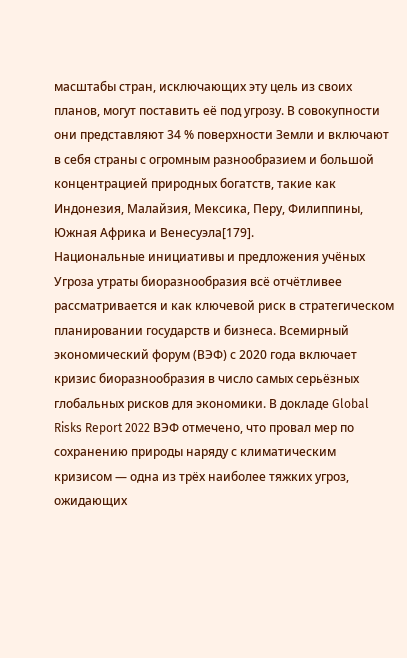масштабы стран, исключающих эту цель из своих планов, могут поставить её под угрозу. В совокупности они представляют 34 % поверхности Земли и включают в себя страны с огромным разнообразием и большой концентрацией природных богатств, такие как Индонезия, Малайзия, Мексика, Перу, Филиппины, Южная Африка и Венесуэла[179].
Национальные инициативы и предложения учёных
Угроза утраты биоразнообразия всё отчётливее рассматривается и как ключевой риск в стратегическом планировании государств и бизнеса. Всемирный экономический форум (ВЭФ) с 2020 года включает кризис биоразнообразия в число самых серьёзных глобальных рисков для экономики. В докладе Global Risks Report 2022 ВЭФ отмечено, что провал мер по сохранению природы наряду с климатическим кризисом — одна из трёх наиболее тяжких угроз, ожидающих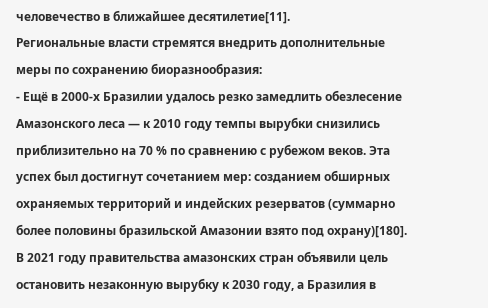человечество в ближайшее десятилетие[11].
Региональные власти стремятся внедрить дополнительные меры по сохранению биоразнообразия:
- Ещё в 2000-х Бразилии удалось резко замедлить обезлесение Амазонского леса — к 2010 году темпы вырубки снизились приблизительно на 70 % по сравнению с рубежом веков. Эта успех был достигнут сочетанием мер: созданием обширных охраняемых территорий и индейских резерватов (суммарно более половины бразильской Амазонии взято под охрану)[180]. В 2021 году правительства амазонских стран объявили цель остановить незаконную вырубку к 2030 году, а Бразилия в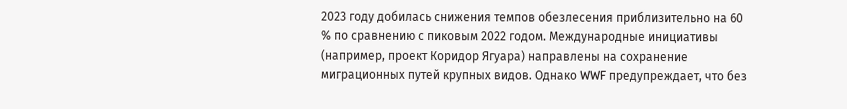2023 году добилась снижения темпов обезлесения приблизительно на 60 % по сравнению с пиковым 2022 годом. Международные инициативы (например, проект Коридор Ягуара) направлены на сохранение миграционных путей крупных видов. Однако WWF предупреждает, что без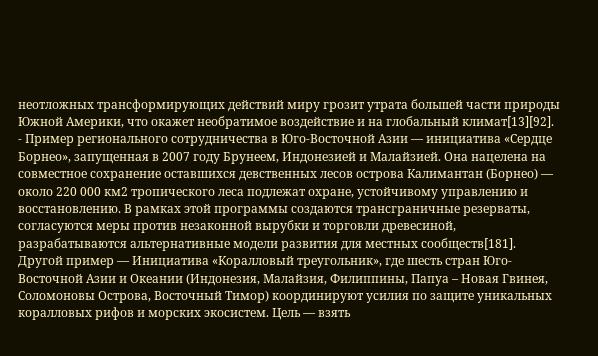неотложных трансформирующих действий миру грозит утрата большей части природы Южной Америки, что окажет необратимое воздействие и на глобальный климат[13][92].
- Пример регионального сотрудничества в Юго-Восточной Азии — инициатива «Сердце Борнео», запущенная в 2007 году Брунеем, Индонезией и Малайзией. Она нацелена на совместное сохранение оставшихся девственных лесов острова Калимантан (Борнео) — около 220 000 км2 тропического леса подлежат охране, устойчивому управлению и восстановлению. В рамках этой программы создаются трансграничные резерваты, согласуются меры против незаконной вырубки и торговли древесиной, разрабатываются альтернативные модели развития для местных сообществ[181]. Другой пример — Инициатива «Коралловый треугольник», где шесть стран Юго-Восточной Азии и Океании (Индонезия, Малайзия, Филиппины, Папуа – Новая Гвинея, Соломоновы Острова, Восточный Тимор) координируют усилия по защите уникальных коралловых рифов и морских экосистем. Цель — взять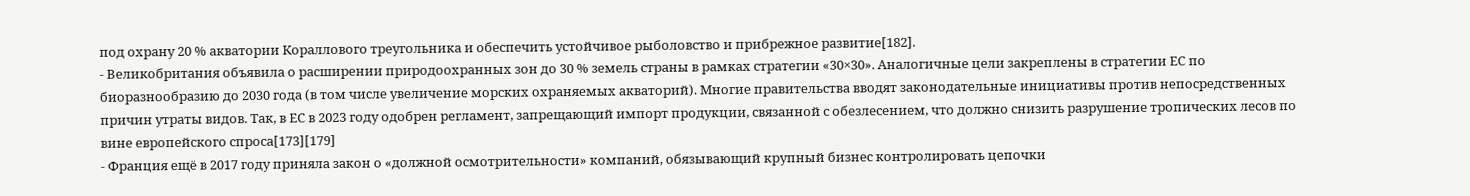под охрану 20 % акватории Кораллового треугольника и обеспечить устойчивое рыболовство и прибрежное развитие[182].
- Великобритания объявила о расширении природоохранных зон до 30 % земель страны в рамках стратегии «30×30». Аналогичные цели закреплены в стратегии ЕС по биоразнообразию до 2030 года (в том числе увеличение морских охраняемых акваторий). Многие правительства вводят законодательные инициативы против непосредственных причин утраты видов. Так, в ЕС в 2023 году одобрен регламент, запрещающий импорт продукции, связанной с обезлесением, что должно снизить разрушение тропических лесов по вине европейского спроса[173][179]
- Франция ещё в 2017 году приняла закон о «должной осмотрительности» компаний, обязывающий крупный бизнес контролировать цепочки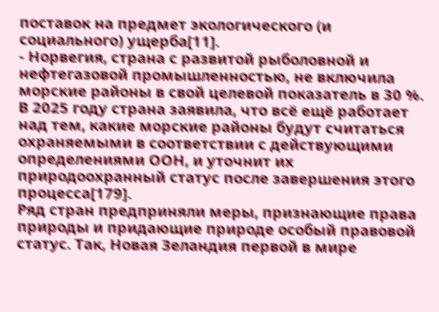поставок на предмет экологического (и социального) ущерба[11].
- Норвегия, страна с развитой рыболовной и нефтегазовой промышленностью, не включила морские районы в свой целевой показатель в 30 %. В 2025 году страна заявила, что всё ещё работает над тем, какие морские районы будут считаться охраняемыми в соответствии с действующими определениями ООН, и уточнит их природоохранный статус после завершения этого процесса[179].
Ряд стран предприняли меры, признающие права природы и придающие природе особый правовой статус. Так, Новая Зеландия первой в мире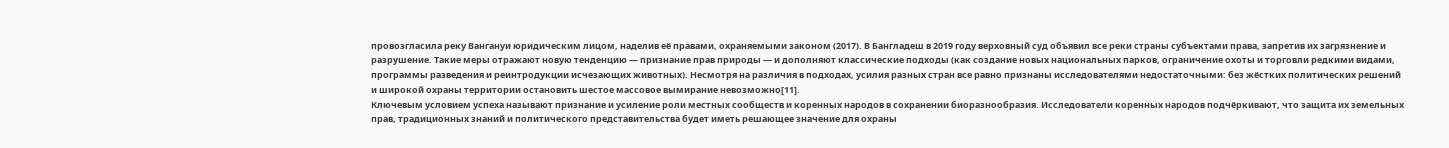провозгласила реку Вангануи юридическим лицом, наделив её правами, охраняемыми законом (2017). В Бангладеш в 2019 году верховный суд объявил все реки страны субъектами права, запретив их загрязнение и разрушение. Такие меры отражают новую тенденцию — признание прав природы — и дополняют классические подходы (как создание новых национальных парков, ограничение охоты и торговли редкими видами, программы разведения и реинтродукции исчезающих животных). Несмотря на различия в подходах, усилия разных стран все равно признаны исследователями недостаточными: без жёстких политических решений и широкой охраны территории остановить шестое массовое вымирание невозможно[11].
Ключевым условием успеха называют признание и усиление роли местных сообществ и коренных народов в сохранении биоразнообразия. Исследователи коренных народов подчёркивают, что защита их земельных прав, традиционных знаний и политического представительства будет иметь решающее значение для охраны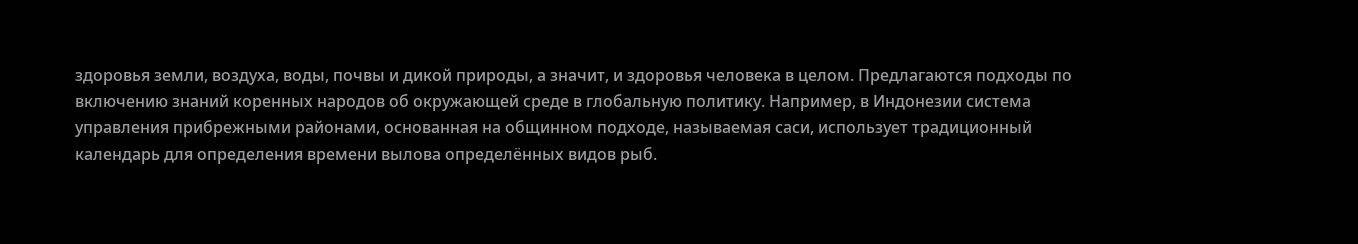здоровья земли, воздуха, воды, почвы и дикой природы, а значит, и здоровья человека в целом. Предлагаются подходы по включению знаний коренных народов об окружающей среде в глобальную политику. Например, в Индонезии система управления прибрежными районами, основанная на общинном подходе, называемая саси, использует традиционный календарь для определения времени вылова определённых видов рыб.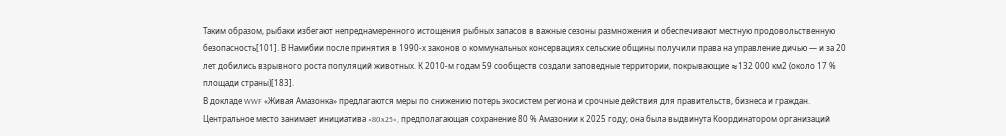Таким образом, рыбаки избегают непреднамеренного истощения рыбных запасов в важные сезоны размножения и обеспечивают местную продовольственную безопасность[101]. В Намибии после принятия в 1990-х законов о коммунальных консервациях сельские общины получили права на управление дичью — и за 20 лет добились взрывного роста популяций животных. К 2010-м годам 59 сообществ создали заповедные территории, покрывающие ≈132 000 км2 (около 17 % площади страны)[183].
В докладе WWF «Живая Амазонка» предлагаются меры по снижению потерь экосистем региона и срочные действия для правительств, бизнеса и граждан. Центральное место занимает инициатива «80x25», предполагающая сохранение 80 % Амазонии к 2025 году; она была выдвинута Координатором организаций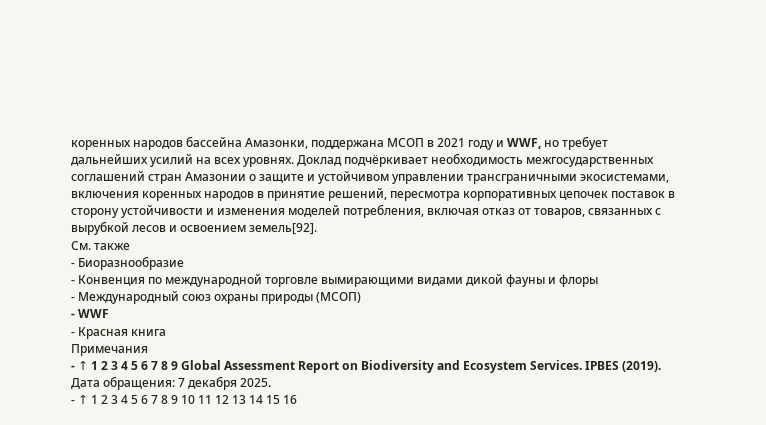коренных народов бассейна Амазонки, поддержана МСОП в 2021 году и WWF, но требует дальнейших усилий на всех уровнях. Доклад подчёркивает необходимость межгосударственных соглашений стран Амазонии о защите и устойчивом управлении трансграничными экосистемами, включения коренных народов в принятие решений, пересмотра корпоративных цепочек поставок в сторону устойчивости и изменения моделей потребления, включая отказ от товаров, связанных с вырубкой лесов и освоением земель[92].
См. также
- Биоразнообразие
- Конвенция по международной торговле вымирающими видами дикой фауны и флоры
- Международный союз охраны природы (МСОП)
- WWF
- Красная книга
Примечания
- ↑ 1 2 3 4 5 6 7 8 9 Global Assessment Report on Biodiversity and Ecosystem Services. IPBES (2019). Дата обращения: 7 декабря 2025.
- ↑ 1 2 3 4 5 6 7 8 9 10 11 12 13 14 15 16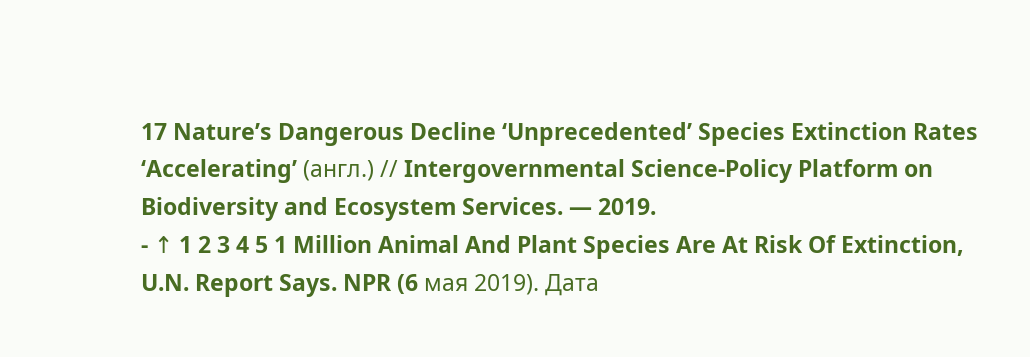17 Nature’s Dangerous Decline ‘Unprecedented’ Species Extinction Rates ‘Accelerating’ (англ.) // Intergovernmental Science-Policy Platform on Biodiversity and Ecosystem Services. — 2019.
- ↑ 1 2 3 4 5 1 Million Animal And Plant Species Are At Risk Of Extinction, U.N. Report Says. NPR (6 мая 2019). Дата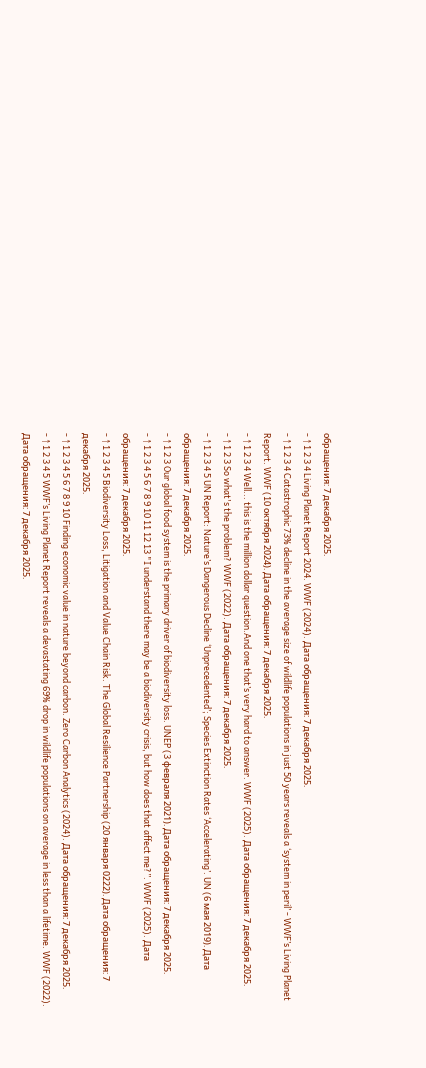обращения: 7 декабря 2025.
- ↑ 1 2 3 4 Living Planet Report 2024. WWF (2024). Дата обращения: 7 декабря 2025.
- ↑ 1 2 3 4 Catastrophic 73% decline in the average size of wildlife populations in just 50 years reveals a ‘system in peril’ - WWF’s Living Planet Report. WWF (10 октября 2024). Дата обращения: 7 декабря 2025.
- ↑ 1 2 3 4 Well... this is the million dollar question.And one that’s very hard to answer. WWF (2025). Дата обращения: 7 декабря 2025.
- ↑ 1 2 3 So what's the problem? WWF (2022). Дата обращения: 7 декабря 2025.
- ↑ 1 2 3 4 5 UN Report: Nature’s Dangerous Decline ‘Unprecedented’; Species Extinction Rates ‘Accelerating’. UN (6 мая 2019). Дата обращения: 7 декабря 2025.
- ↑ 1 2 3 Our global food system is the primary driver of biodiversity loss. UNEP (3 февраля 2021). Дата обращения: 7 декабря 2025.
- ↑ 1 2 3 4 5 6 7 8 9 10 11 12 13 "I understand there may be a biodiversity crisis, but how does that affect me?”. WWF (2025). Дата обращения: 7 декабря 2025.
- ↑ 1 2 3 4 5 Biodiversity Loss, Litigation and Value Chain Risk. The Global Resilience Partnership (20 января 0222). Дата обращения: 7 декабря 2025.
- ↑ 1 2 3 4 5 6 7 8 9 10 Finding economic value in nature beyond carbon. Zero Carbon Analytics (2024). Дата обращения: 7 декабря 2025.
- ↑ 1 2 3 4 5 WWF’s Living Planet Report reveals a devastating 69% drop in wildlife populations on average in less than a lifetime. WWF (2022). Дата обращения: 7 декабря 2025.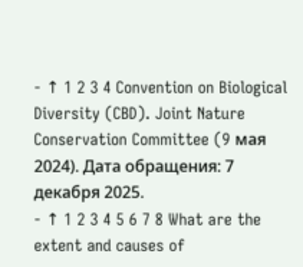- ↑ 1 2 3 4 Convention on Biological Diversity (CBD). Joint Nature Conservation Committee (9 мая 2024). Дата обращения: 7 декабря 2025.
- ↑ 1 2 3 4 5 6 7 8 What are the extent and causes of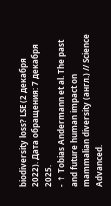biodiversity loss? LSE (2 декабря 2022). Дата обращения: 7 декабря 2025.
- ↑ Tobias Andermann et al. The past and future human impact on mammalian diversity (англ.) // Science Advanced.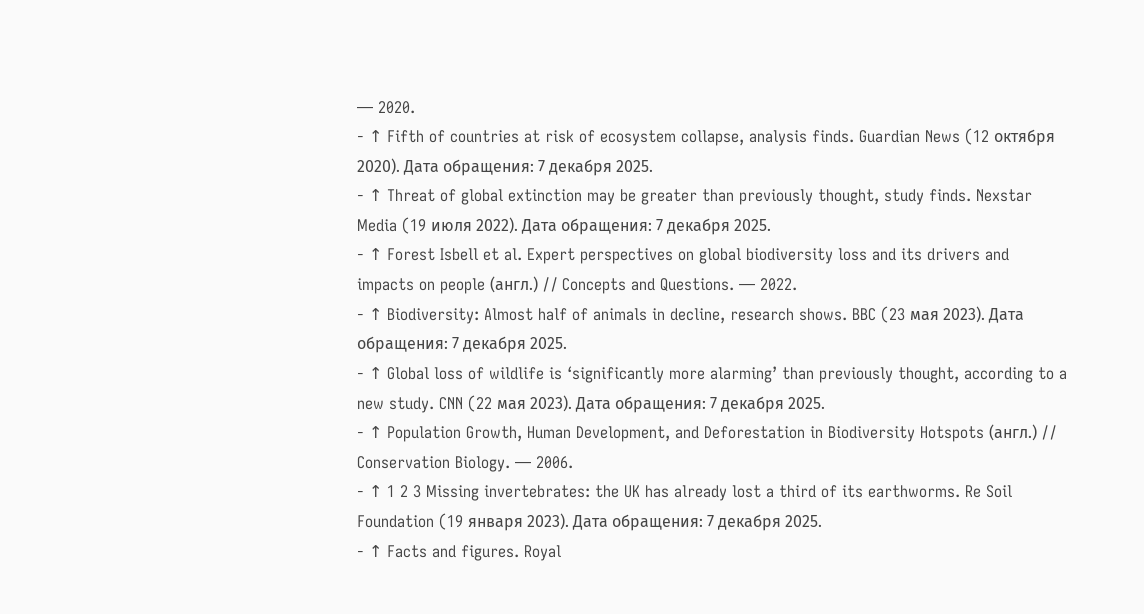— 2020.
- ↑ Fifth of countries at risk of ecosystem collapse, analysis finds. Guardian News (12 октября 2020). Дата обращения: 7 декабря 2025.
- ↑ Threat of global extinction may be greater than previously thought, study finds. Nexstar Media (19 июля 2022). Дата обращения: 7 декабря 2025.
- ↑ Forest Isbell et al. Expert perspectives on global biodiversity loss and its drivers and impacts on people (англ.) // Concepts and Questions. — 2022.
- ↑ Biodiversity: Almost half of animals in decline, research shows. BBC (23 мая 2023). Дата обращения: 7 декабря 2025.
- ↑ Global loss of wildlife is ‘significantly more alarming’ than previously thought, according to a new study. CNN (22 мая 2023). Дата обращения: 7 декабря 2025.
- ↑ Population Growth, Human Development, and Deforestation in Biodiversity Hotspots (англ.) // Conservation Biology. — 2006.
- ↑ 1 2 3 Missing invertebrates: the UK has already lost a third of its earthworms. Re Soil Foundation (19 января 2023). Дата обращения: 7 декабря 2025.
- ↑ Facts and figures. Royal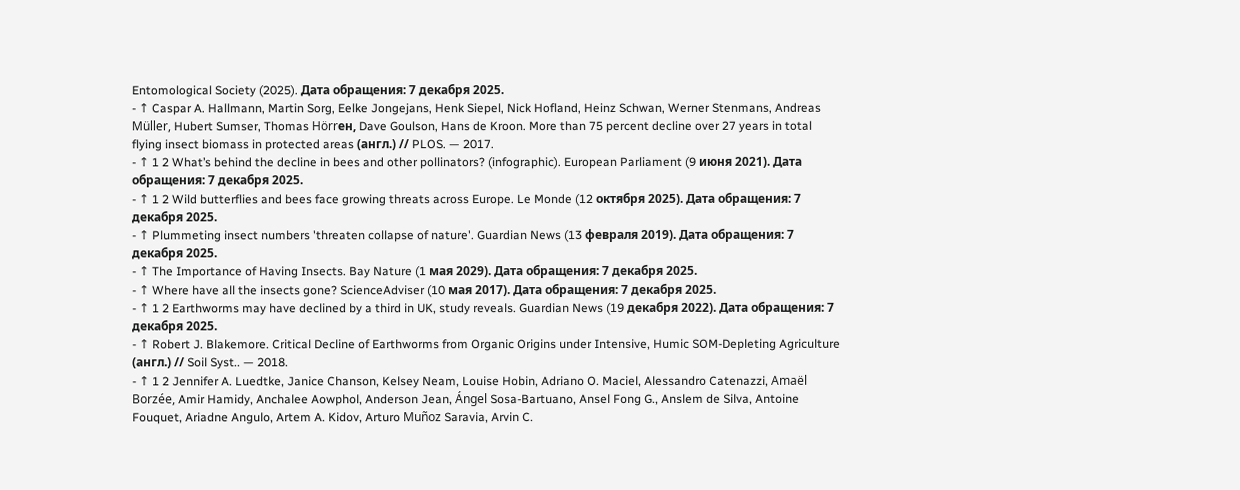Entomological Society (2025). Дата обращения: 7 декабря 2025.
- ↑ Caspar A. Hallmann, Martin Sorg, Eelke Jongejans, Henk Siepel, Nick Hofland, Heinz Schwan, Werner Stenmans, Andreas Müller, Hubert Sumser, Thomas Hörrен, Dave Goulson, Hans de Kroon. More than 75 percent decline over 27 years in total flying insect biomass in protected areas (англ.) // PLOS. — 2017.
- ↑ 1 2 What’s behind the decline in bees and other pollinators? (infographic). European Parliament (9 июня 2021). Дата обращения: 7 декабря 2025.
- ↑ 1 2 Wild butterflies and bees face growing threats across Europe. Le Monde (12 октября 2025). Дата обращения: 7 декабря 2025.
- ↑ Plummeting insect numbers 'threaten collapse of nature'. Guardian News (13 февраля 2019). Дата обращения: 7 декабря 2025.
- ↑ The Importance of Having Insects. Bay Nature (1 мая 2029). Дата обращения: 7 декабря 2025.
- ↑ Where have all the insects gone? ScienceAdviser (10 мая 2017). Дата обращения: 7 декабря 2025.
- ↑ 1 2 Earthworms may have declined by a third in UK, study reveals. Guardian News (19 декабря 2022). Дата обращения: 7 декабря 2025.
- ↑ Robert J. Blakemore. Critical Decline of Earthworms from Organic Origins under Intensive, Humic SOM-Depleting Agriculture (англ.) // Soil Syst.. — 2018.
- ↑ 1 2 Jennifer A. Luedtke, Janice Chanson, Kelsey Neam, Louise Hobin, Adriano O. Maciel, Alessandro Catenazzi, Amaël Borzée, Amir Hamidy, Anchalee Aowphol, Anderson Jean, Ángel Sosa-Bartuano, Ansel Fong G., Anslem de Silva, Antoine Fouquet, Ariadne Angulo, Artem A. Kidov, Arturo Muñoz Saravia, Arvin C.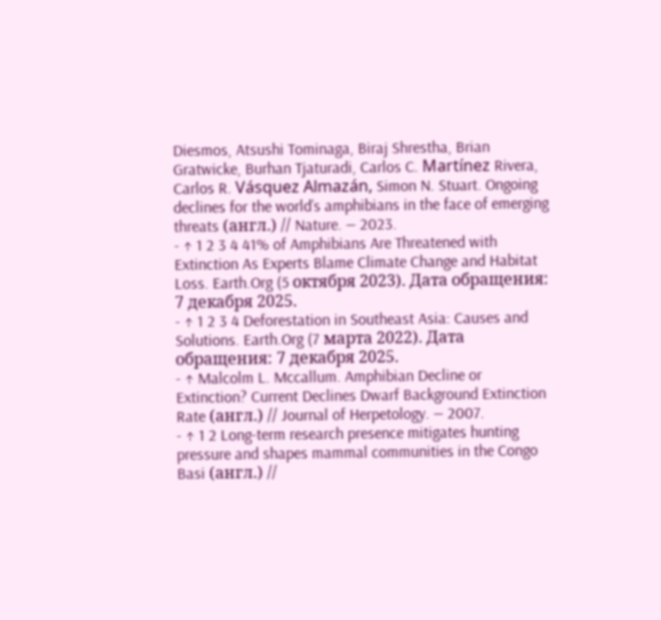Diesmos, Atsushi Tominaga, Biraj Shrestha, Brian Gratwicke, Burhan Tjaturadi, Carlos C. Martínez Rivera, Carlos R. Vásquez Almazán, Simon N. Stuart. Ongoing declines for the world’s amphibians in the face of emerging threats (англ.) // Nature. — 2023.
- ↑ 1 2 3 4 41% of Amphibians Are Threatened with Extinction As Experts Blame Climate Change and Habitat Loss. Earth.Org (5 октября 2023). Дата обращения: 7 декабря 2025.
- ↑ 1 2 3 4 Deforestation in Southeast Asia: Causes and Solutions. Earth.Org (7 марта 2022). Дата обращения: 7 декабря 2025.
- ↑ Malcolm L. Mccallum. Amphibian Decline or Extinction? Current Declines Dwarf Background Extinction Rate (англ.) // Journal of Herpetology. — 2007.
- ↑ 1 2 Long-term research presence mitigates hunting pressure and shapes mammal communities in the Congo Basi (англ.) //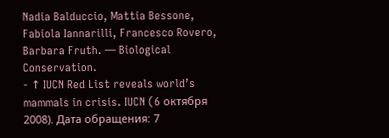Nadia Balduccio, Mattia Bessone, Fabiola Iannarilli, Francesco Rovero, Barbara Fruth. — Biological Conservation.
- ↑ IUCN Red List reveals world’s mammals in crisis. IUCN (6 октября 2008). Дата обращения: 7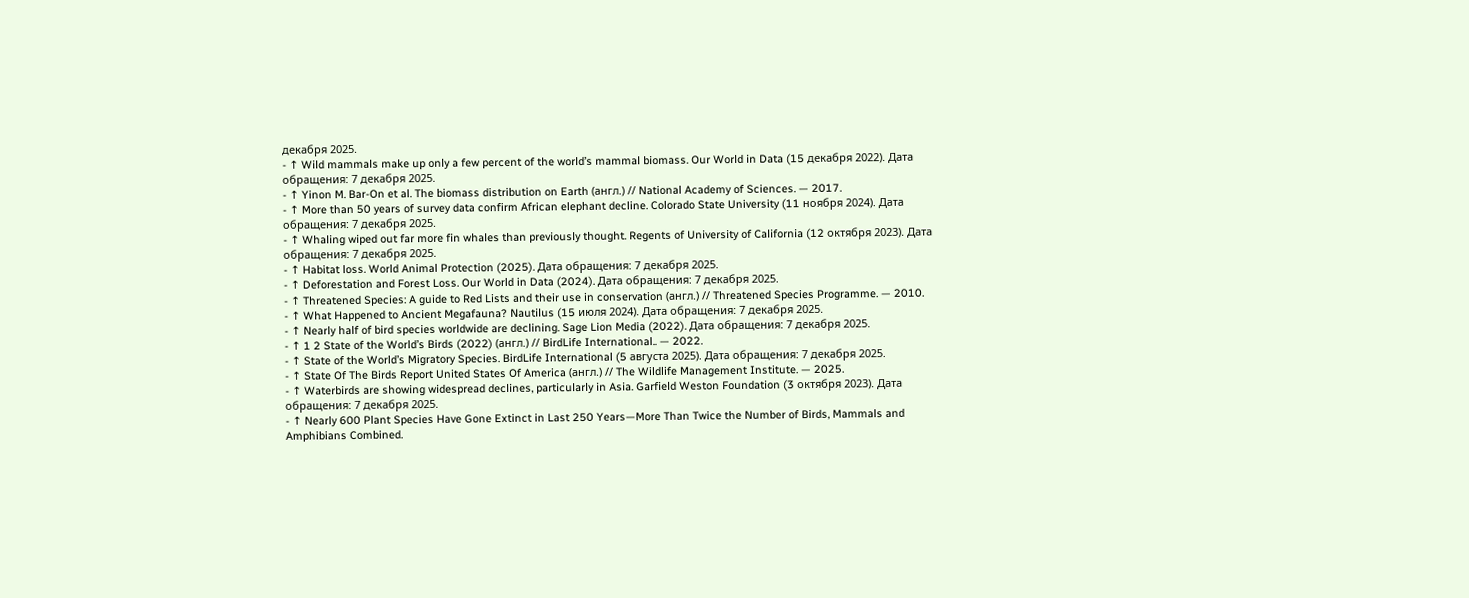декабря 2025.
- ↑ Wild mammals make up only a few percent of the world’s mammal biomass. Our World in Data (15 декабря 2022). Дата обращения: 7 декабря 2025.
- ↑ Yinon M. Bar-On et al. The biomass distribution on Earth (англ.) // National Academy of Sciences. — 2017.
- ↑ More than 50 years of survey data confirm African elephant decline. Colorado State University (11 ноября 2024). Дата обращения: 7 декабря 2025.
- ↑ Whaling wiped out far more fin whales than previously thought. Regents of University of California (12 октября 2023). Дата обращения: 7 декабря 2025.
- ↑ Habitat loss. World Animal Protection (2025). Дата обращения: 7 декабря 2025.
- ↑ Deforestation and Forest Loss. Our World in Data (2024). Дата обращения: 7 декабря 2025.
- ↑ Threatened Species: A guide to Red Lists and their use in conservation (англ.) // Threatened Species Programme. — 2010.
- ↑ What Happened to Ancient Megafauna? Nautilus (15 июля 2024). Дата обращения: 7 декабря 2025.
- ↑ Nearly half of bird species worldwide are declining. Sage Lion Media (2022). Дата обращения: 7 декабря 2025.
- ↑ 1 2 State of the World’s Birds (2022) (англ.) // BirdLife International.. — 2022.
- ↑ State of the World’s Migratory Species. BirdLife International (5 августа 2025). Дата обращения: 7 декабря 2025.
- ↑ State Of The Birds Report United States Of America (англ.) // The Wildlife Management Institute. — 2025.
- ↑ Waterbirds are showing widespread declines, particularly in Asia. Garfield Weston Foundation (3 октября 2023). Дата обращения: 7 декабря 2025.
- ↑ Nearly 600 Plant Species Have Gone Extinct in Last 250 Years—More Than Twice the Number of Birds, Mammals and Amphibians Combined.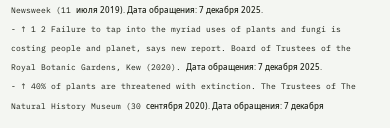Newsweek (11 июля 2019). Дата обращения: 7 декабря 2025.
- ↑ 1 2 Failure to tap into the myriad uses of plants and fungi is costing people and planet, says new report. Board of Trustees of the Royal Botanic Gardens, Kew (2020). Дата обращения: 7 декабря 2025.
- ↑ 40% of plants are threatened with extinction. The Trustees of The Natural History Museum (30 сентября 2020). Дата обращения: 7 декабря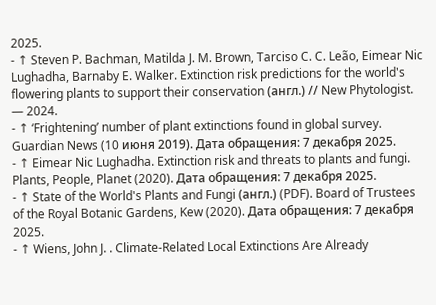2025.
- ↑ Steven P. Bachman, Matilda J. M. Brown, Tarciso C. C. Leão, Eimear Nic Lughadha, Barnaby E. Walker. Extinction risk predictions for the world's flowering plants to support their conservation (англ.) // New Phytologist. — 2024.
- ↑ ‘Frightening’ number of plant extinctions found in global survey. Guardian News (10 июня 2019). Дата обращения: 7 декабря 2025.
- ↑ Eimear Nic Lughadha. Extinction risk and threats to plants and fungi. Plants, People, Planet (2020). Дата обращения: 7 декабря 2025.
- ↑ State of the World's Plants and Fungi (англ.) (PDF). Board of Trustees of the Royal Botanic Gardens, Kew (2020). Дата обращения: 7 декабря 2025.
- ↑ Wiens, John J. . Climate-Related Local Extinctions Are Already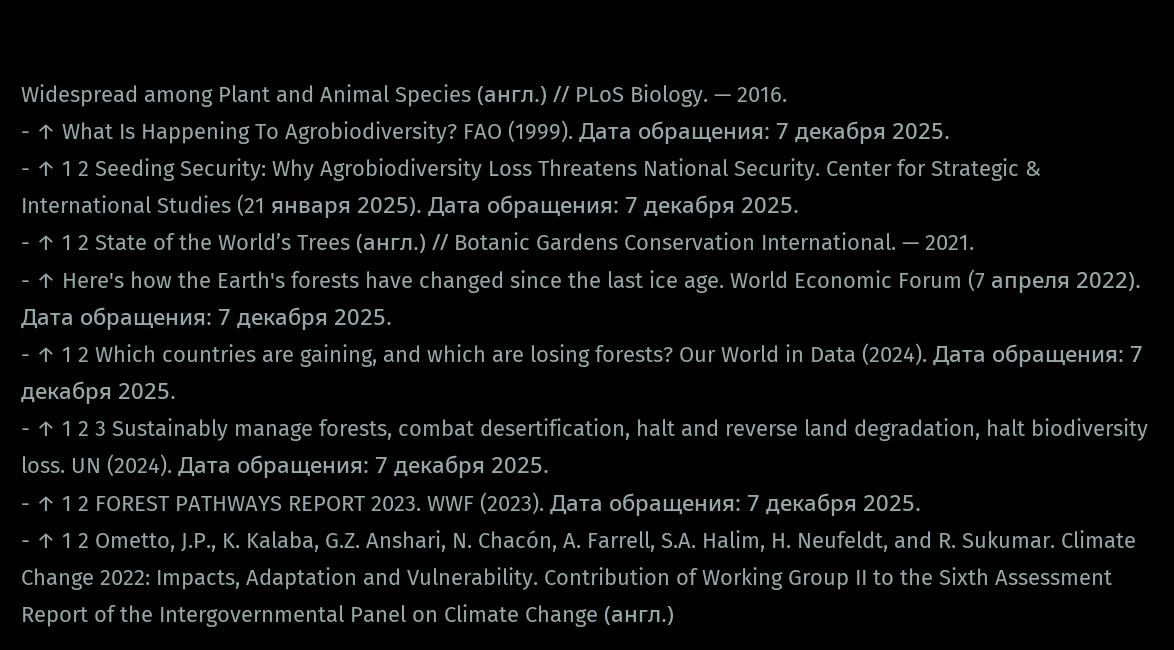Widespread among Plant and Animal Species (англ.) // PLoS Biology. — 2016.
- ↑ What Is Happening To Agrobiodiversity? FAO (1999). Дата обращения: 7 декабря 2025.
- ↑ 1 2 Seeding Security: Why Agrobiodiversity Loss Threatens National Security. Center for Strategic & International Studies (21 января 2025). Дата обращения: 7 декабря 2025.
- ↑ 1 2 State of the World’s Trees (англ.) // Botanic Gardens Conservation International. — 2021.
- ↑ Here's how the Earth's forests have changed since the last ice age. World Economic Forum (7 апреля 2022). Дата обращения: 7 декабря 2025.
- ↑ 1 2 Which countries are gaining, and which are losing forests? Our World in Data (2024). Дата обращения: 7 декабря 2025.
- ↑ 1 2 3 Sustainably manage forests, combat desertification, halt and reverse land degradation, halt biodiversity loss. UN (2024). Дата обращения: 7 декабря 2025.
- ↑ 1 2 FOREST PATHWAYS REPORT 2023. WWF (2023). Дата обращения: 7 декабря 2025.
- ↑ 1 2 Ometto, J.P., K. Kalaba, G.Z. Anshari, N. Chacón, A. Farrell, S.A. Halim, H. Neufeldt, and R. Sukumar. Climate Change 2022: Impacts, Adaptation and Vulnerability. Contribution of Working Group II to the Sixth Assessment Report of the Intergovernmental Panel on Climate Change (англ.)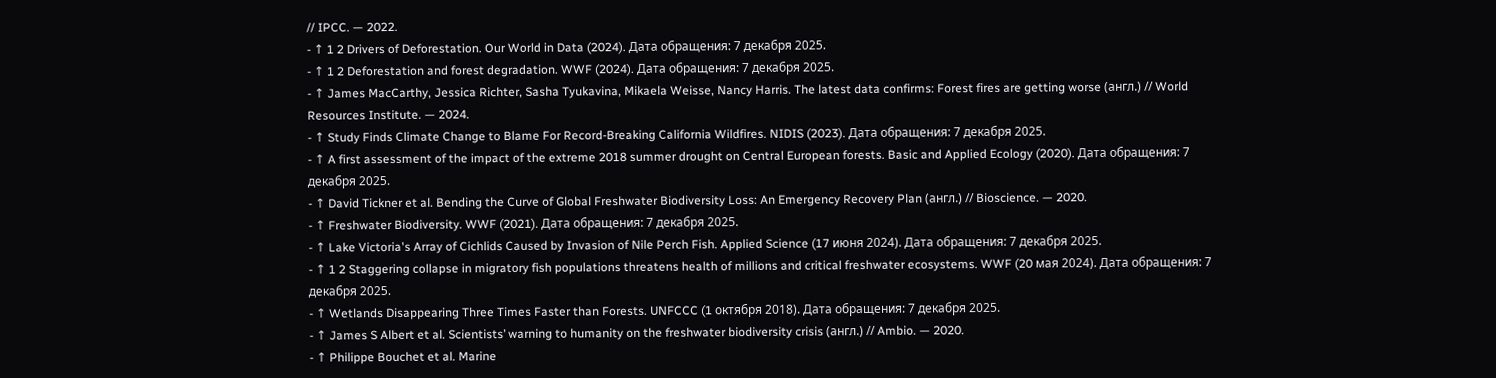// IPCC. — 2022.
- ↑ 1 2 Drivers of Deforestation. Our World in Data (2024). Дата обращения: 7 декабря 2025.
- ↑ 1 2 Deforestation and forest degradation. WWF (2024). Дата обращения: 7 декабря 2025.
- ↑ James MacCarthy, Jessica Richter, Sasha Tyukavina, Mikaela Weisse, Nancy Harris. The latest data confirms: Forest fires are getting worse (англ.) // World Resources Institute. — 2024.
- ↑ Study Finds Climate Change to Blame For Record-Breaking California Wildfires. NIDIS (2023). Дата обращения: 7 декабря 2025.
- ↑ A first assessment of the impact of the extreme 2018 summer drought on Central European forests. Basic and Applied Ecology (2020). Дата обращения: 7 декабря 2025.
- ↑ David Tickner et al. Bending the Curve of Global Freshwater Biodiversity Loss: An Emergency Recovery Plan (англ.) // Bioscience. — 2020.
- ↑ Freshwater Biodiversity. WWF (2021). Дата обращения: 7 декабря 2025.
- ↑ Lake Victoria's Array of Cichlids Caused by Invasion of Nile Perch Fish. Applied Science (17 июня 2024). Дата обращения: 7 декабря 2025.
- ↑ 1 2 Staggering collapse in migratory fish populations threatens health of millions and critical freshwater ecosystems. WWF (20 мая 2024). Дата обращения: 7 декабря 2025.
- ↑ Wetlands Disappearing Three Times Faster than Forests. UNFCCC (1 октября 2018). Дата обращения: 7 декабря 2025.
- ↑ James S Albert et al. Scientists’ warning to humanity on the freshwater biodiversity crisis (англ.) // Ambio. — 2020.
- ↑ Philippe Bouchet et al. Marine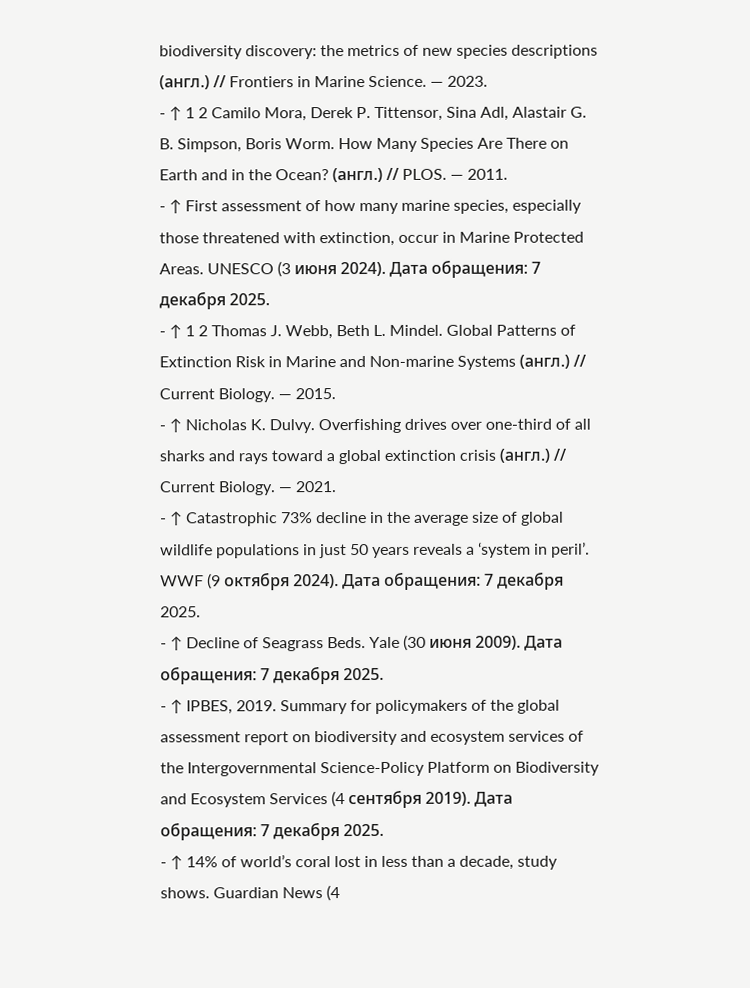biodiversity discovery: the metrics of new species descriptions (англ.) // Frontiers in Marine Science. — 2023.
- ↑ 1 2 Camilo Mora, Derek P. Tittensor, Sina Adl, Alastair G. B. Simpson, Boris Worm. How Many Species Are There on Earth and in the Ocean? (англ.) // PLOS. — 2011.
- ↑ First assessment of how many marine species, especially those threatened with extinction, occur in Marine Protected Areas. UNESCO (3 июня 2024). Дата обращения: 7 декабря 2025.
- ↑ 1 2 Thomas J. Webb, Beth L. Mindel. Global Patterns of Extinction Risk in Marine and Non-marine Systems (англ.) // Current Biology. — 2015.
- ↑ Nicholas K. Dulvy. Overfishing drives over one-third of all sharks and rays toward a global extinction crisis (англ.) // Current Biology. — 2021.
- ↑ Catastrophic 73% decline in the average size of global wildlife populations in just 50 years reveals a ‘system in peril’. WWF (9 октября 2024). Дата обращения: 7 декабря 2025.
- ↑ Decline of Seagrass Beds. Yale (30 июня 2009). Дата обращения: 7 декабря 2025.
- ↑ IPBES, 2019. Summary for policymakers of the global assessment report on biodiversity and ecosystem services of the Intergovernmental Science-Policy Platform on Biodiversity and Ecosystem Services (4 сентября 2019). Дата обращения: 7 декабря 2025.
- ↑ 14% of world’s coral lost in less than a decade, study shows. Guardian News (4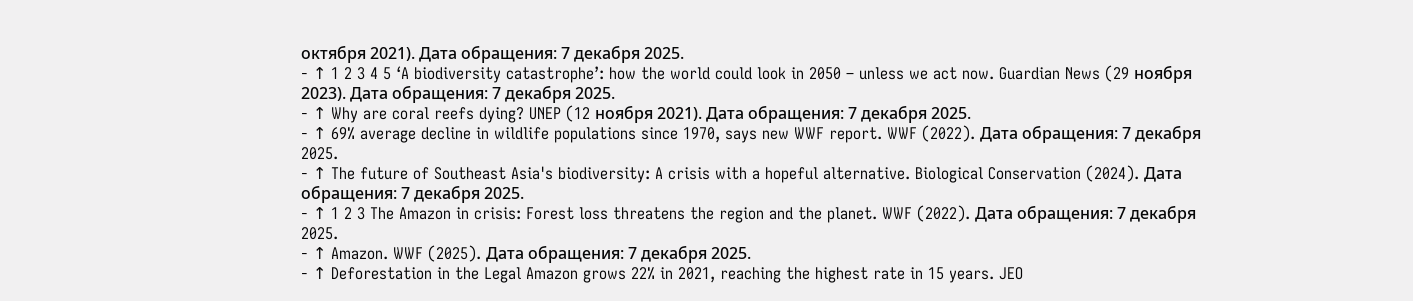октября 2021). Дата обращения: 7 декабря 2025.
- ↑ 1 2 3 4 5 ‘A biodiversity catastrophe’: how the world could look in 2050 – unless we act now. Guardian News (29 ноября 2023). Дата обращения: 7 декабря 2025.
- ↑ Why are coral reefs dying? UNEP (12 ноября 2021). Дата обращения: 7 декабря 2025.
- ↑ 69% average decline in wildlife populations since 1970, says new WWF report. WWF (2022). Дата обращения: 7 декабря 2025.
- ↑ The future of Southeast Asia's biodiversity: A crisis with a hopeful alternative. Biological Conservation (2024). Дата обращения: 7 декабря 2025.
- ↑ 1 2 3 The Amazon in crisis: Forest loss threatens the region and the planet. WWF (2022). Дата обращения: 7 декабря 2025.
- ↑ Amazon. WWF (2025). Дата обращения: 7 декабря 2025.
- ↑ Deforestation in the Legal Amazon grows 22% in 2021, reaching the highest rate in 15 years. JEO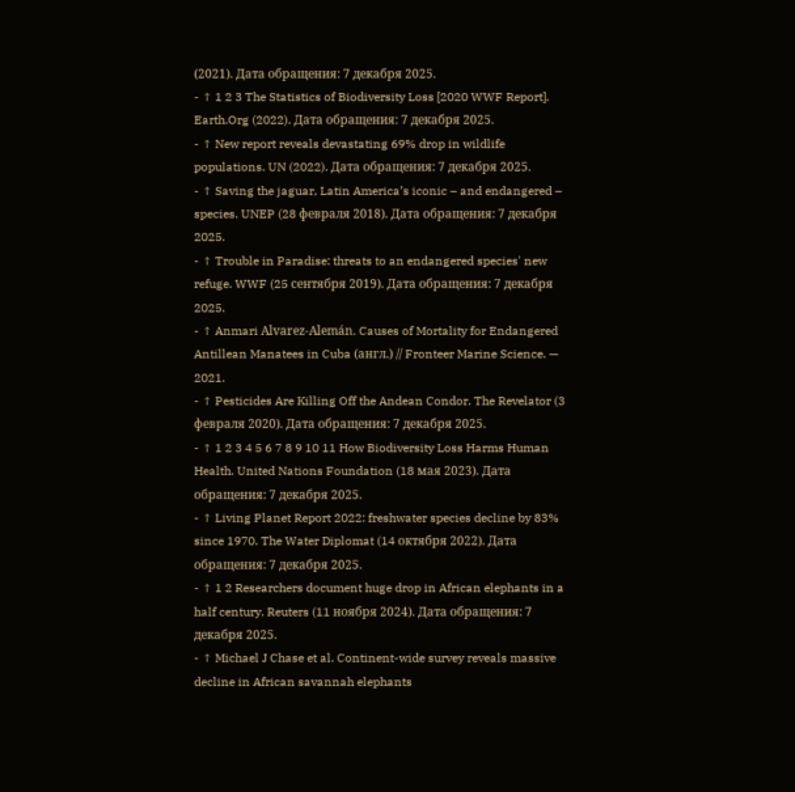(2021). Дата обращения: 7 декабря 2025.
- ↑ 1 2 3 The Statistics of Biodiversity Loss [2020 WWF Report]. Earth.Org (2022). Дата обращения: 7 декабря 2025.
- ↑ New report reveals devastating 69% drop in wildlife populations. UN (2022). Дата обращения: 7 декабря 2025.
- ↑ Saving the jaguar, Latin America’s iconic – and endangered – species. UNEP (28 февраля 2018). Дата обращения: 7 декабря 2025.
- ↑ Trouble in Paradise: threats to an endangered species' new refuge. WWF (25 сентября 2019). Дата обращения: 7 декабря 2025.
- ↑ Anmari Alvarez-Alemán. Causes of Mortality for Endangered Antillean Manatees in Cuba (англ.) // Fronteer Marine Science. — 2021.
- ↑ Pesticides Are Killing Off the Andean Condor. The Revelator (3 февраля 2020). Дата обращения: 7 декабря 2025.
- ↑ 1 2 3 4 5 6 7 8 9 10 11 How Biodiversity Loss Harms Human Health. United Nations Foundation (18 мая 2023). Дата обращения: 7 декабря 2025.
- ↑ Living Planet Report 2022: freshwater species decline by 83% since 1970. The Water Diplomat (14 октября 2022). Дата обращения: 7 декабря 2025.
- ↑ 1 2 Researchers document huge drop in African elephants in a half century. Reuters (11 ноября 2024). Дата обращения: 7 декабря 2025.
- ↑ Michael J Chase et al. Continent-wide survey reveals massive decline in African savannah elephants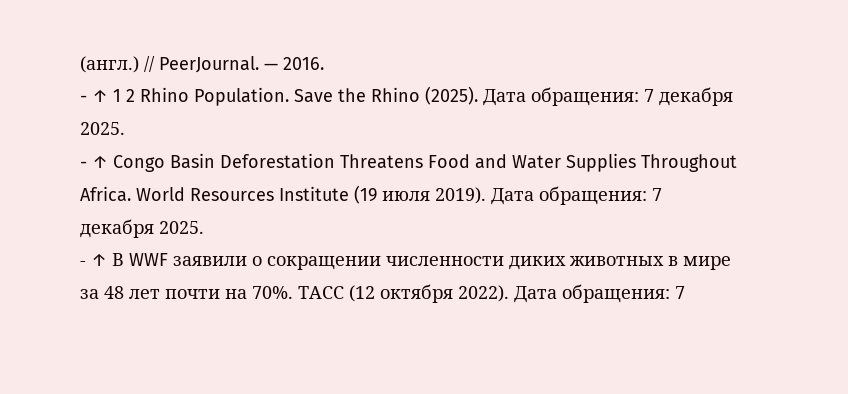(англ.) // PeerJournal. — 2016.
- ↑ 1 2 Rhino Population. Save the Rhino (2025). Дата обращения: 7 декабря 2025.
- ↑ Congo Basin Deforestation Threatens Food and Water Supplies Throughout Africa. World Resources Institute (19 июля 2019). Дата обращения: 7 декабря 2025.
- ↑ В WWF заявили о сокращении численности диких животных в мире за 48 лет почти на 70%. ТАСС (12 октября 2022). Дата обращения: 7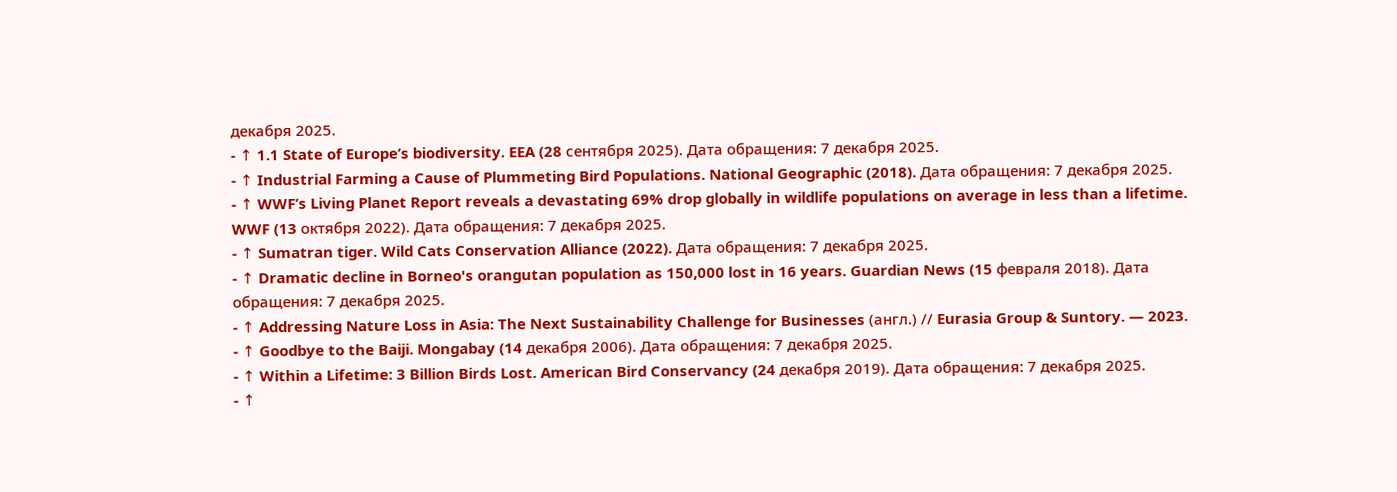декабря 2025.
- ↑ 1.1 State of Europe’s biodiversity. EEA (28 сентября 2025). Дата обращения: 7 декабря 2025.
- ↑ Industrial Farming a Cause of Plummeting Bird Populations. National Geographic (2018). Дата обращения: 7 декабря 2025.
- ↑ WWF’s Living Planet Report reveals a devastating 69% drop globally in wildlife populations on average in less than a lifetime. WWF (13 октября 2022). Дата обращения: 7 декабря 2025.
- ↑ Sumatran tiger. Wild Cats Conservation Alliance (2022). Дата обращения: 7 декабря 2025.
- ↑ Dramatic decline in Borneo's orangutan population as 150,000 lost in 16 years. Guardian News (15 февраля 2018). Дата обращения: 7 декабря 2025.
- ↑ Addressing Nature Loss in Asia: The Next Sustainability Challenge for Businesses (англ.) // Eurasia Group & Suntory. — 2023.
- ↑ Goodbye to the Baiji. Mongabay (14 декабря 2006). Дата обращения: 7 декабря 2025.
- ↑ Within a Lifetime: 3 Billion Birds Lost. American Bird Conservancy (24 декабря 2019). Дата обращения: 7 декабря 2025.
- ↑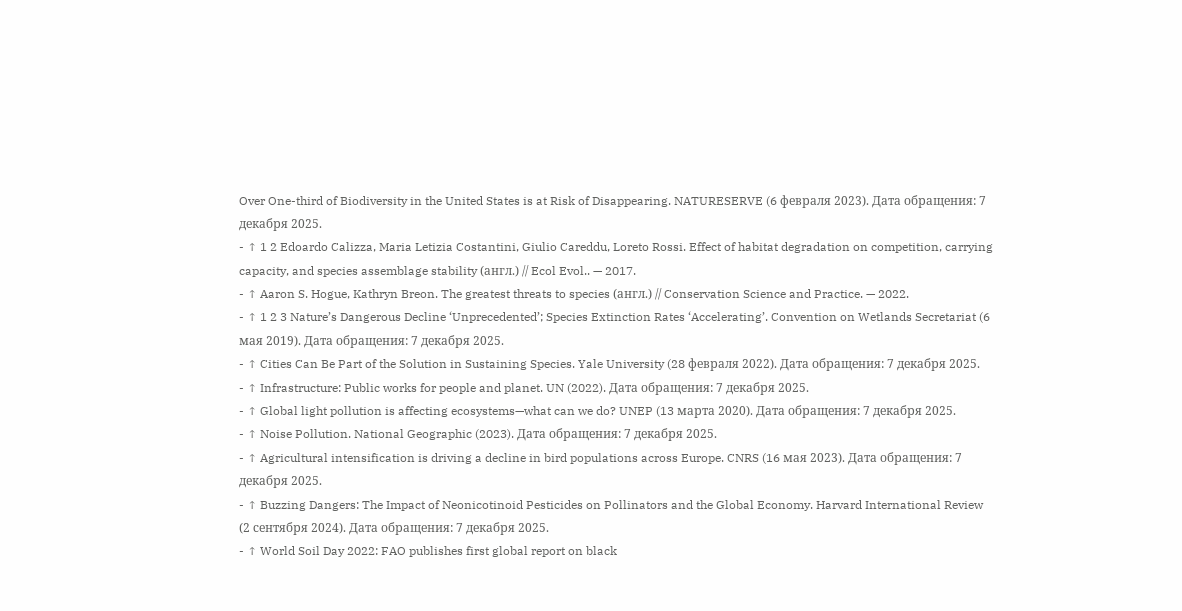Over One-third of Biodiversity in the United States is at Risk of Disappearing. NATURESERVE (6 февраля 2023). Дата обращения: 7 декабря 2025.
- ↑ 1 2 Edoardo Calizza, Maria Letizia Costantini, Giulio Careddu, Loreto Rossi. Effect of habitat degradation on competition, carrying capacity, and species assemblage stability (англ.) // Ecol Evol.. — 2017.
- ↑ Aaron S. Hogue, Kathryn Breon. The greatest threats to species (англ.) // Conservation Science and Practice. — 2022.
- ↑ 1 2 3 Nature’s Dangerous Decline ‘Unprecedented’; Species Extinction Rates ‘Accelerating’. Convention on Wetlands Secretariat (6 мая 2019). Дата обращения: 7 декабря 2025.
- ↑ Cities Can Be Part of the Solution in Sustaining Species. Yale University (28 февраля 2022). Дата обращения: 7 декабря 2025.
- ↑ Infrastructure: Public works for people and planet. UN (2022). Дата обращения: 7 декабря 2025.
- ↑ Global light pollution is affecting ecosystems—what can we do? UNEP (13 марта 2020). Дата обращения: 7 декабря 2025.
- ↑ Noise Pollution. National Geographic (2023). Дата обращения: 7 декабря 2025.
- ↑ Agricultural intensification is driving a decline in bird populations across Europe. CNRS (16 мая 2023). Дата обращения: 7 декабря 2025.
- ↑ Buzzing Dangers: The Impact of Neonicotinoid Pesticides on Pollinators and the Global Economy. Harvard International Review (2 сентября 2024). Дата обращения: 7 декабря 2025.
- ↑ World Soil Day 2022: FAO publishes first global report on black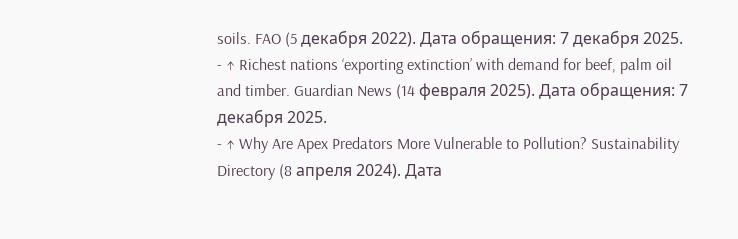soils. FAO (5 декабря 2022). Дата обращения: 7 декабря 2025.
- ↑ Richest nations ‘exporting extinction’ with demand for beef, palm oil and timber. Guardian News (14 февраля 2025). Дата обращения: 7 декабря 2025.
- ↑ Why Are Apex Predators More Vulnerable to Pollution? Sustainability Directory (8 апреля 2024). Дата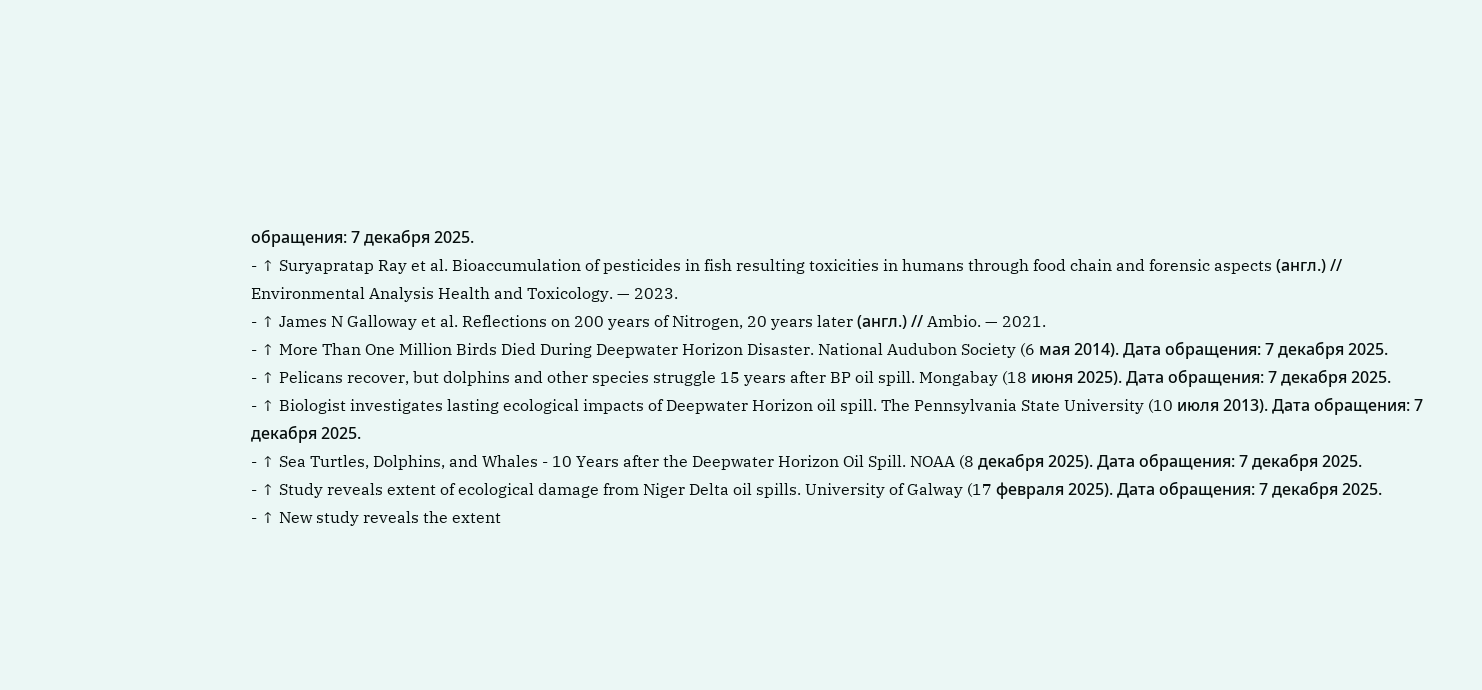обращения: 7 декабря 2025.
- ↑ Suryapratap Ray et al. Bioaccumulation of pesticides in fish resulting toxicities in humans through food chain and forensic aspects (англ.) // Environmental Analysis Health and Toxicology. — 2023.
- ↑ James N Galloway et al. Reflections on 200 years of Nitrogen, 20 years later (англ.) // Ambio. — 2021.
- ↑ More Than One Million Birds Died During Deepwater Horizon Disaster. National Audubon Society (6 мая 2014). Дата обращения: 7 декабря 2025.
- ↑ Pelicans recover, but dolphins and other species struggle 15 years after BP oil spill. Mongabay (18 июня 2025). Дата обращения: 7 декабря 2025.
- ↑ Biologist investigates lasting ecological impacts of Deepwater Horizon oil spill. The Pennsylvania State University (10 июля 2013). Дата обращения: 7 декабря 2025.
- ↑ Sea Turtles, Dolphins, and Whales - 10 Years after the Deepwater Horizon Oil Spill. NOAA (8 декабря 2025). Дата обращения: 7 декабря 2025.
- ↑ Study reveals extent of ecological damage from Niger Delta oil spills. University of Galway (17 февраля 2025). Дата обращения: 7 декабря 2025.
- ↑ New study reveals the extent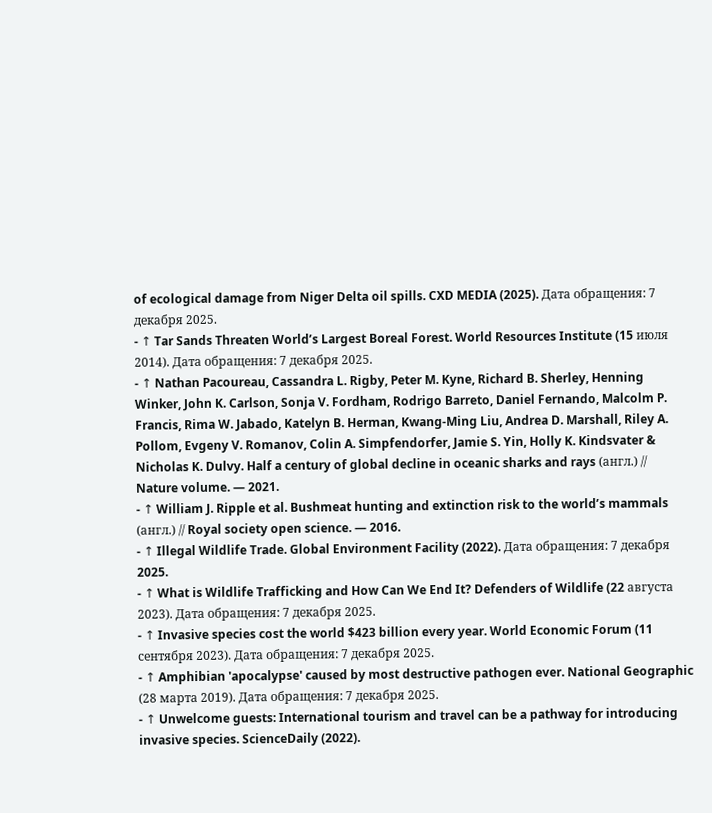of ecological damage from Niger Delta oil spills. CXD MEDIA (2025). Дата обращения: 7 декабря 2025.
- ↑ Tar Sands Threaten World’s Largest Boreal Forest. World Resources Institute (15 июля 2014). Дата обращения: 7 декабря 2025.
- ↑ Nathan Pacoureau, Cassandra L. Rigby, Peter M. Kyne, Richard B. Sherley, Henning Winker, John K. Carlson, Sonja V. Fordham, Rodrigo Barreto, Daniel Fernando, Malcolm P. Francis, Rima W. Jabado, Katelyn B. Herman, Kwang-Ming Liu, Andrea D. Marshall, Riley A. Pollom, Evgeny V. Romanov, Colin A. Simpfendorfer, Jamie S. Yin, Holly K. Kindsvater & Nicholas K. Dulvy. Half a century of global decline in oceanic sharks and rays (англ.) // Nature volume. — 2021.
- ↑ William J. Ripple et al. Bushmeat hunting and extinction risk to the world’s mammals (англ.) // Royal society open science. — 2016.
- ↑ Illegal Wildlife Trade. Global Environment Facility (2022). Дата обращения: 7 декабря 2025.
- ↑ What is Wildlife Trafficking and How Can We End It? Defenders of Wildlife (22 августа 2023). Дата обращения: 7 декабря 2025.
- ↑ Invasive species cost the world $423 billion every year. World Economic Forum (11 сентября 2023). Дата обращения: 7 декабря 2025.
- ↑ Amphibian 'apocalypse' caused by most destructive pathogen ever. National Geographic (28 марта 2019). Дата обращения: 7 декабря 2025.
- ↑ Unwelcome guests: International tourism and travel can be a pathway for introducing invasive species. ScienceDaily (2022).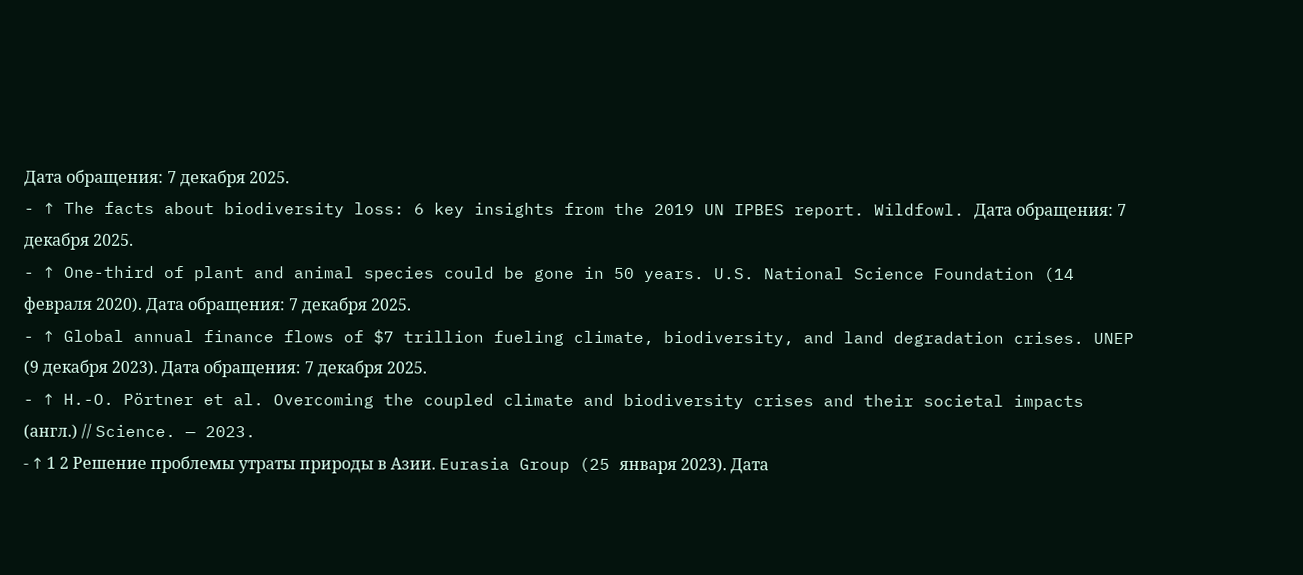Дата обращения: 7 декабря 2025.
- ↑ The facts about biodiversity loss: 6 key insights from the 2019 UN IPBES report. Wildfowl. Дата обращения: 7 декабря 2025.
- ↑ One-third of plant and animal species could be gone in 50 years. U.S. National Science Foundation (14 февраля 2020). Дата обращения: 7 декабря 2025.
- ↑ Global annual finance flows of $7 trillion fueling climate, biodiversity, and land degradation crises. UNEP (9 декабря 2023). Дата обращения: 7 декабря 2025.
- ↑ H.-O. Pörtner et al. Overcoming the coupled climate and biodiversity crises and their societal impacts (англ.) // Science. — 2023.
- ↑ 1 2 Решение проблемы утраты природы в Азии. Eurasia Group (25 января 2023). Дата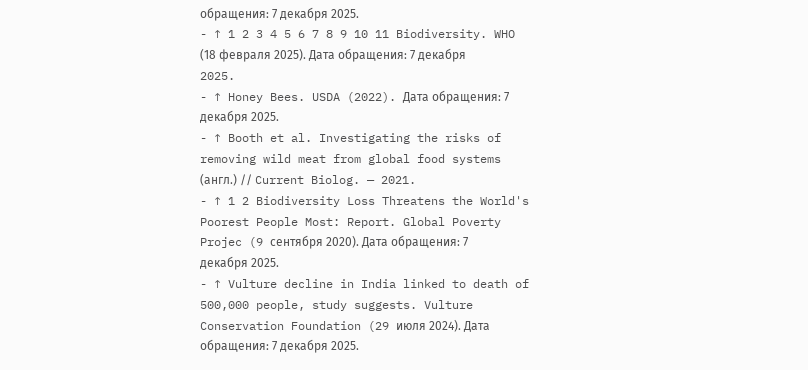обращения: 7 декабря 2025.
- ↑ 1 2 3 4 5 6 7 8 9 10 11 Biodiversity. WHO (18 февраля 2025). Дата обращения: 7 декабря 2025.
- ↑ Honey Bees. USDA (2022). Дата обращения: 7 декабря 2025.
- ↑ Booth et al. Investigating the risks of removing wild meat from global food systems (англ.) // Current Biolog. — 2021.
- ↑ 1 2 Biodiversity Loss Threatens the World's Poorest People Most: Report. Global Poverty Projec (9 сентября 2020). Дата обращения: 7 декабря 2025.
- ↑ Vulture decline in India linked to death of 500,000 people, study suggests. Vulture Conservation Foundation (29 июля 2024). Дата обращения: 7 декабря 2025.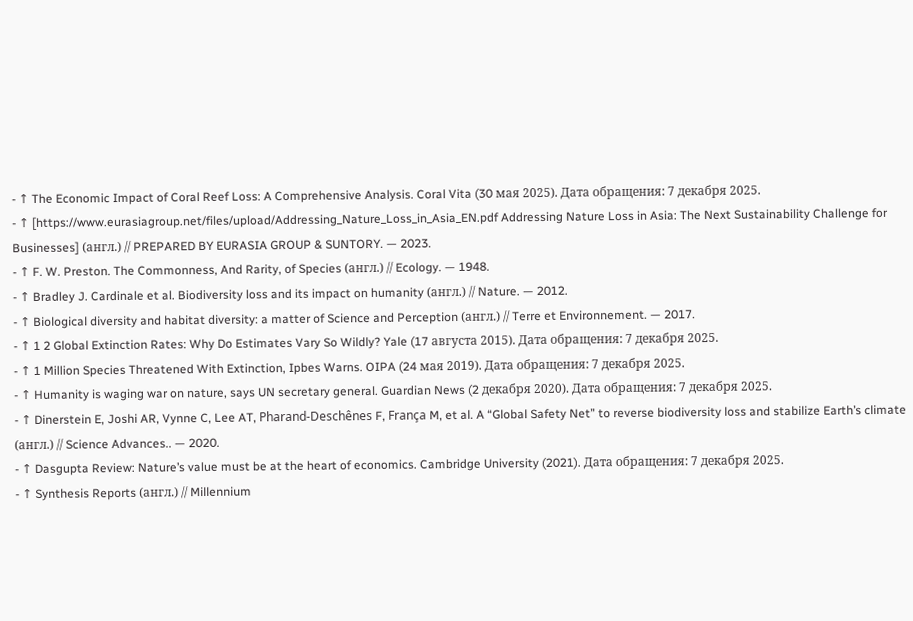- ↑ The Economic Impact of Coral Reef Loss: A Comprehensive Analysis. Coral Vita (30 мая 2025). Дата обращения: 7 декабря 2025.
- ↑ [https://www.eurasiagroup.net/files/upload/Addressing_Nature_Loss_in_Asia_EN.pdf Addressing Nature Loss in Asia: The Next Sustainability Challenge for Businesses] (англ.) // PREPARED BY EURASIA GROUP & SUNTORY. — 2023.
- ↑ F. W. Preston. The Commonness, And Rarity, of Species (англ.) // Ecology. — 1948.
- ↑ Bradley J. Cardinale et al. Biodiversity loss and its impact on humanity (англ.) // Nature. — 2012.
- ↑ Biological diversity and habitat diversity: a matter of Science and Perception (англ.) // Terre et Environnement. — 2017.
- ↑ 1 2 Global Extinction Rates: Why Do Estimates Vary So Wildly? Yale (17 августа 2015). Дата обращения: 7 декабря 2025.
- ↑ 1 Million Species Threatened With Extinction, Ipbes Warns. OIPA (24 мая 2019). Дата обращения: 7 декабря 2025.
- ↑ Humanity is waging war on nature, says UN secretary general. Guardian News (2 декабря 2020). Дата обращения: 7 декабря 2025.
- ↑ Dinerstein E, Joshi AR, Vynne C, Lee AT, Pharand-Deschênes F, França M, et al. A “Global Safety Net” to reverse biodiversity loss and stabilize Earth’s climate (англ.) // Science Advances.. — 2020.
- ↑ Dasgupta Review: Nature’s value must be at the heart of economics. Cambridge University (2021). Дата обращения: 7 декабря 2025.
- ↑ Synthesis Reports (англ.) // Millennium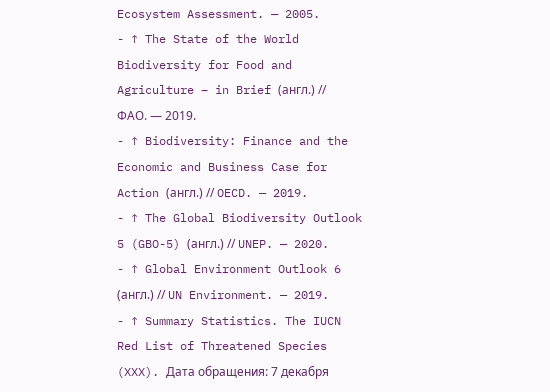Ecosystem Assessment. — 2005.
- ↑ The State of the World Biodiversity for Food and Agriculture – in Brief (англ.) // ФАО. — 2019.
- ↑ Biodiversity: Finance and the Economic and Business Case for Action (англ.) // OECD. — 2019.
- ↑ The Global Biodiversity Outlook 5 (GBO-5) (англ.) // UNEP. — 2020.
- ↑ Global Environment Outlook 6 (англ.) // UN Environment. — 2019.
- ↑ Summary Statistics. The IUCN Red List of Threatened Species (XXX). Дата обращения: 7 декабря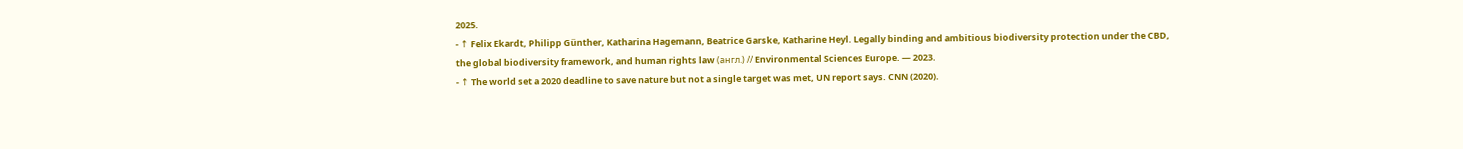2025.
- ↑ Felix Ekardt, Philipp Günther, Katharina Hagemann, Beatrice Garske, Katharine Heyl. Legally binding and ambitious biodiversity protection under the CBD, the global biodiversity framework, and human rights law (англ.) // Environmental Sciences Europe. — 2023.
- ↑ The world set a 2020 deadline to save nature but not a single target was met, UN report says. CNN (2020).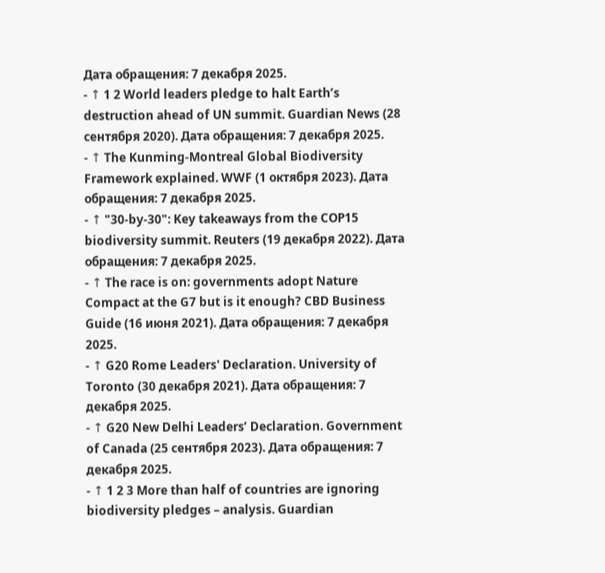Дата обращения: 7 декабря 2025.
- ↑ 1 2 World leaders pledge to halt Earth’s destruction ahead of UN summit. Guardian News (28 сентября 2020). Дата обращения: 7 декабря 2025.
- ↑ The Kunming-Montreal Global Biodiversity Framework explained. WWF (1 октября 2023). Дата обращения: 7 декабря 2025.
- ↑ "30-by-30": Key takeaways from the COP15 biodiversity summit. Reuters (19 декабря 2022). Дата обращения: 7 декабря 2025.
- ↑ The race is on: governments adopt Nature Compact at the G7 but is it enough? CBD Business Guide (16 июня 2021). Дата обращения: 7 декабря 2025.
- ↑ G20 Rome Leaders' Declaration. University of Toronto (30 декабря 2021). Дата обращения: 7 декабря 2025.
- ↑ G20 New Delhi Leaders’ Declaration. Government of Canada (25 сентября 2023). Дата обращения: 7 декабря 2025.
- ↑ 1 2 3 More than half of countries are ignoring biodiversity pledges – analysis. Guardian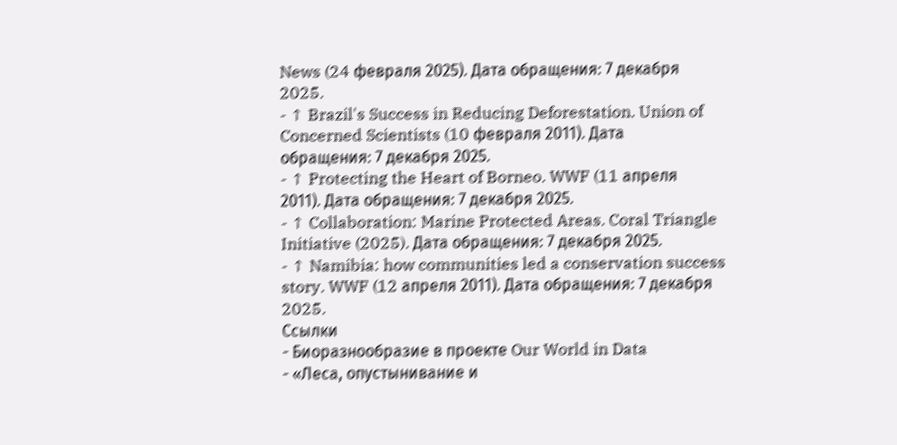News (24 февраля 2025). Дата обращения: 7 декабря 2025.
- ↑ Brazil's Success in Reducing Deforestation. Union of Concerned Scientists (10 февраля 2011). Дата обращения: 7 декабря 2025.
- ↑ Protecting the Heart of Borneo. WWF (11 апреля 2011). Дата обращения: 7 декабря 2025.
- ↑ Collaboration: Marine Protected Areas. Coral Triangle Initiative (2025). Дата обращения: 7 декабря 2025.
- ↑ Namibia: how communities led a conservation success story. WWF (12 апреля 2011). Дата обращения: 7 декабря 2025.
Ссылки
- Биоразнообразие в проекте Our World in Data
- «Леса, опустынивание и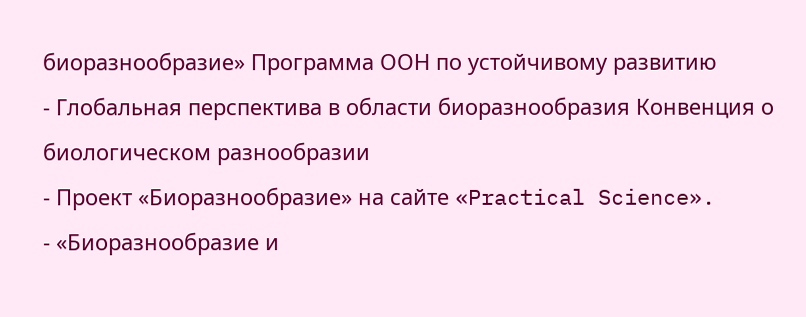биоразнообразие» Программа ООН по устойчивому развитию
- Глобальная перспектива в области биоразнообразия Конвенция о биологическом разнообразии
- Проект «Биоразнообразие» на сайте «Practical Science».
- «Биоразнообразие и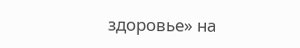здоровье» на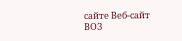сайте Веб-сайт ВОЗ